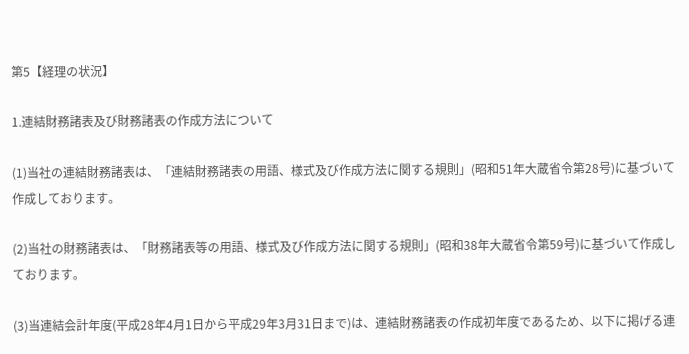第5【経理の状況】

1.連結財務諸表及び財務諸表の作成方法について

(1)当社の連結財務諸表は、「連結財務諸表の用語、様式及び作成方法に関する規則」(昭和51年大蔵省令第28号)に基づいて作成しております。

(2)当社の財務諸表は、「財務諸表等の用語、様式及び作成方法に関する規則」(昭和38年大蔵省令第59号)に基づいて作成しております。

(3)当連結会計年度(平成28年4月1日から平成29年3月31日まで)は、連結財務諸表の作成初年度であるため、以下に掲げる連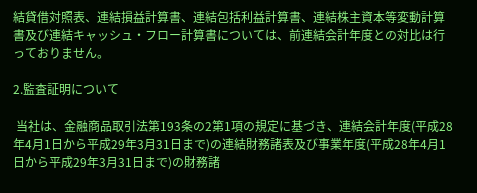結貸借対照表、連結損益計算書、連結包括利益計算書、連結株主資本等変動計算書及び連結キャッシュ・フロー計算書については、前連結会計年度との対比は行っておりません。

2.監査証明について

 当社は、金融商品取引法第193条の2第1項の規定に基づき、連結会計年度(平成28年4月1日から平成29年3月31日まで)の連結財務諸表及び事業年度(平成28年4月1日から平成29年3月31日まで)の財務諸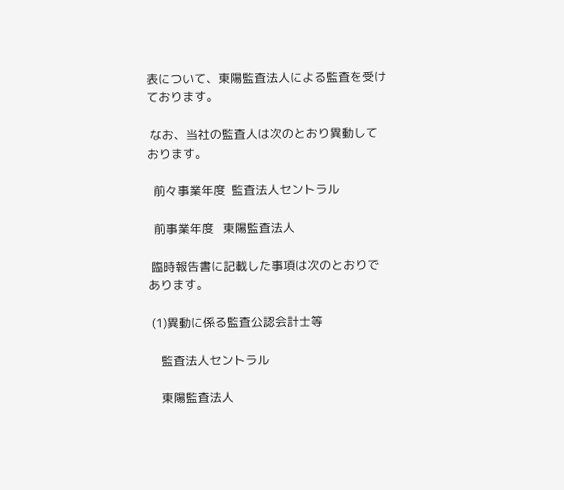表について、東陽監査法人による監査を受けております。

 なお、当社の監査人は次のとおり異動しております。

  前々事業年度  監査法人セントラル

  前事業年度   東陽監査法人

 臨時報告書に記載した事項は次のとおりであります。

 (1)異動に係る監査公認会計士等

    監査法人セントラル

    東陽監査法人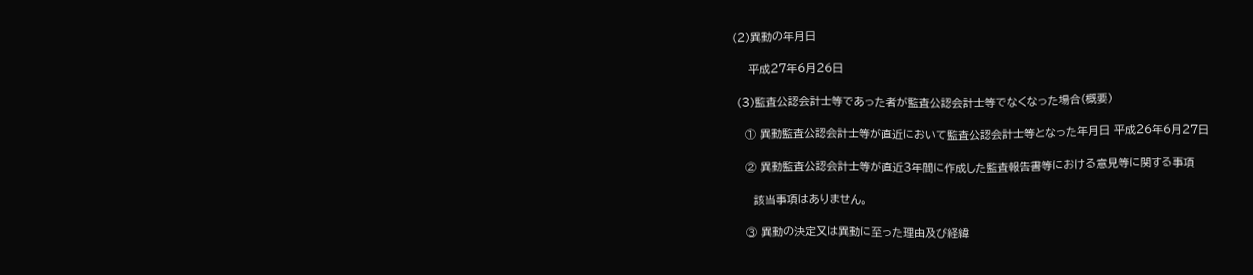(2)異動の年月日

    平成27年6月26日

 (3)監査公認会計士等であった者が監査公認会計士等でなくなった場合(概要)

   ① 異動監査公認会計士等が直近において監査公認会計士等となった年月日 平成26年6月27日

   ② 異動監査公認会計士等が直近3年間に作成した監査報告書等における意見等に関する事項

     該当事項はありません。

   ③ 異動の決定又は異動に至った理由及び経緯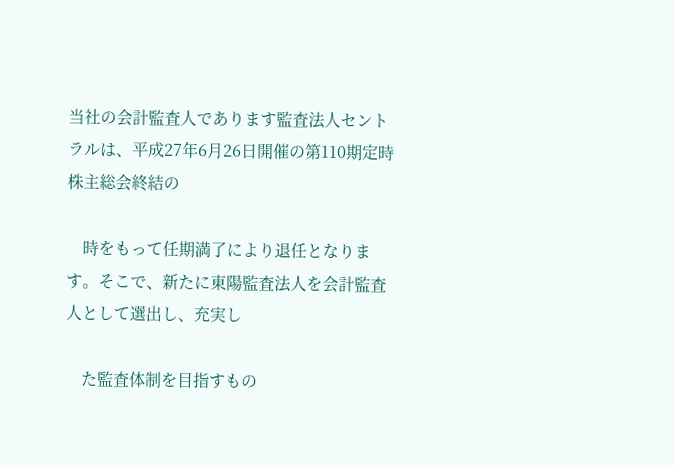当社の会計監査人であります監査法人セントラルは、平成27年6月26日開催の第110期定時株主総会終結の

    時をもって任期満了により退任となります。そこで、新たに東陽監査法人を会計監査人として選出し、充実し

    た監査体制を目指すもの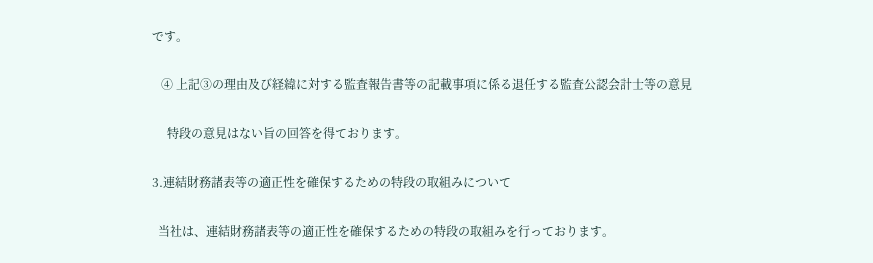です。

   ④ 上記③の理由及び経緯に対する監査報告書等の記載事項に係る退任する監査公認会計士等の意見

     特段の意見はない旨の回答を得ております。

3.連結財務諸表等の適正性を確保するための特段の取組みについて

  当社は、連結財務諸表等の適正性を確保するための特段の取組みを行っております。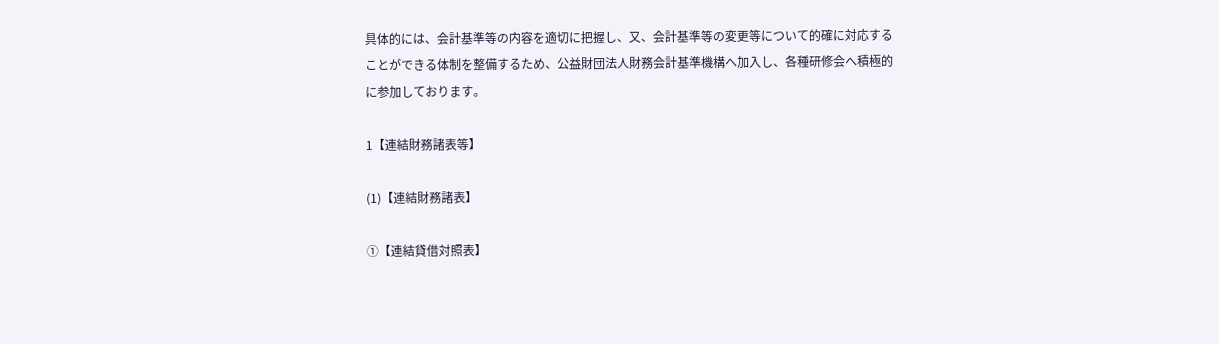具体的には、会計基準等の内容を適切に把握し、又、会計基準等の変更等について的確に対応することができる体制を整備するため、公益財団法人財務会計基準機構へ加入し、各種研修会へ積極的に参加しております。

1【連結財務諸表等】

(1)【連結財務諸表】

①【連結貸借対照表】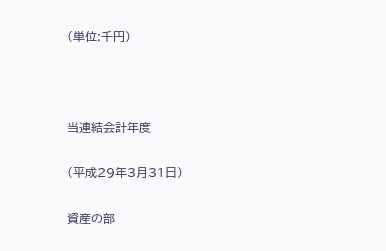(単位:千円)



当連結会計年度

(平成29年3月31日)

資産の部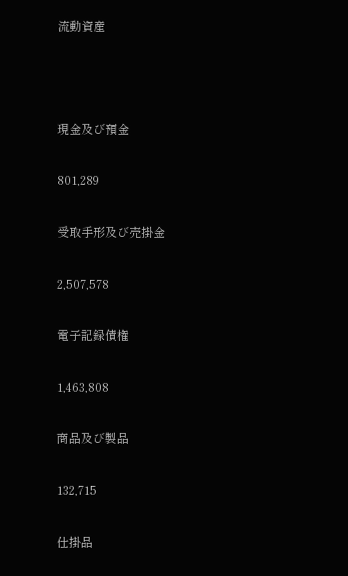流動資産



現金及び預金

801,289

受取手形及び売掛金

2,507,578

電子記録債権

1,463,808

商品及び製品

132,715

仕掛品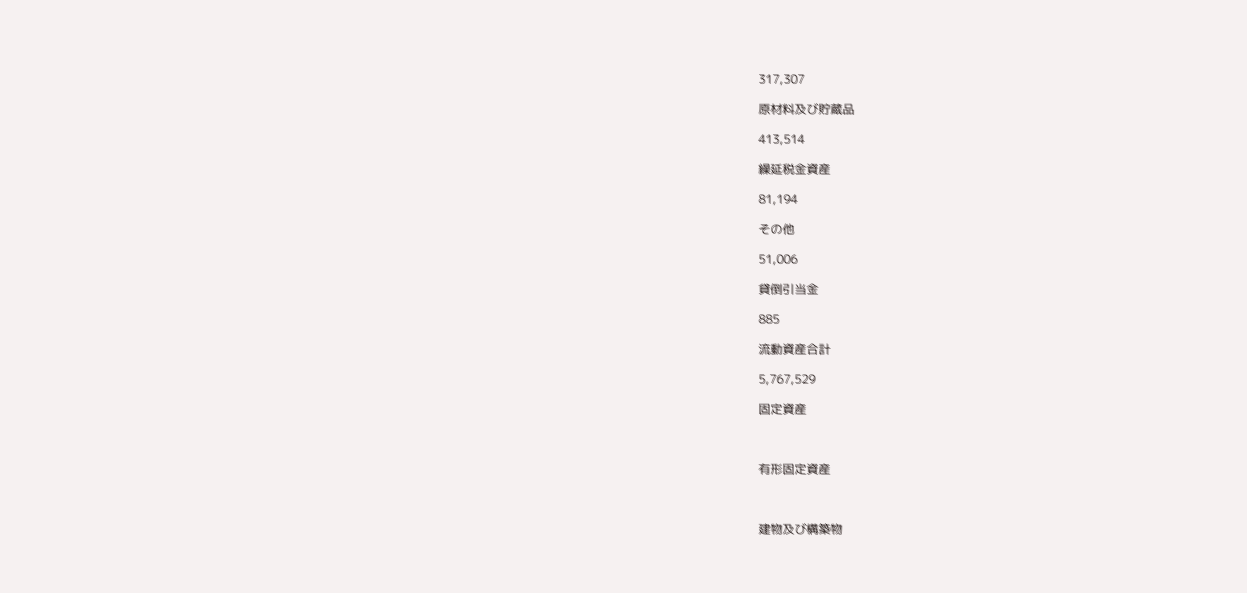317,307

原材料及び貯蔵品

413,514

繰延税金資産

81,194

その他

51,006

貸倒引当金

885

流動資産合計

5,767,529

固定資産



有形固定資産



建物及び構築物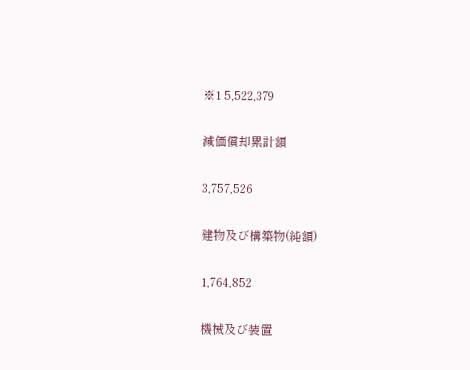※1 5,522,379

減価償却累計額

3,757,526

建物及び構築物(純額)

1,764,852

機械及び装置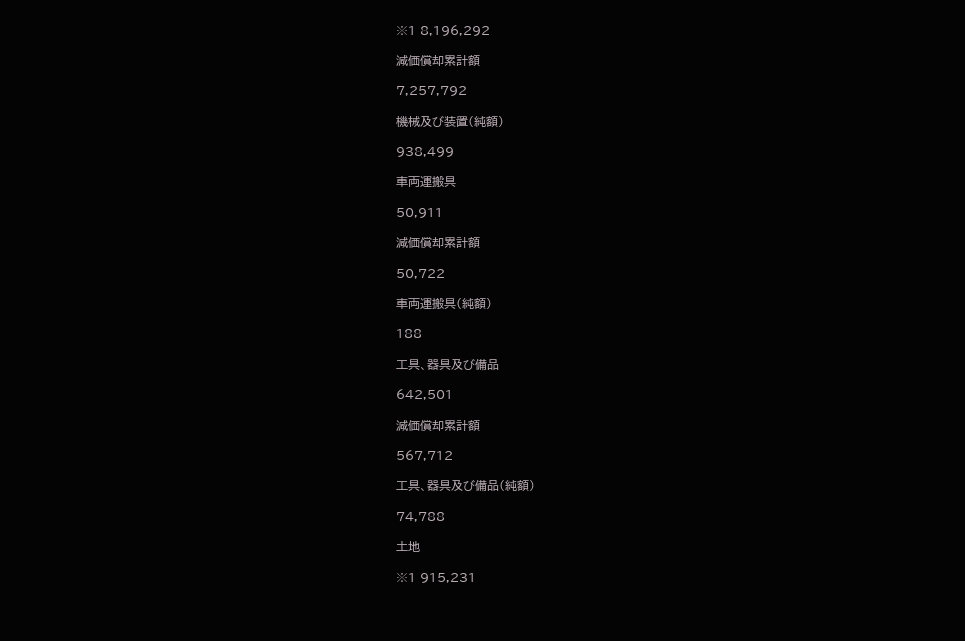※1 8,196,292

減価償却累計額

7,257,792

機械及び装置(純額)

938,499

車両運搬具

50,911

減価償却累計額

50,722

車両運搬具(純額)

188

工具、器具及び備品

642,501

減価償却累計額

567,712

工具、器具及び備品(純額)

74,788

土地

※1 915,231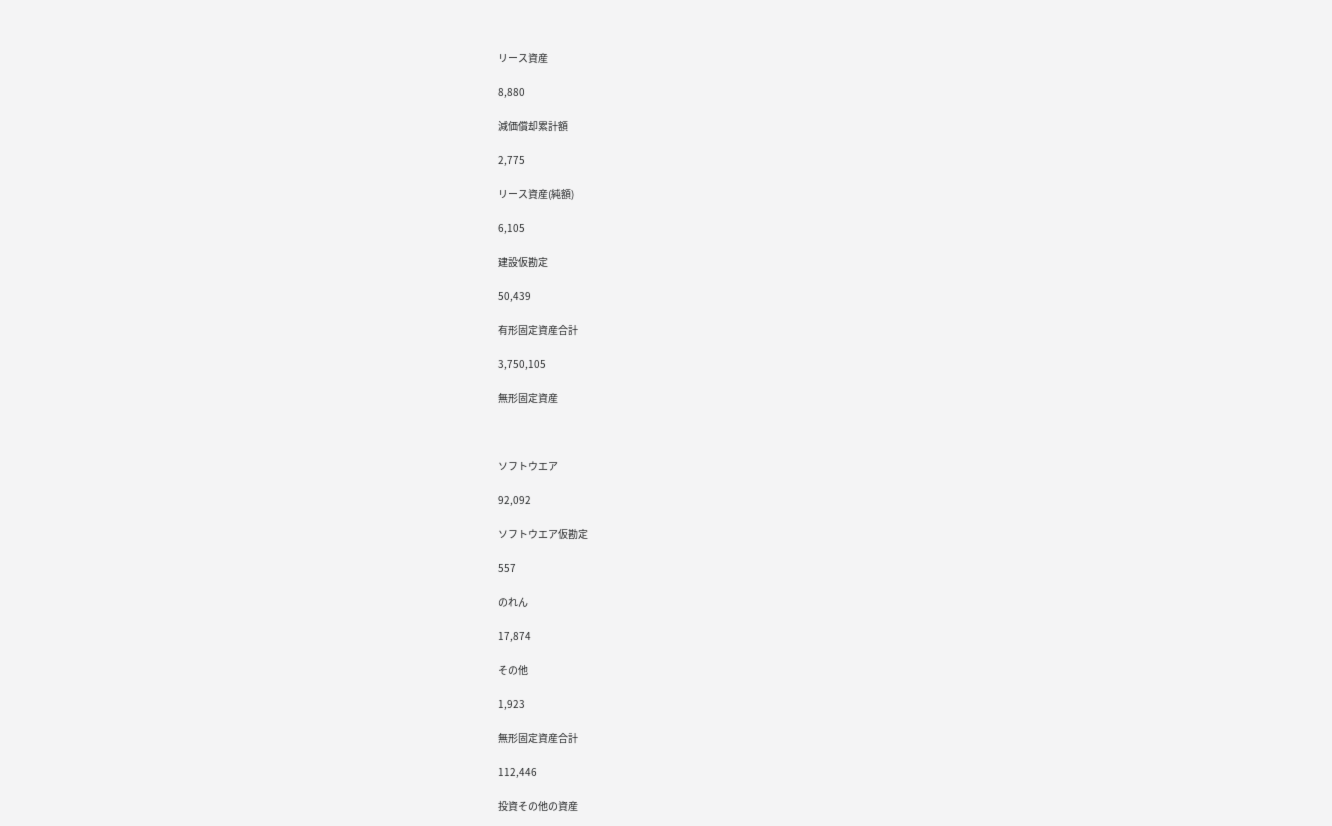リース資産

8,880

減価償却累計額

2,775

リース資産(純額)

6,105

建設仮勘定

50,439

有形固定資産合計

3,750,105

無形固定資産



ソフトウエア

92,092

ソフトウエア仮勘定

557

のれん

17,874

その他

1,923

無形固定資産合計

112,446

投資その他の資産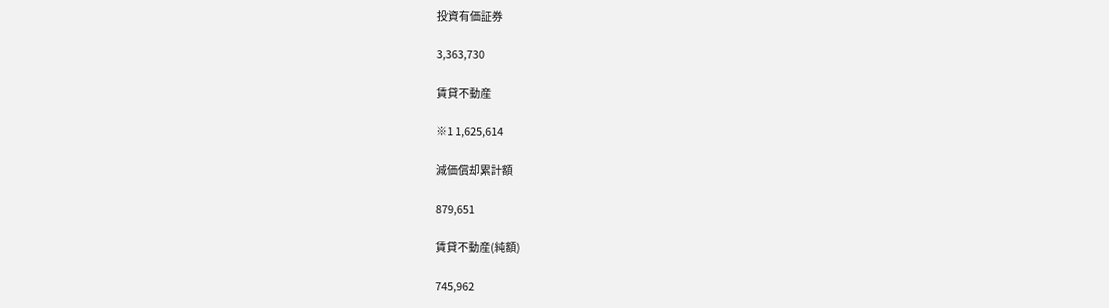投資有価証券

3,363,730

賃貸不動産

※1 1,625,614

減価償却累計額

879,651

賃貸不動産(純額)

745,962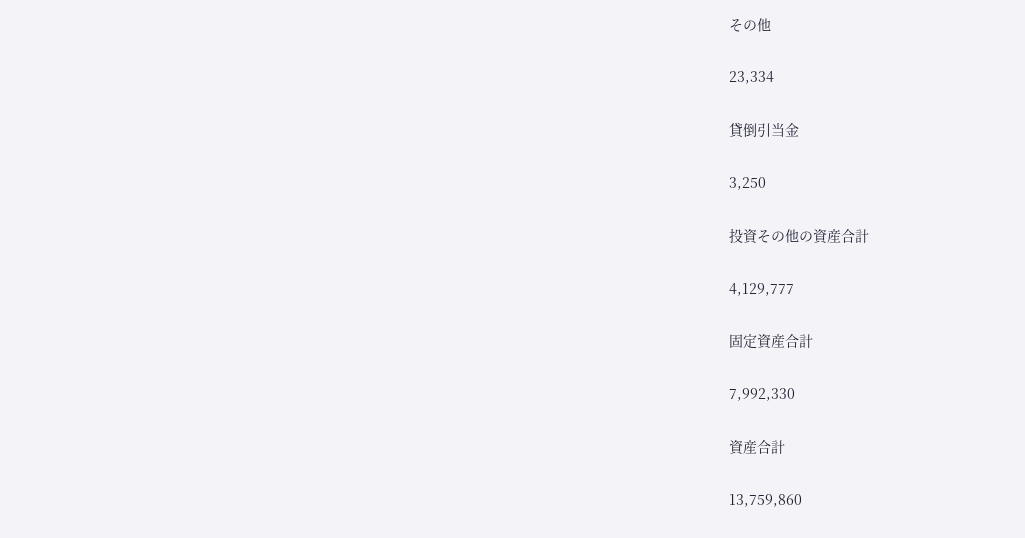その他

23,334

貸倒引当金

3,250

投資その他の資産合計

4,129,777

固定資産合計

7,992,330

資産合計

13,759,860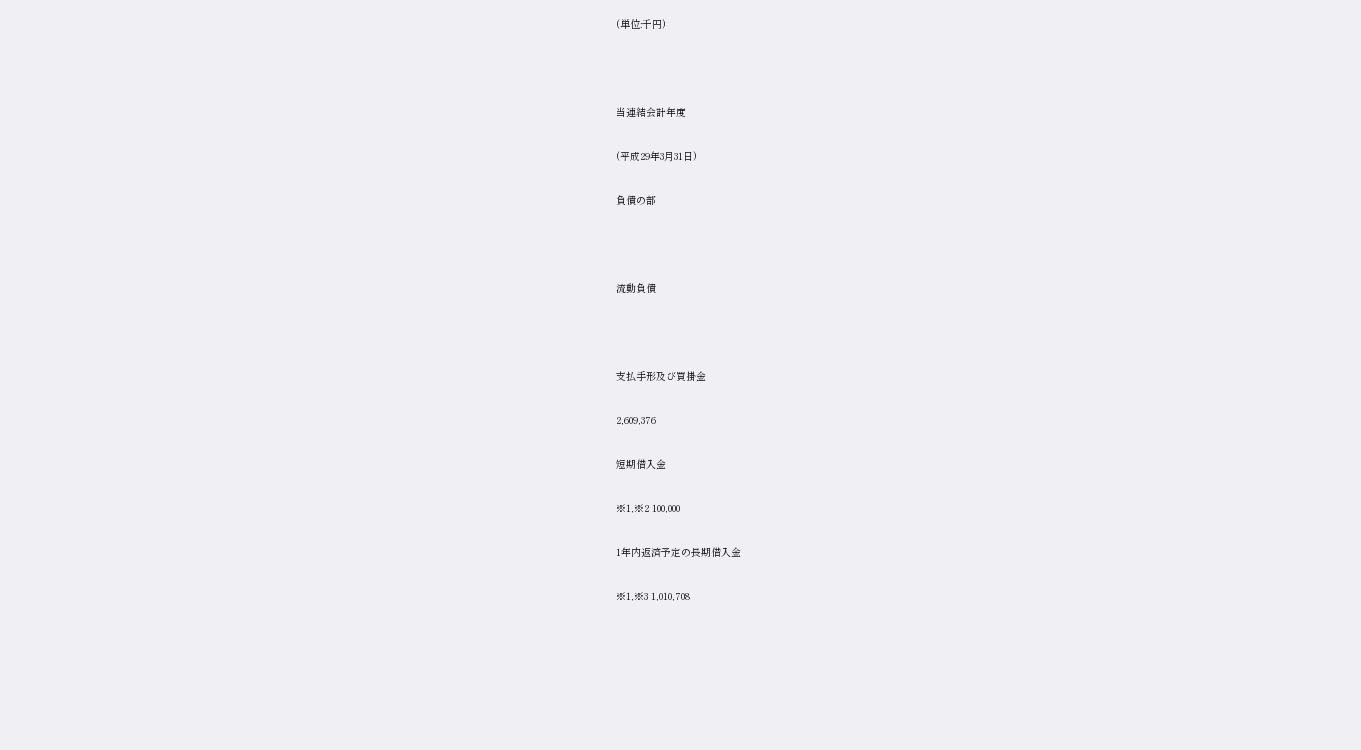(単位:千円)



当連結会計年度

(平成29年3月31日)

負債の部



流動負債



支払手形及び買掛金

2,609,376

短期借入金

※1,※2 100,000

1年内返済予定の長期借入金

※1,※3 1,010,708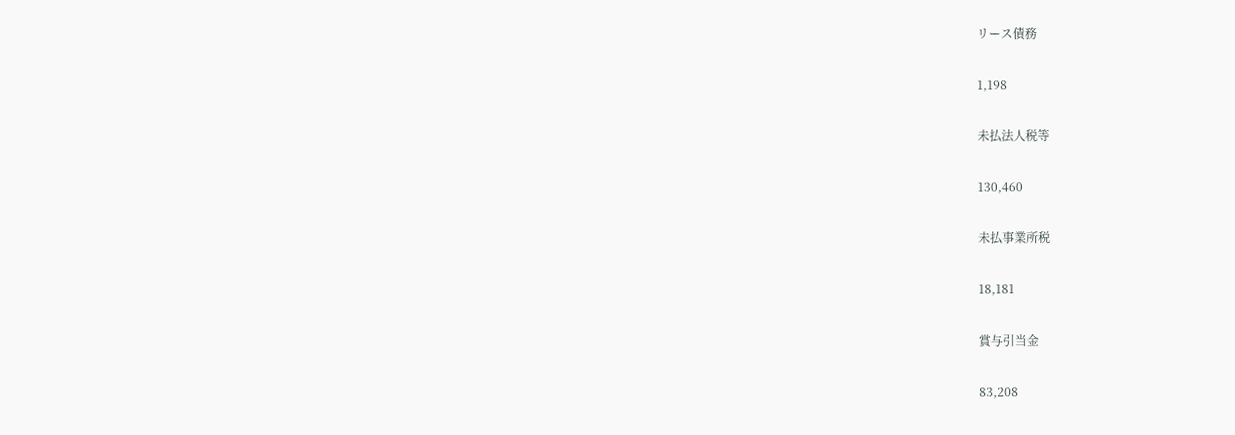リース債務

1,198

未払法人税等

130,460

未払事業所税

18,181

賞与引当金

83,208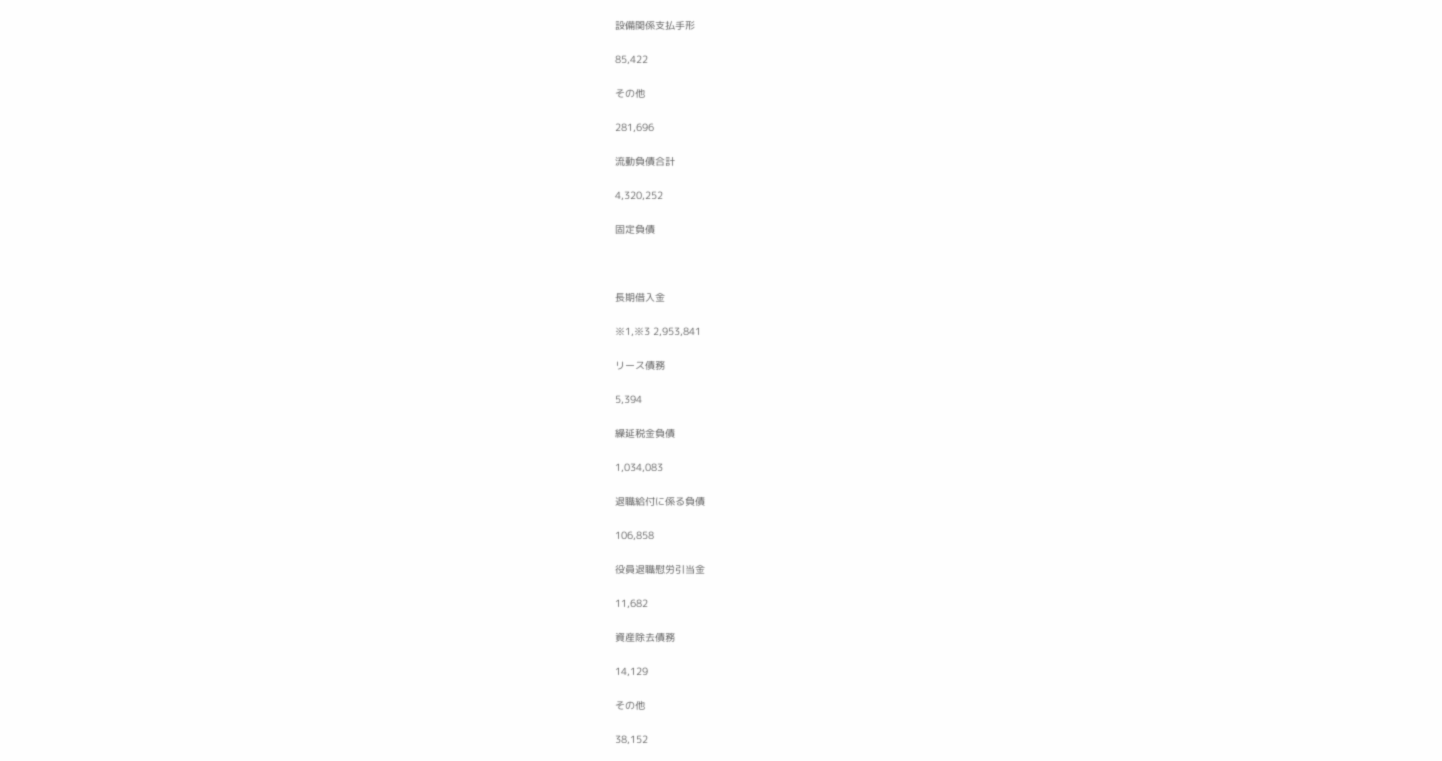設備関係支払手形

85,422

その他

281,696

流動負債合計

4,320,252

固定負債



長期借入金

※1,※3 2,953,841

リース債務

5,394

繰延税金負債

1,034,083

退職給付に係る負債

106,858

役員退職慰労引当金

11,682

資産除去債務

14,129

その他

38,152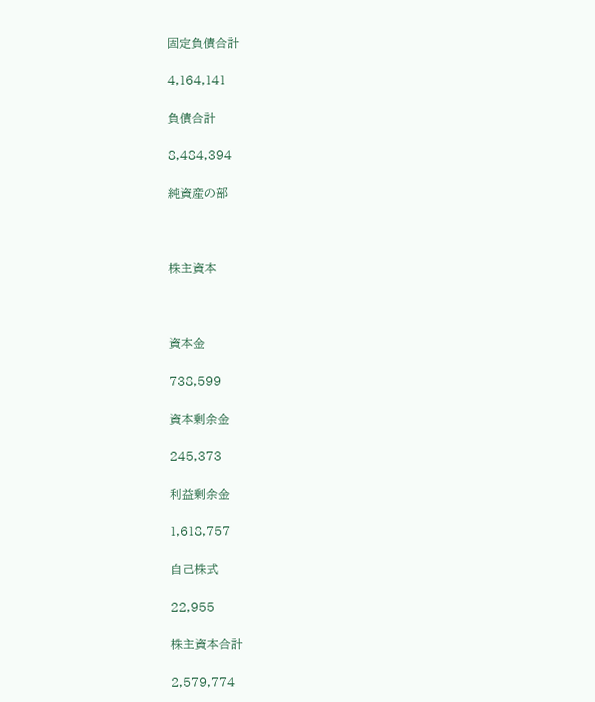固定負債合計

4,164,141

負債合計

8,484,394

純資産の部



株主資本



資本金

738,599

資本剰余金

245,373

利益剰余金

1,618,757

自己株式

22,955

株主資本合計

2,579,774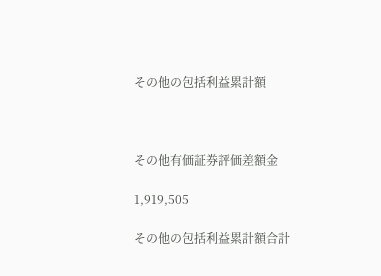その他の包括利益累計額



その他有価証券評価差額金

1,919,505

その他の包括利益累計額合計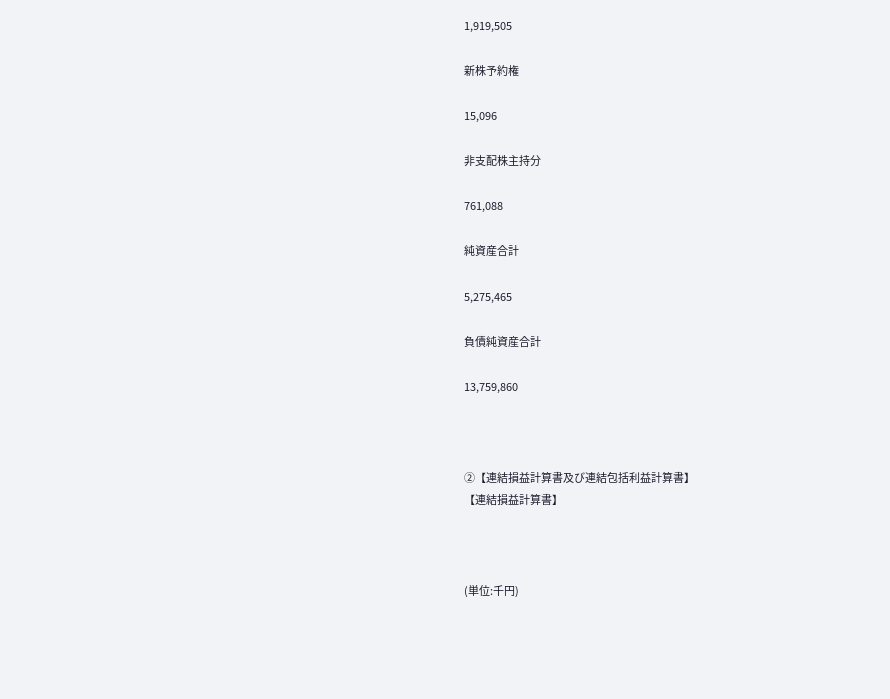1,919,505

新株予約権

15,096

非支配株主持分

761,088

純資産合計

5,275,465

負債純資産合計

13,759,860



②【連結損益計算書及び連結包括利益計算書】
【連結損益計算書】



(単位:千円)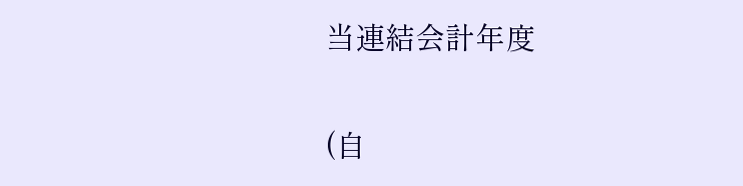当連結会計年度

(自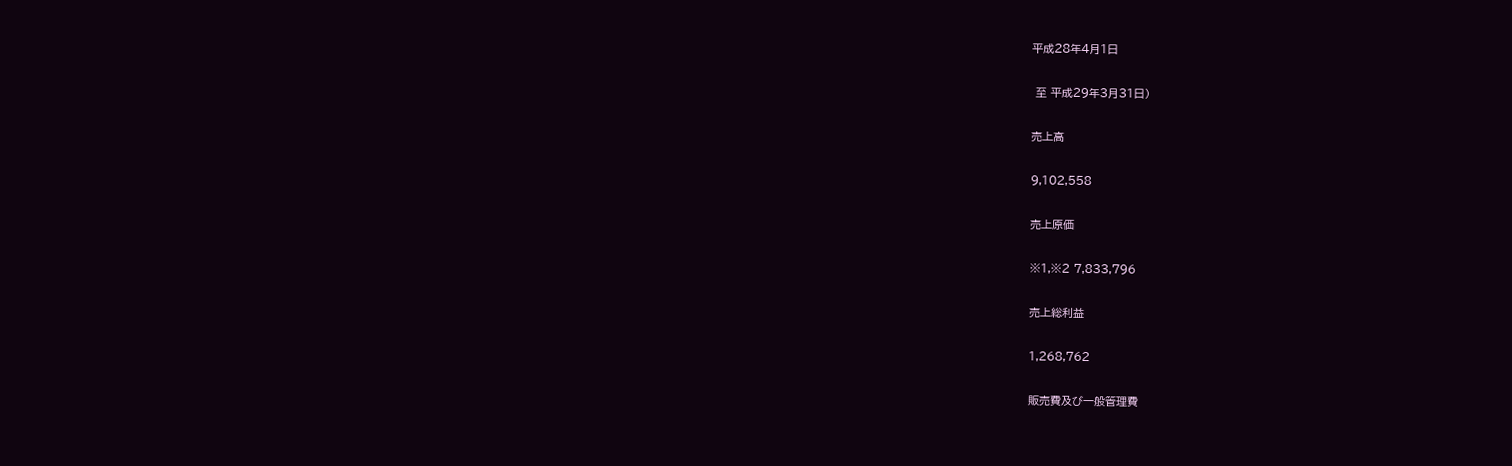平成28年4月1日

 至 平成29年3月31日)

売上高

9,102,558

売上原価

※1,※2 7,833,796

売上総利益

1,268,762

販売費及び一般管理費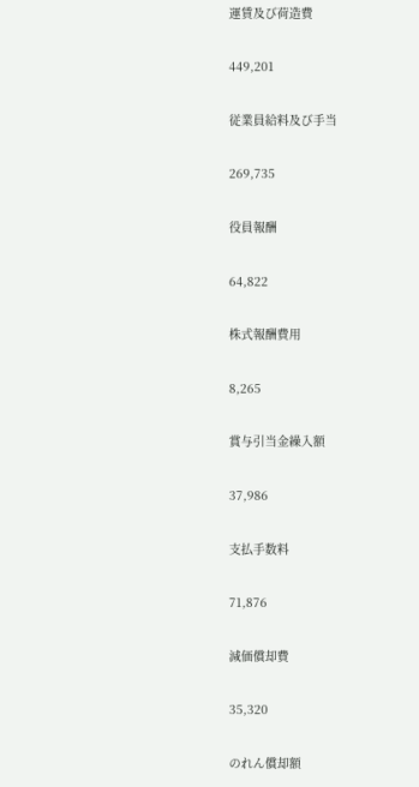運賃及び荷造費

449,201

従業員給料及び手当

269,735

役員報酬

64,822

株式報酬費用

8,265

賞与引当金繰入額

37,986

支払手数料

71,876

減価償却費

35,320

のれん償却額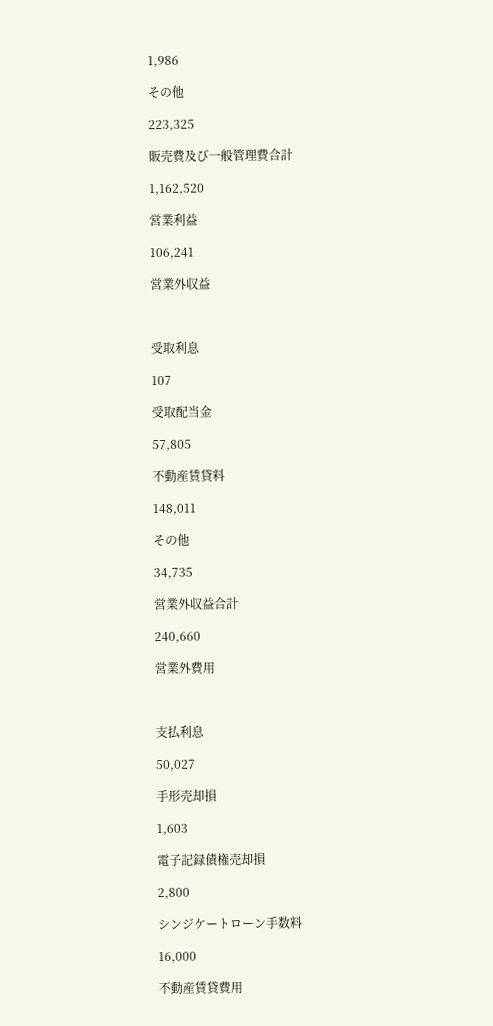1,986

その他

223,325

販売費及び一般管理費合計

1,162,520

営業利益

106,241

営業外収益



受取利息

107

受取配当金

57,805

不動産賃貸料

148,011

その他

34,735

営業外収益合計

240,660

営業外費用



支払利息

50,027

手形売却損

1,603

電子記録債権売却損

2,800

シンジケートローン手数料

16,000

不動産賃貸費用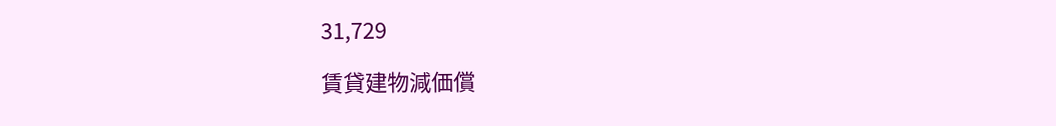31,729

賃貸建物減価償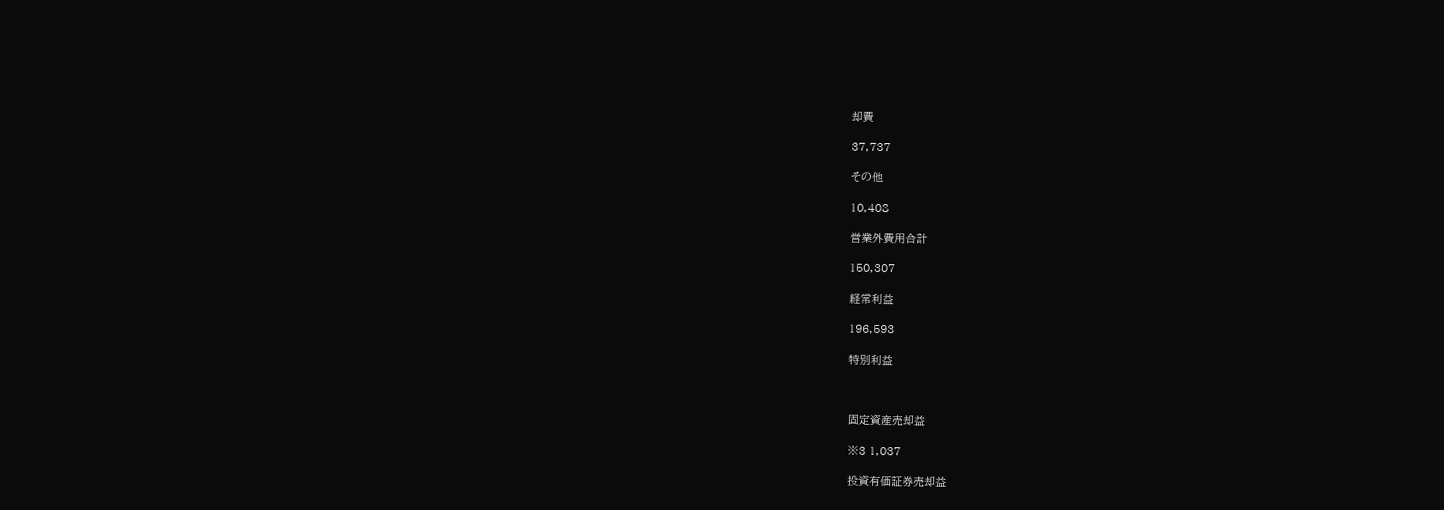却費

37,737

その他

10,408

営業外費用合計

150,307

経常利益

196,593

特別利益



固定資産売却益

※3 1,037

投資有価証券売却益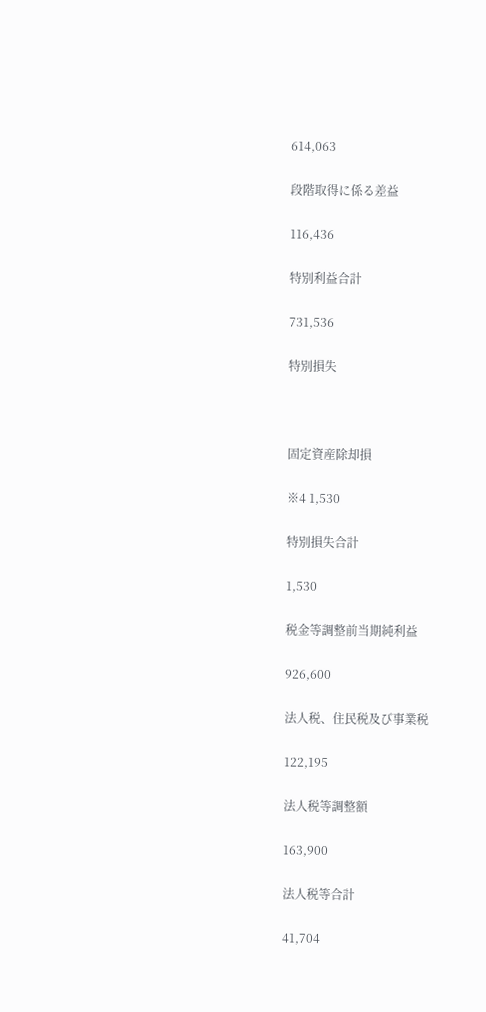614,063

段階取得に係る差益

116,436

特別利益合計

731,536

特別損失



固定資産除却損

※4 1,530

特別損失合計

1,530

税金等調整前当期純利益

926,600

法人税、住民税及び事業税

122,195

法人税等調整額

163,900

法人税等合計

41,704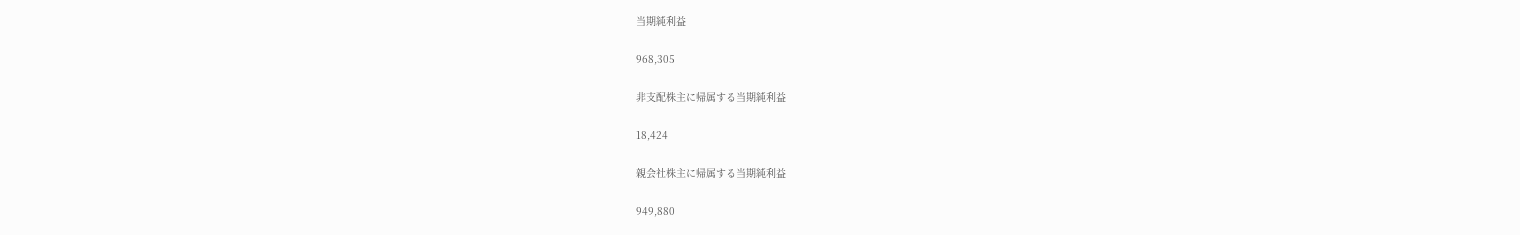当期純利益

968,305

非支配株主に帰属する当期純利益

18,424

親会社株主に帰属する当期純利益

949,880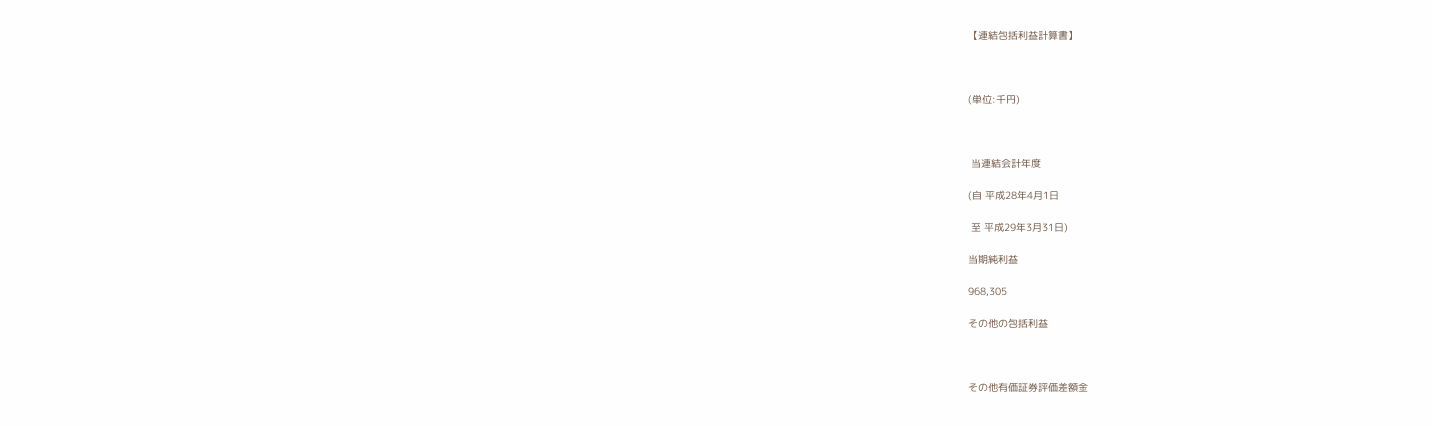【連結包括利益計算書】



(単位:千円)



 当連結会計年度

(自 平成28年4月1日

 至 平成29年3月31日)

当期純利益

968,305

その他の包括利益



その他有価証券評価差額金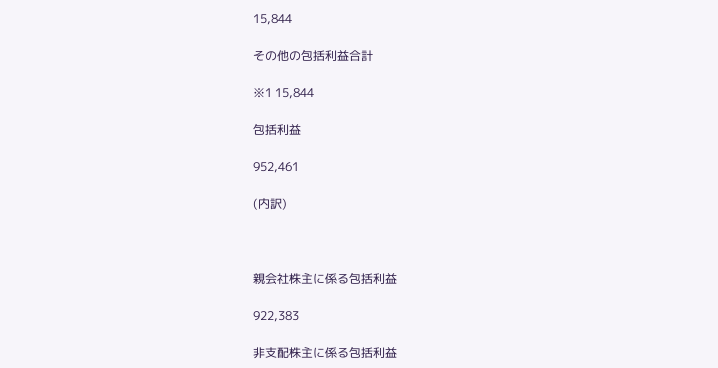15,844

その他の包括利益合計

※1 15,844

包括利益

952,461

(内訳)



親会社株主に係る包括利益

922,383

非支配株主に係る包括利益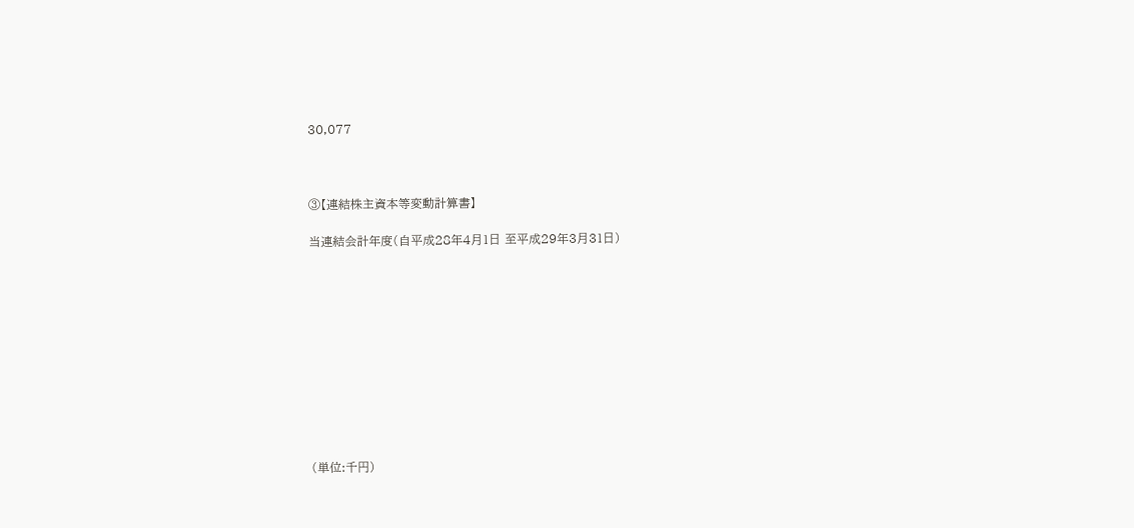30,077



③【連結株主資本等変動計算書】

当連結会計年度(自平成28年4月1日 至平成29年3月31日)











(単位:千円)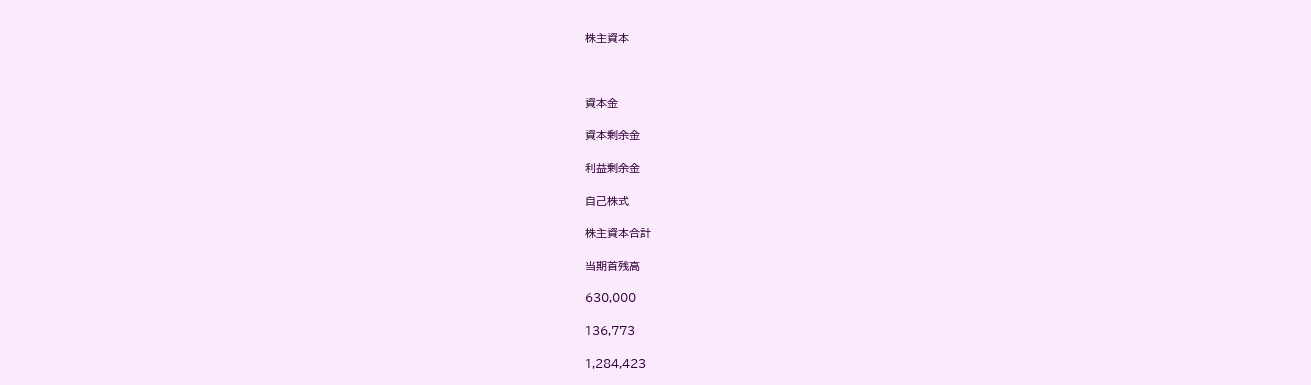株主資本



資本金

資本剰余金

利益剰余金

自己株式

株主資本合計

当期首残高

630,000

136,773

1,284,423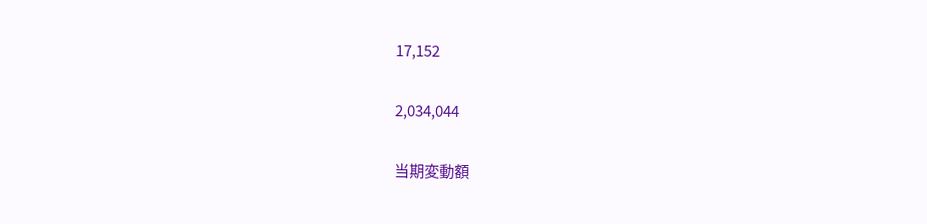17,152

2,034,044

当期変動額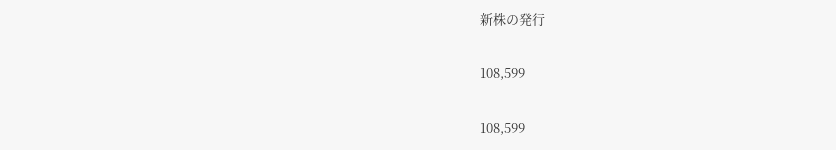新株の発行

108,599

108,599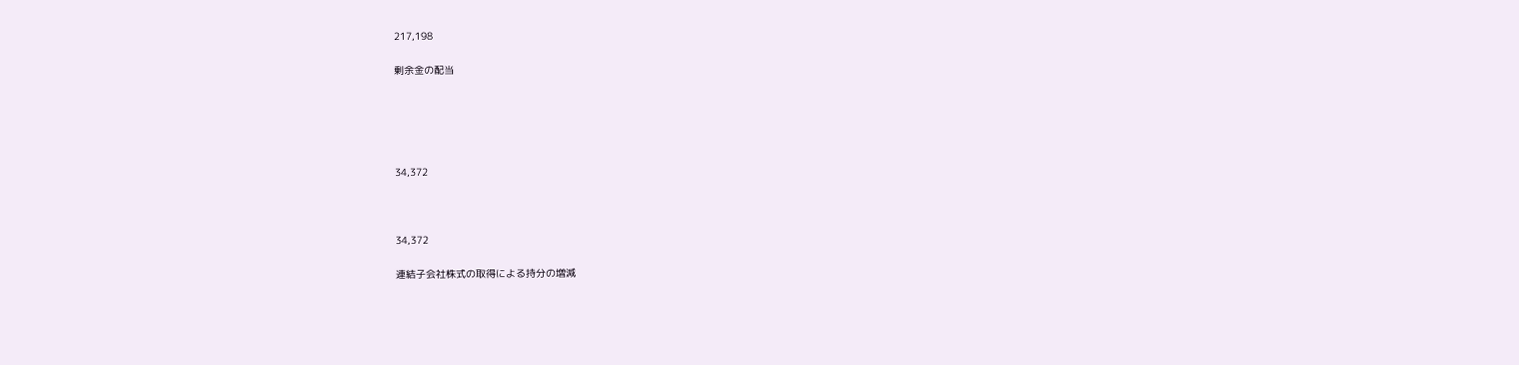217,198

剰余金の配当





34,372



34,372

連結子会社株式の取得による持分の増減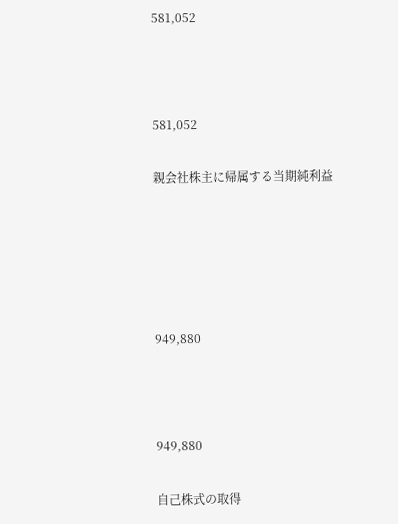581,052



581,052

親会社株主に帰属する当期純利益





949,880



949,880

自己株式の取得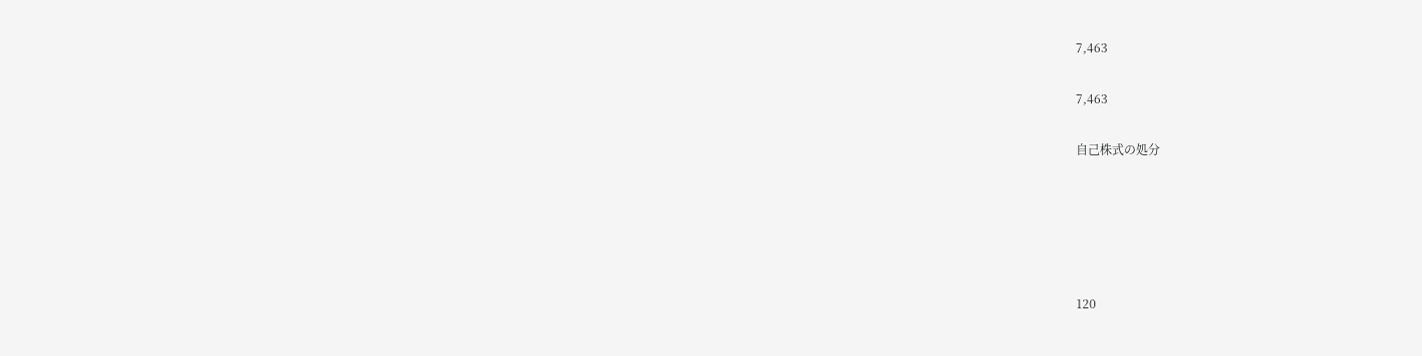7,463

7,463

自己株式の処分





120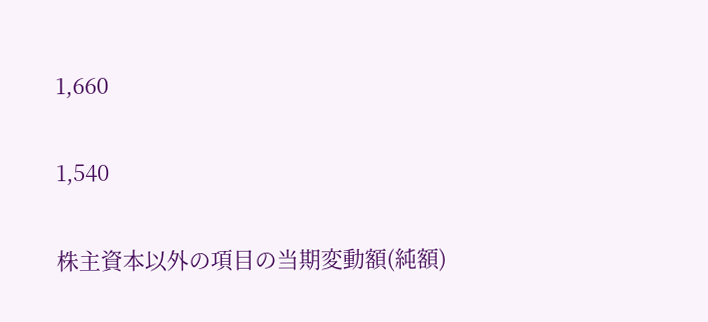1,660

1,540

株主資本以外の項目の当期変動額(純額)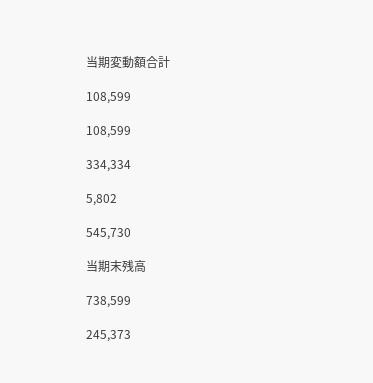当期変動額合計

108,599

108,599

334,334

5,802

545,730

当期末残高

738,599

245,373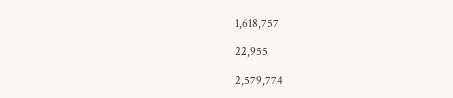1,618,757

22,955

2,579,774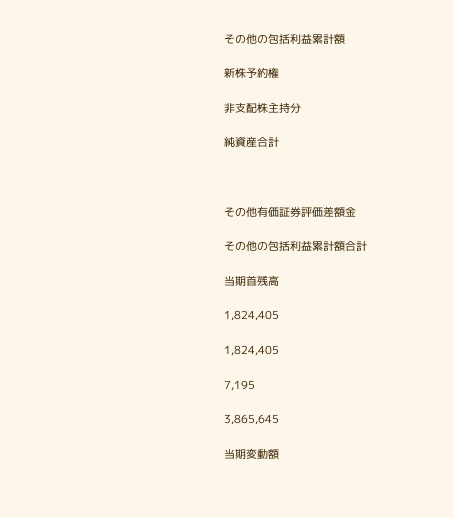その他の包括利益累計額

新株予約権

非支配株主持分

純資産合計



その他有価証券評価差額金

その他の包括利益累計額合計

当期首残高

1,824,405

1,824,405

7,195

3,865,645

当期変動額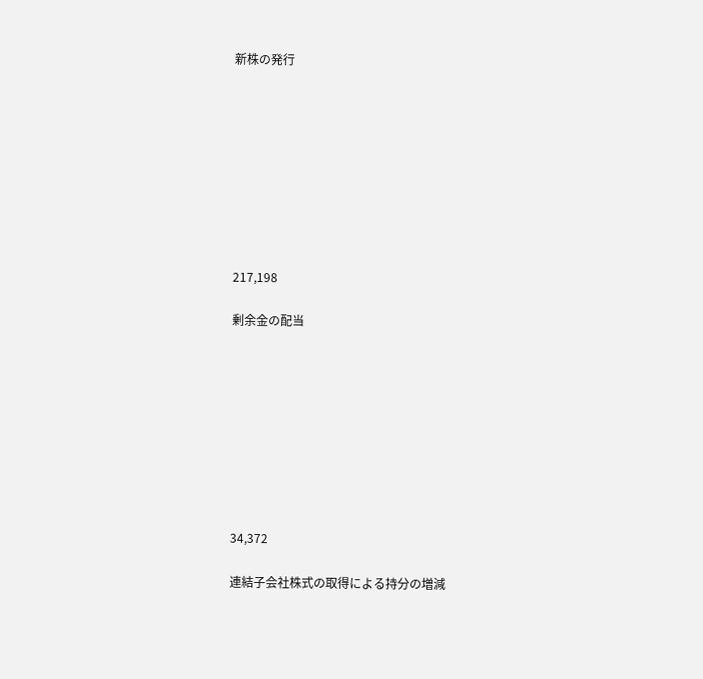新株の発行









217,198

剰余金の配当









34,372

連結子会社株式の取得による持分の増減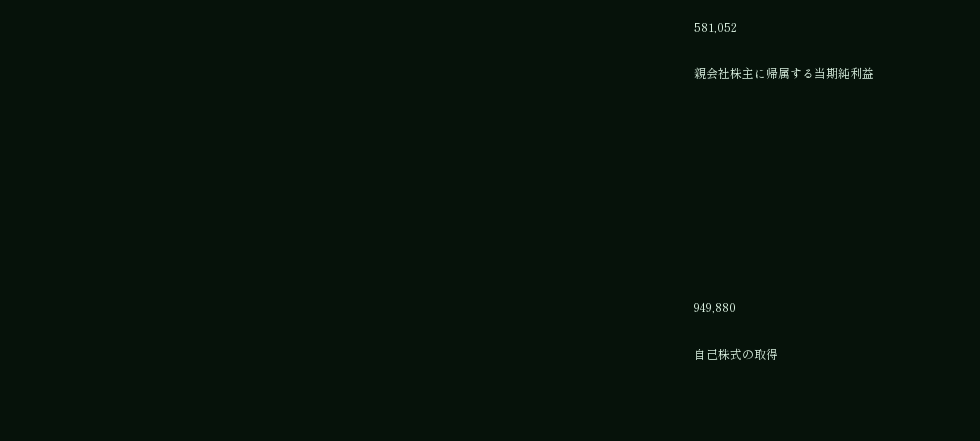581,052

親会社株主に帰属する当期純利益









949,880

自己株式の取得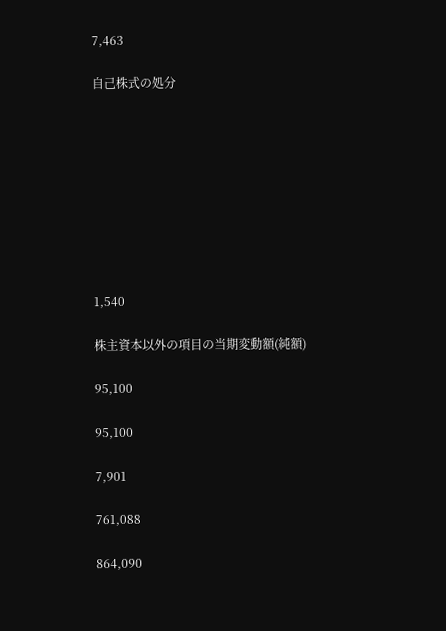7,463

自己株式の処分









1,540

株主資本以外の項目の当期変動額(純額)

95,100

95,100

7,901

761,088

864,090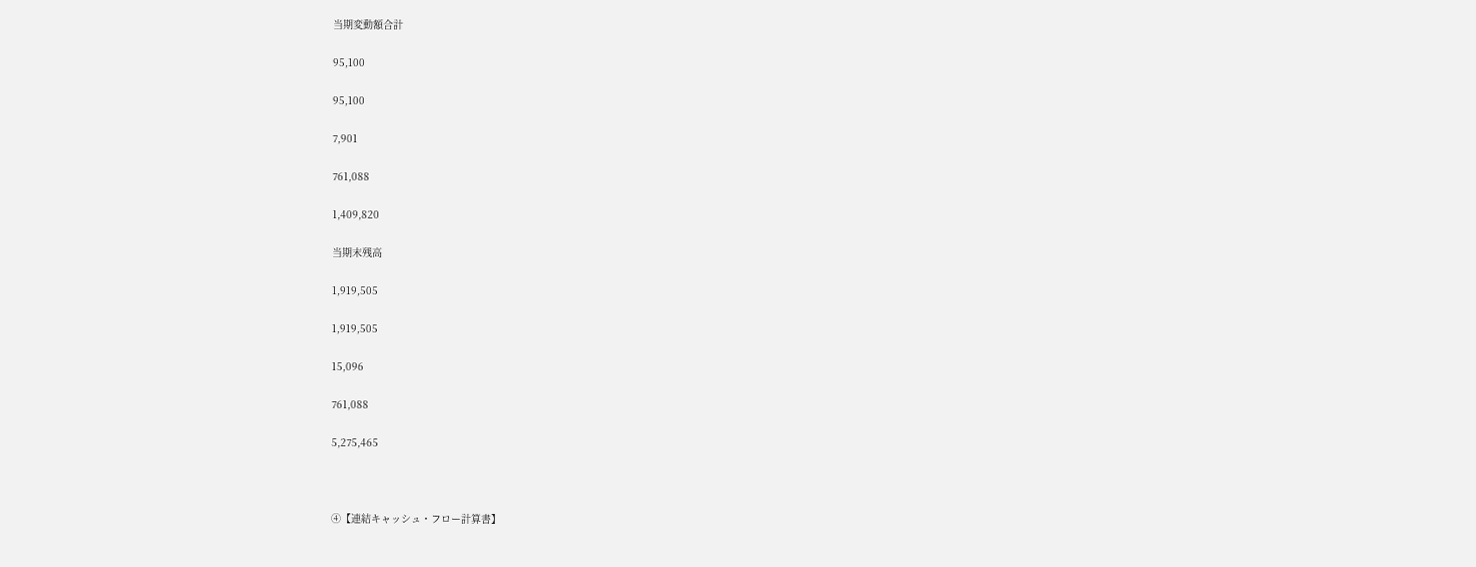当期変動額合計

95,100

95,100

7,901

761,088

1,409,820

当期末残高

1,919,505

1,919,505

15,096

761,088

5,275,465



④【連結キャッシュ・フロー計算書】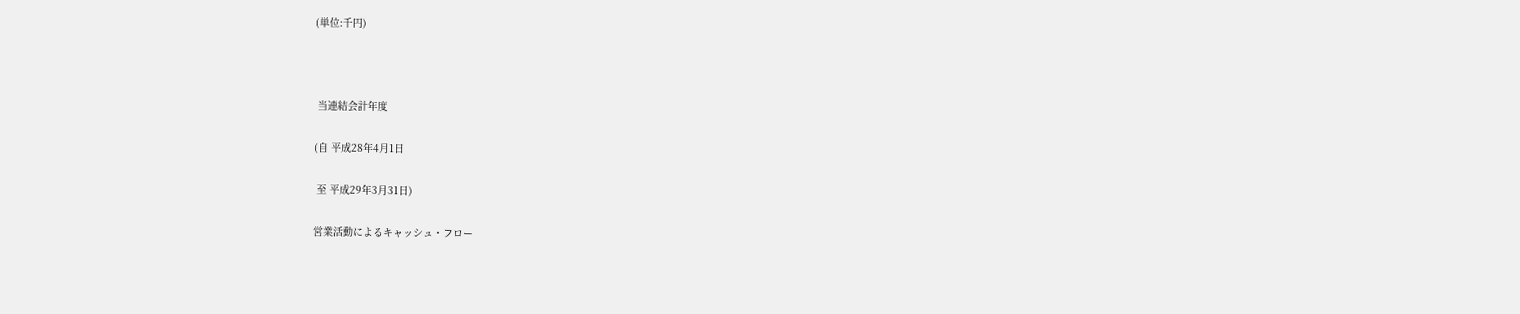(単位:千円)



 当連結会計年度

(自 平成28年4月1日

 至 平成29年3月31日)

営業活動によるキャッシュ・フロー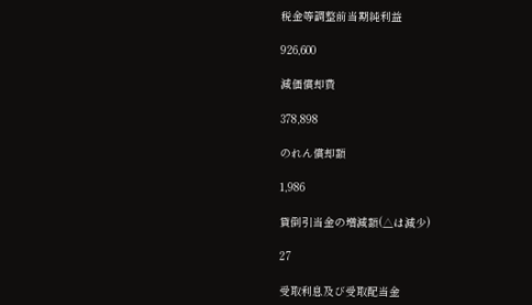税金等調整前当期純利益

926,600

減価償却費

378,898

のれん償却額

1,986

貸倒引当金の増減額(△は減少)

27

受取利息及び受取配当金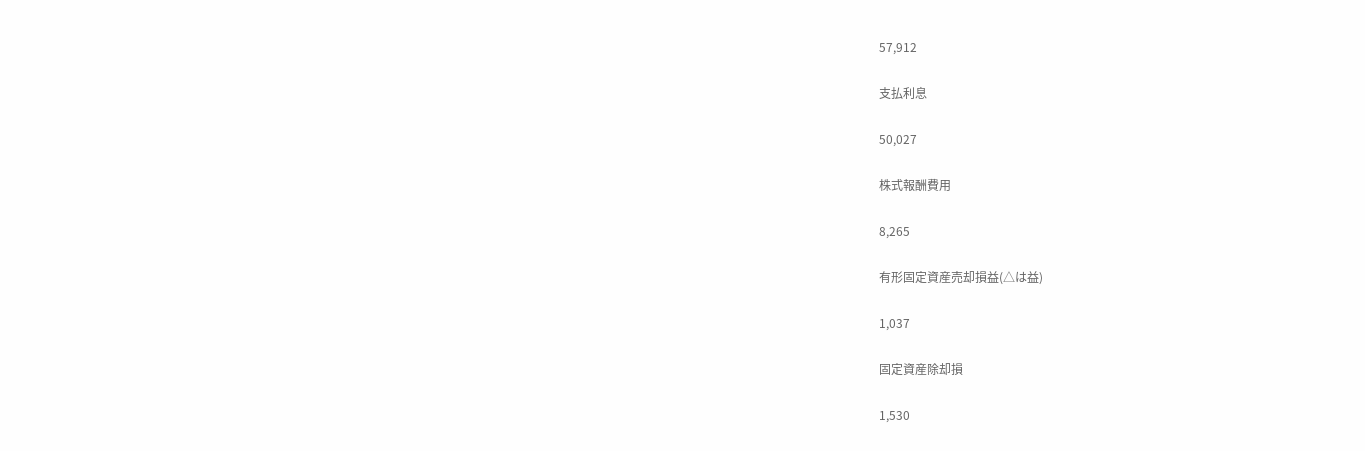57,912

支払利息

50,027

株式報酬費用

8,265

有形固定資産売却損益(△は益)

1,037

固定資産除却損

1,530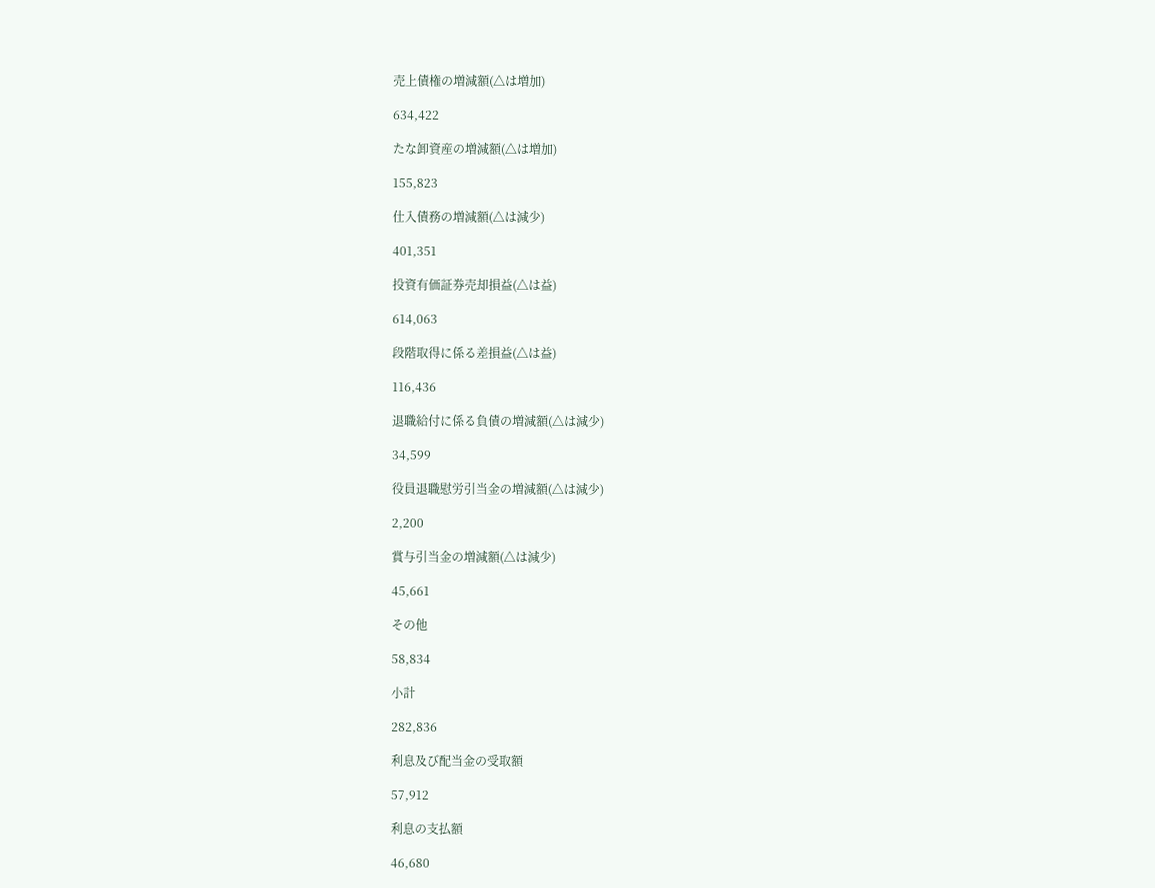売上債権の増減額(△は増加)

634,422

たな卸資産の増減額(△は増加)

155,823

仕入債務の増減額(△は減少)

401,351

投資有価証券売却損益(△は益)

614,063

段階取得に係る差損益(△は益)

116,436

退職給付に係る負債の増減額(△は減少)

34,599

役員退職慰労引当金の増減額(△は減少)

2,200

賞与引当金の増減額(△は減少)

45,661

その他

58,834

小計

282,836

利息及び配当金の受取額

57,912

利息の支払額

46,680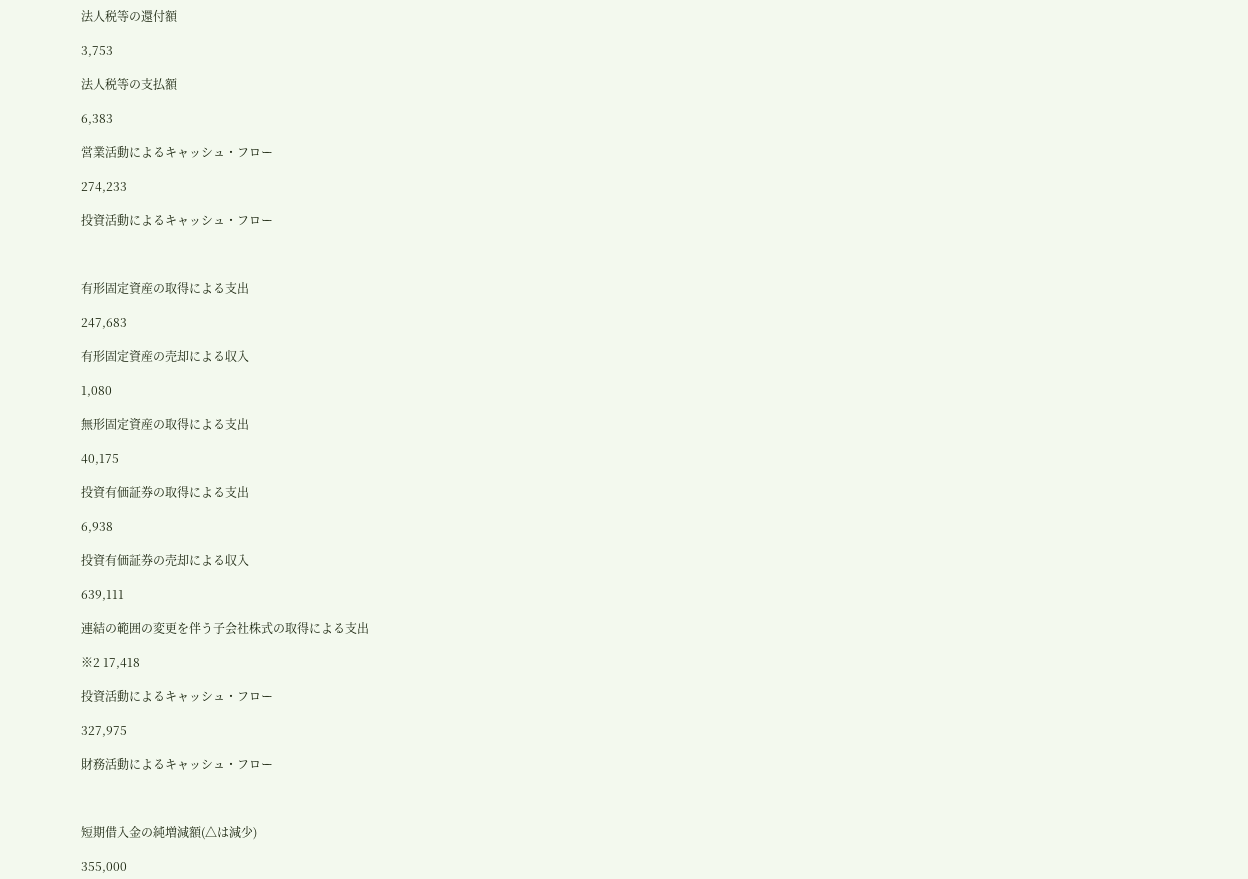法人税等の還付額

3,753

法人税等の支払額

6,383

営業活動によるキャッシュ・フロー

274,233

投資活動によるキャッシュ・フロー



有形固定資産の取得による支出

247,683

有形固定資産の売却による収入

1,080

無形固定資産の取得による支出

40,175

投資有価証券の取得による支出

6,938

投資有価証券の売却による収入

639,111

連結の範囲の変更を伴う子会社株式の取得による支出

※2 17,418

投資活動によるキャッシュ・フロー

327,975

財務活動によるキャッシュ・フロー



短期借入金の純増減額(△は減少)

355,000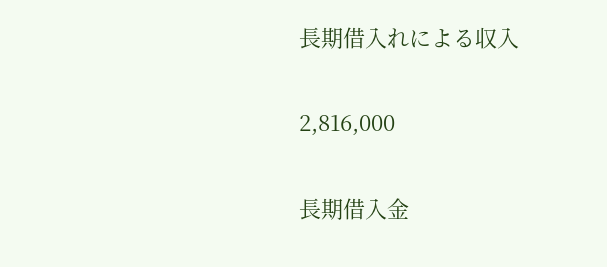長期借入れによる収入

2,816,000

長期借入金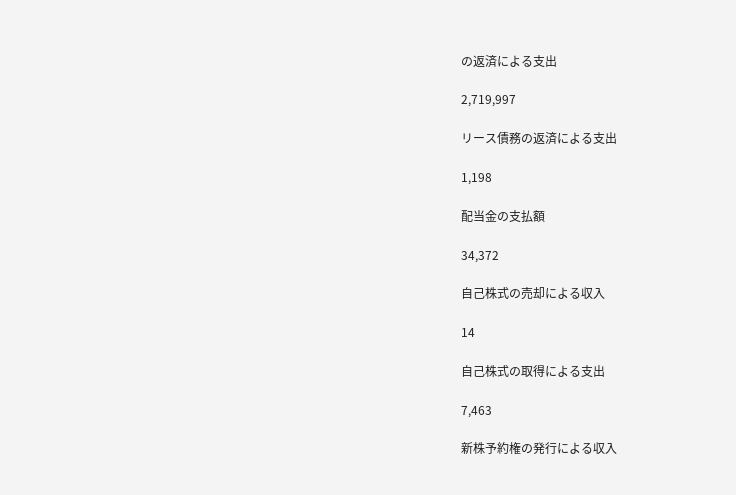の返済による支出

2,719,997

リース債務の返済による支出

1,198

配当金の支払額

34,372

自己株式の売却による収入

14

自己株式の取得による支出

7,463

新株予約権の発行による収入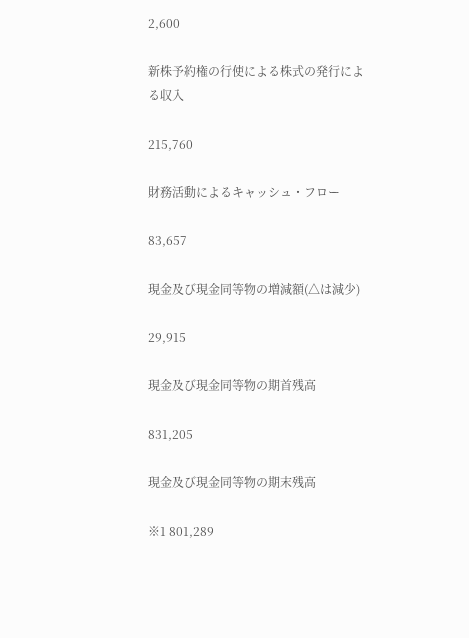2,600

新株予約権の行使による株式の発行による収入

215,760

財務活動によるキャッシュ・フロー

83,657

現金及び現金同等物の増減額(△は減少)

29,915

現金及び現金同等物の期首残高

831,205

現金及び現金同等物の期末残高

※1 801,289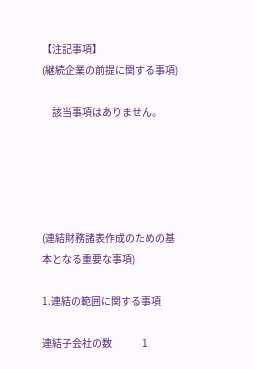【注記事項】
(継続企業の前提に関する事項)

     該当事項はありません。





(連結財務諸表作成のための基本となる重要な事項)

1.連結の範囲に関する事項

連結子会社の数               1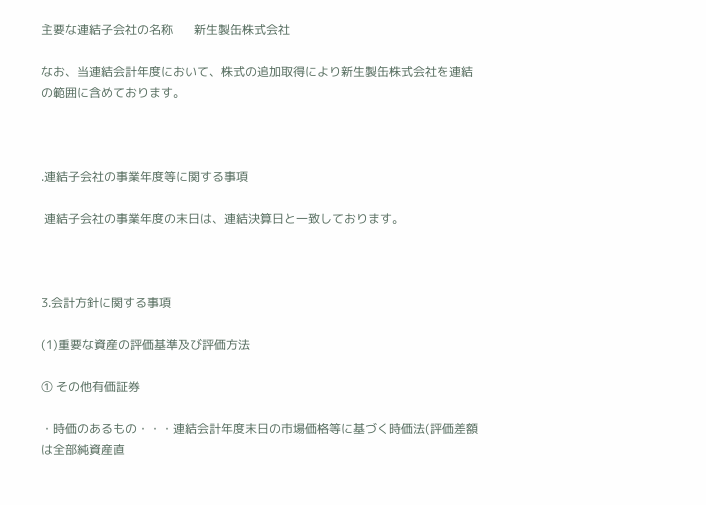主要な連結子会社の名称       新生製缶株式会社

なお、当連結会計年度において、株式の追加取得により新生製缶株式会社を連結の範囲に含めております。



.連結子会社の事業年度等に関する事項

 連結子会社の事業年度の末日は、連結決算日と一致しております。



3.会計方針に関する事項

(1)重要な資産の評価基準及び評価方法

① その他有価証券

・時価のあるもの・・・連結会計年度末日の市場価格等に基づく時価法(評価差額は全部純資産直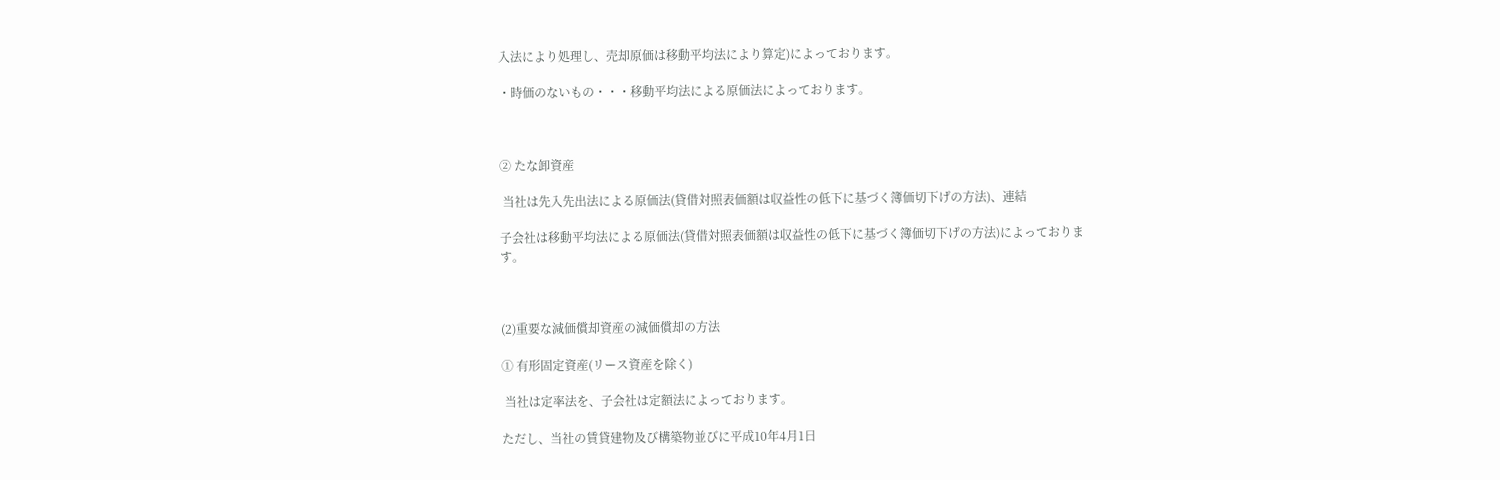入法により処理し、売却原価は移動平均法により算定)によっております。

・時価のないもの・・・移動平均法による原価法によっております。



② たな卸資産

 当社は先入先出法による原価法(貸借対照表価額は収益性の低下に基づく簿価切下げの方法)、連結

子会社は移動平均法による原価法(貸借対照表価額は収益性の低下に基づく簿価切下げの方法)によっております。



(2)重要な減価償却資産の減価償却の方法

① 有形固定資産(リース資産を除く)

 当社は定率法を、子会社は定額法によっております。

ただし、当社の賃貸建物及び構築物並びに平成10年4月1日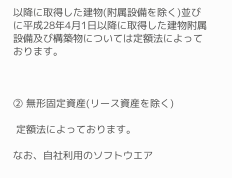以降に取得した建物(附属設備を除く)並びに平成28年4月1日以降に取得した建物附属設備及び構築物については定額法によっております。



② 無形固定資産(リース資産を除く)

 定額法によっております。

なお、自社利用のソフトウエア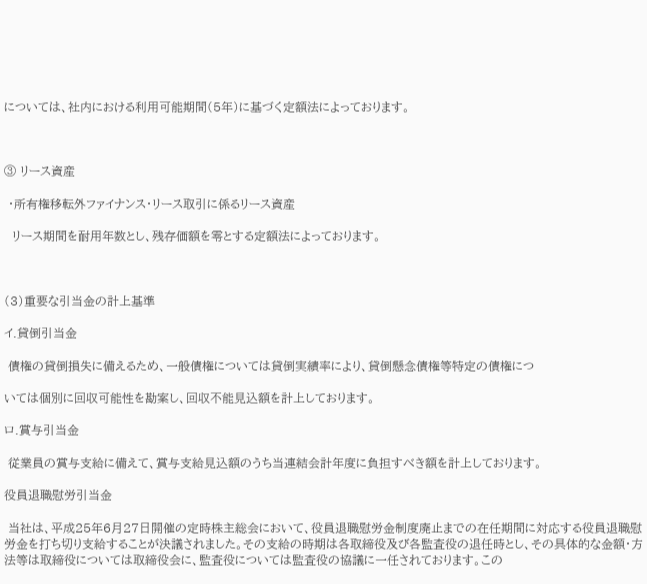については、社内における利用可能期間(5年)に基づく定額法によっております。



③ リース資産

 ・所有権移転外ファイナンス・リース取引に係るリース資産

  リース期間を耐用年数とし、残存価額を零とする定額法によっております。



(3)重要な引当金の計上基準

イ.貸倒引当金

 債権の貸倒損失に備えるため、一般債権については貸倒実績率により、貸倒懸念債権等特定の債権につ

いては個別に回収可能性を勘案し、回収不能見込額を計上しております。

ロ.賞与引当金

 従業員の賞与支給に備えて、賞与支給見込額のうち当連結会計年度に負担すべき額を計上しております。

役員退職慰労引当金

 当社は、平成25年6月27日開催の定時株主総会において、役員退職慰労金制度廃止までの在任期間に対応する役員退職慰労金を打ち切り支給することが決議されました。その支給の時期は各取締役及び各監査役の退任時とし、その具体的な金額・方法等は取締役については取締役会に、監査役については監査役の協議に一任されております。この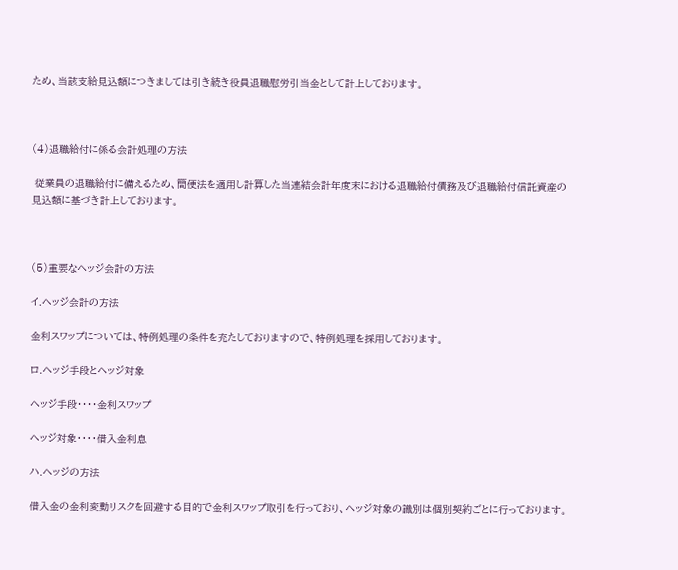ため、当該支給見込額につきましては引き続き役員退職慰労引当金として計上しております。



(4)退職給付に係る会計処理の方法

 従業員の退職給付に備えるため、簡便法を適用し計算した当連結会計年度末における退職給付債務及び退職給付信託資産の見込額に基づき計上しております。



(5)重要なヘッジ会計の方法

イ.ヘッジ会計の方法

金利スワップについては、特例処理の条件を充たしておりますので、特例処理を採用しております。

ロ.ヘッジ手段とヘッジ対象

ヘッジ手段・・・・金利スワップ

ヘッジ対象・・・・借入金利息

ハ.ヘッジの方法

借入金の金利変動リスクを回避する目的で金利スワップ取引を行っており、ヘッジ対象の識別は個別契約ごとに行っております。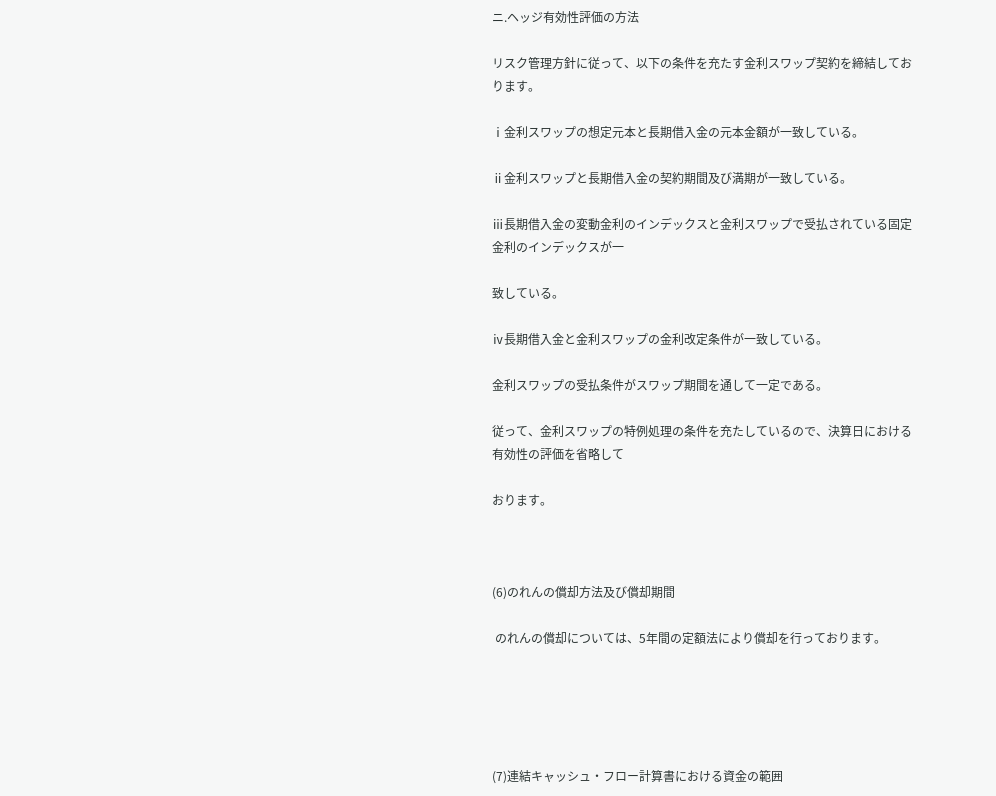ニ.ヘッジ有効性評価の方法

リスク管理方針に従って、以下の条件を充たす金利スワップ契約を締結しております。

ⅰ金利スワップの想定元本と長期借入金の元本金額が一致している。

ⅱ金利スワップと長期借入金の契約期間及び満期が一致している。

ⅲ長期借入金の変動金利のインデックスと金利スワップで受払されている固定金利のインデックスが一

致している。

ⅳ長期借入金と金利スワップの金利改定条件が一致している。

金利スワップの受払条件がスワップ期間を通して一定である。

従って、金利スワップの特例処理の条件を充たしているので、決算日における有効性の評価を省略して

おります。



(6)のれんの償却方法及び償却期間

 のれんの償却については、5年間の定額法により償却を行っております。





(7)連結キャッシュ・フロー計算書における資金の範囲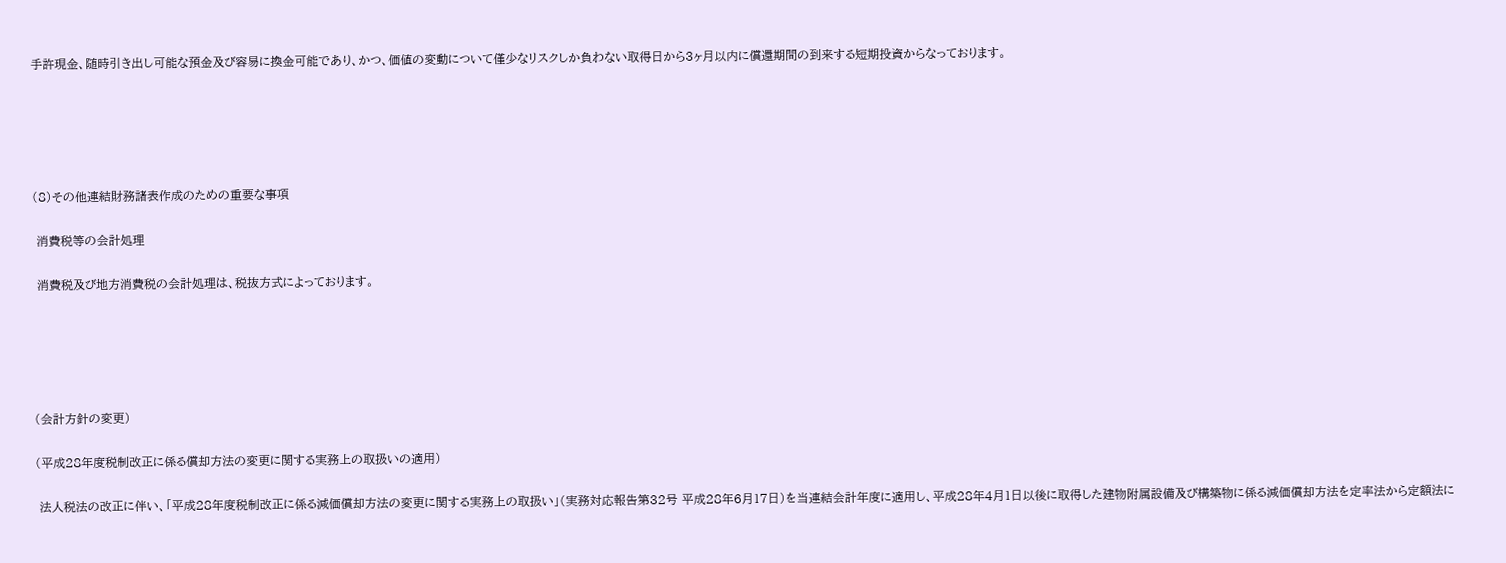手許現金、随時引き出し可能な預金及び容易に換金可能であり、かつ、価値の変動について僅少なリスクしか負わない取得日から3ヶ月以内に償還期間の到来する短期投資からなっております。





(8)その他連結財務諸表作成のための重要な事項

 消費税等の会計処理

 消費税及び地方消費税の会計処理は、税抜方式によっております。





(会計方針の変更)

(平成28年度税制改正に係る償却方法の変更に関する実務上の取扱いの適用)

 法人税法の改正に伴い、「平成28年度税制改正に係る減価償却方法の変更に関する実務上の取扱い」(実務対応報告第32号 平成28年6月17日)を当連結会計年度に適用し、平成28年4月1日以後に取得した建物附属設備及び構築物に係る減価償却方法を定率法から定額法に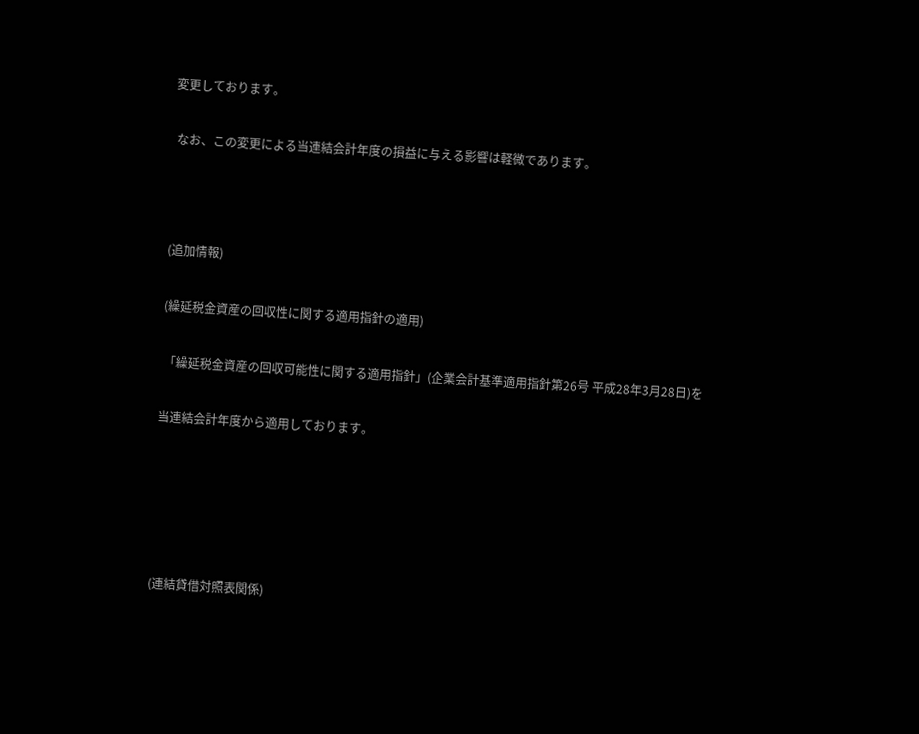変更しております。

 なお、この変更による当連結会計年度の損益に与える影響は軽微であります。



(追加情報)

(繰延税金資産の回収性に関する適用指針の適用)

 「繰延税金資産の回収可能性に関する適用指針」(企業会計基準適用指針第26号 平成28年3月28日)を

当連結会計年度から適用しております。





(連結貸借対照表関係)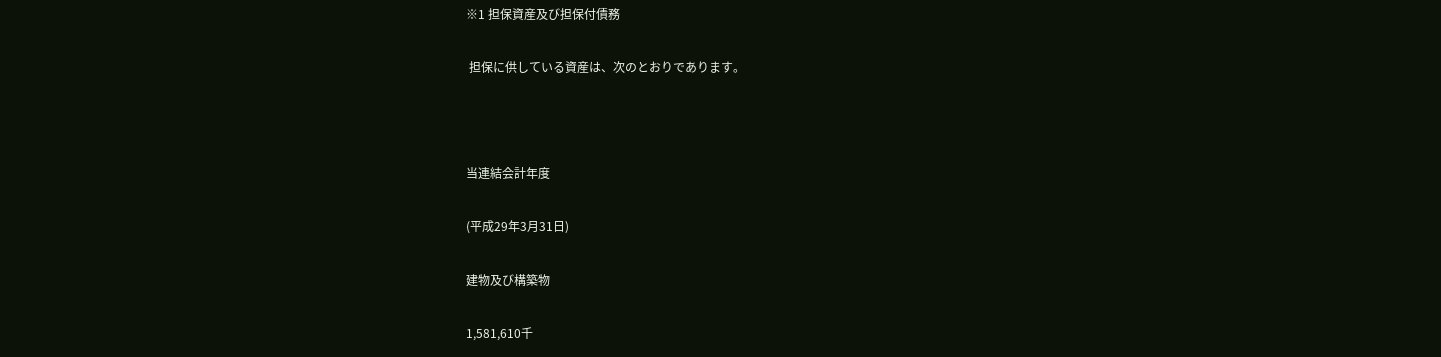※1 担保資産及び担保付債務

 担保に供している資産は、次のとおりであります。



当連結会計年度

(平成29年3月31日)

建物及び構築物

1,581,610千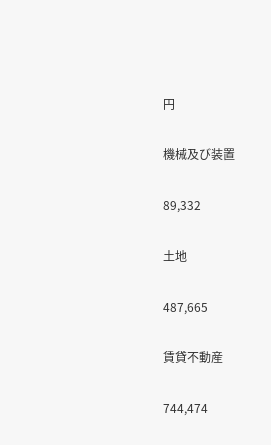円

機械及び装置

89,332

土地

487,665

賃貸不動産

744,474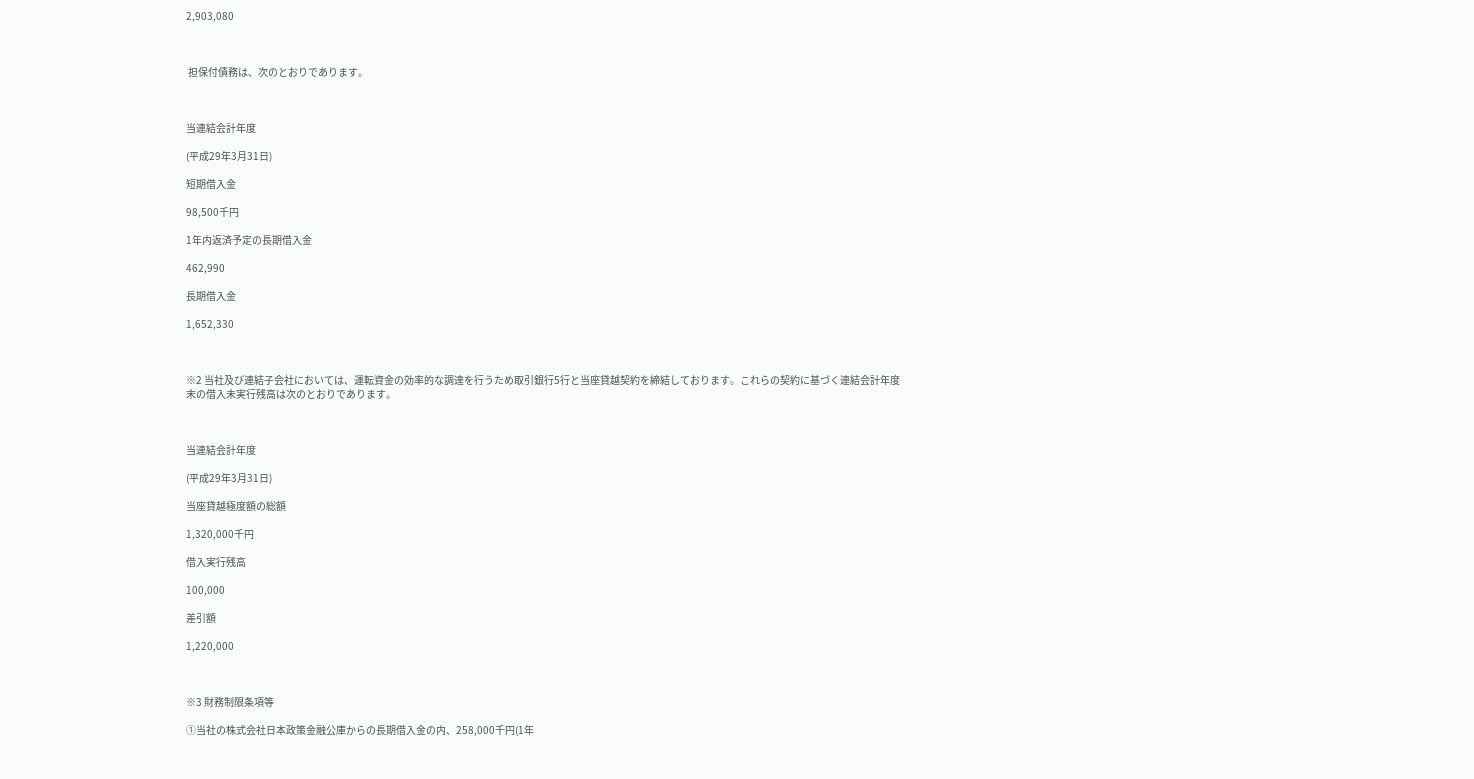2,903,080



 担保付債務は、次のとおりであります。



当連結会計年度

(平成29年3月31日)

短期借入金

98,500千円

1年内返済予定の長期借入金

462,990

長期借入金

1,652,330



※2 当社及び連結子会社においては、運転資金の効率的な調達を行うため取引銀行5行と当座貸越契約を締結しております。これらの契約に基づく連結会計年度末の借入未実行残高は次のとおりであります。



当連結会計年度

(平成29年3月31日)

当座貸越極度額の総額

1,320,000千円

借入実行残高

100,000

差引額

1,220,000



※3 財務制限条項等

①当社の株式会社日本政策金融公庫からの長期借入金の内、258,000千円(1年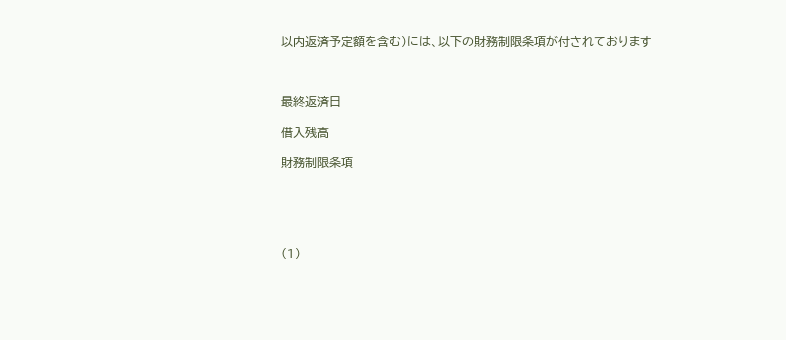以内返済予定額を含む)には、以下の財務制限条項が付されております



最終返済日

借入残高

財務制限条項





(1)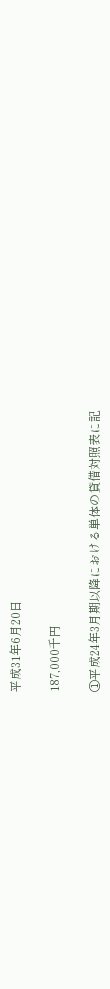平成31年6月20日

187,000千円

①平成24年3月期以降における単体の貸借対照表に記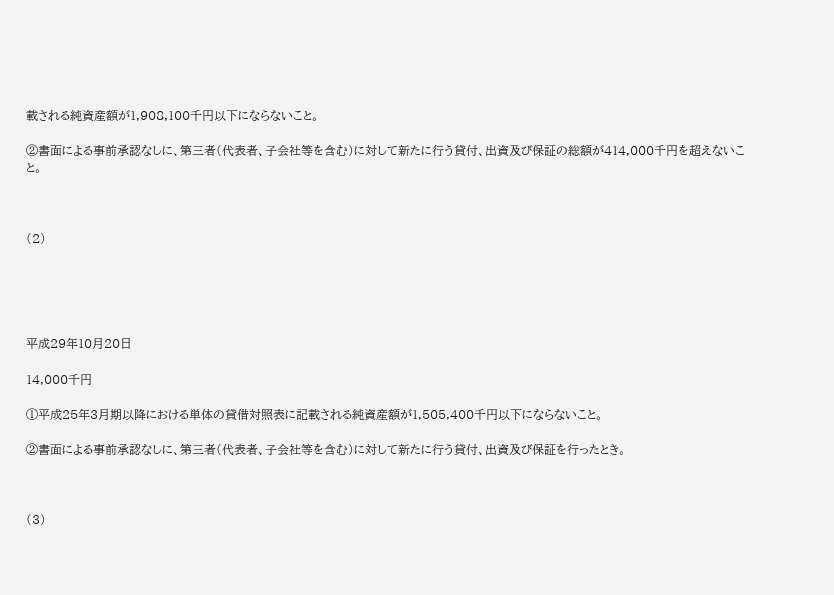載される純資産額が1,908,100千円以下にならないこと。

②書面による事前承認なしに、第三者(代表者、子会社等を含む)に対して新たに行う貸付、出資及び保証の総額が414,000千円を超えないこと。



(2)





平成29年10月20日

14,000千円

①平成25年3月期以降における単体の貸借対照表に記載される純資産額が1,505,400千円以下にならないこと。

②書面による事前承認なしに、第三者(代表者、子会社等を含む)に対して新たに行う貸付、出資及び保証を行ったとき。



(3)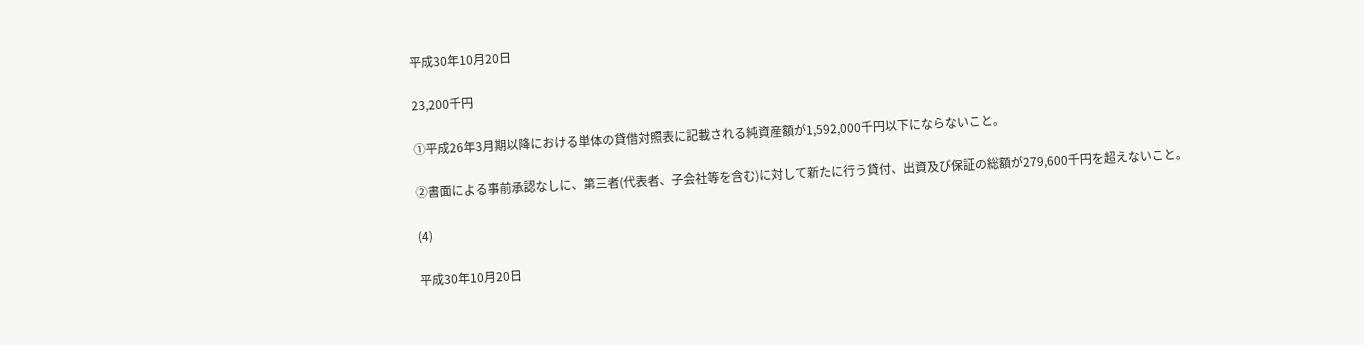平成30年10月20日

23,200千円

①平成26年3月期以降における単体の貸借対照表に記載される純資産額が1,592,000千円以下にならないこと。

②書面による事前承認なしに、第三者(代表者、子会社等を含む)に対して新たに行う貸付、出資及び保証の総額が279,600千円を超えないこと。

(4)

平成30年10月20日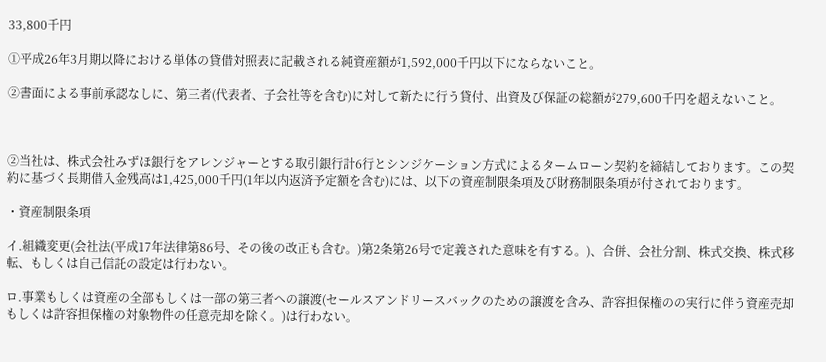33,800千円

①平成26年3月期以降における単体の貸借対照表に記載される純資産額が1,592,000千円以下にならないこと。

②書面による事前承認なしに、第三者(代表者、子会社等を含む)に対して新たに行う貸付、出資及び保証の総額が279,600千円を超えないこと。



②当社は、株式会社みずほ銀行をアレンジャーとする取引銀行計6行とシンジケーション方式によるタームローン契約を締結しております。この契約に基づく長期借入金残高は1,425,000千円(1年以内返済予定額を含む)には、以下の資産制限条項及び財務制限条項が付されております。

・資産制限条項

イ.組織変更(会社法(平成17年法律第86号、その後の改正も含む。)第2条第26号で定義された意味を有する。)、合併、会社分割、株式交換、株式移転、もしくは自己信託の設定は行わない。

ロ.事業もしくは資産の全部もしくは一部の第三者への譲渡(セールスアンドリースバックのための譲渡を含み、許容担保権のの実行に伴う資産売却もしくは許容担保権の対象物件の任意売却を除く。)は行わない。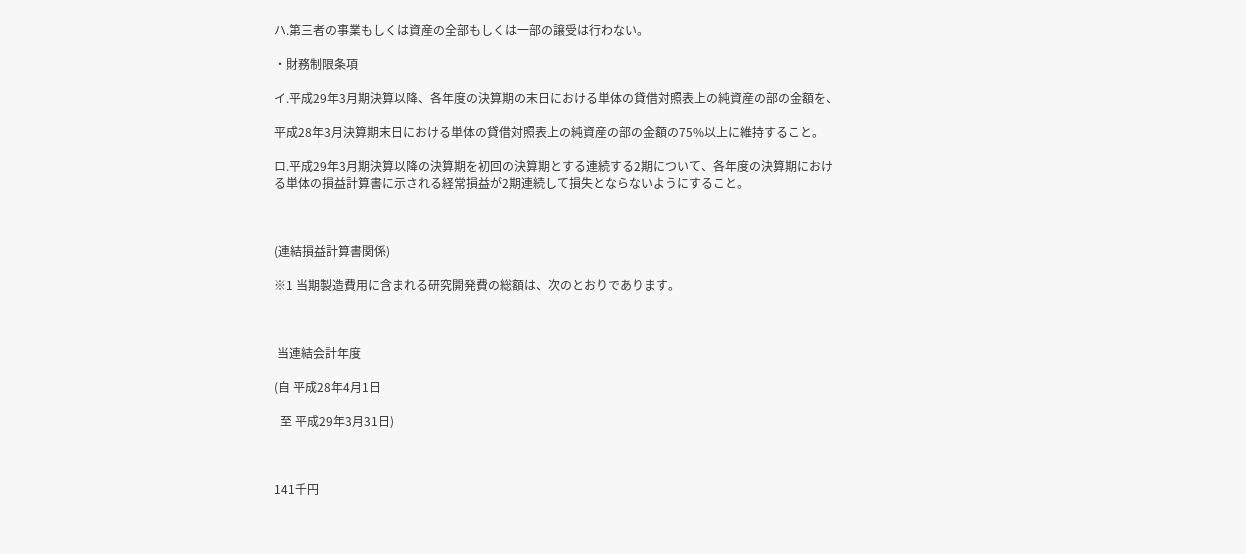ハ.第三者の事業もしくは資産の全部もしくは一部の譲受は行わない。

・財務制限条項

イ.平成29年3月期決算以降、各年度の決算期の末日における単体の貸借対照表上の純資産の部の金額を、

平成28年3月決算期末日における単体の貸借対照表上の純資産の部の金額の75%以上に維持すること。

ロ.平成29年3月期決算以降の決算期を初回の決算期とする連続する2期について、各年度の決算期における単体の損益計算書に示される経常損益が2期連続して損失とならないようにすること。



(連結損益計算書関係)

※1 当期製造費用に含まれる研究開発費の総額は、次のとおりであります。



 当連結会計年度

(自 平成28年4月1日

  至 平成29年3月31日)



141千円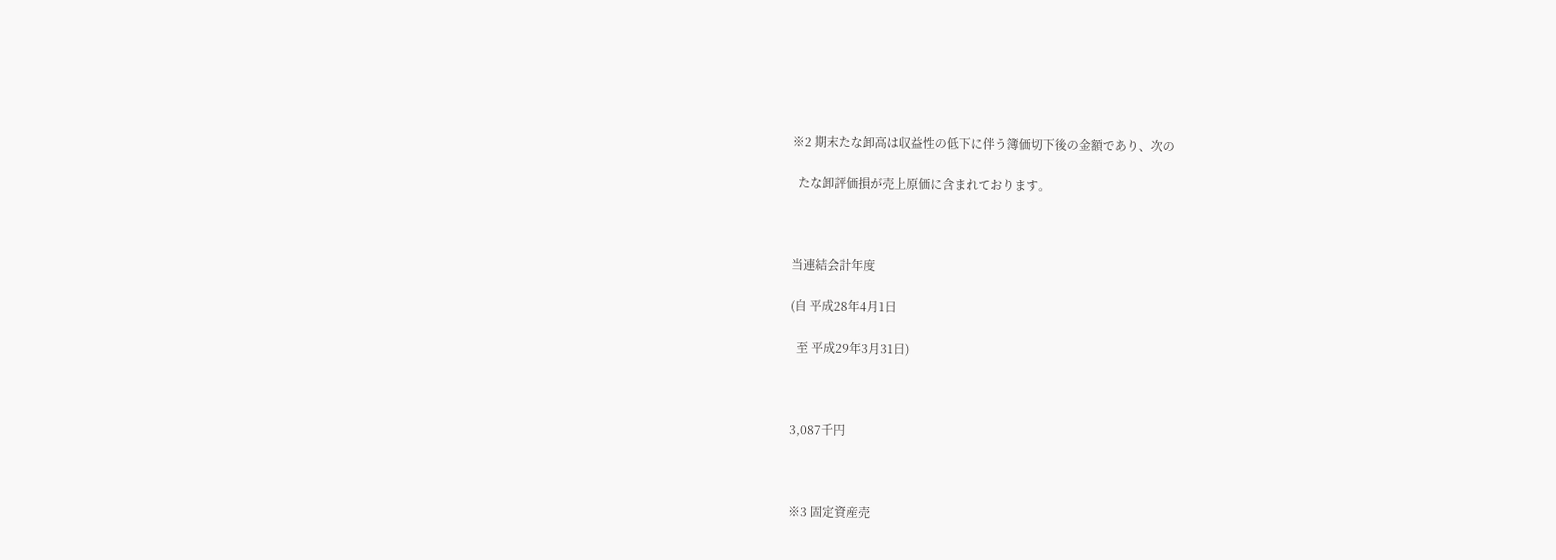※2 期末たな卸高は収益性の低下に伴う簿価切下後の金額であり、次の

  たな卸評価損が売上原価に含まれております。



当連結会計年度

(自 平成28年4月1日

  至 平成29年3月31日)



3,087千円



※3 固定資産売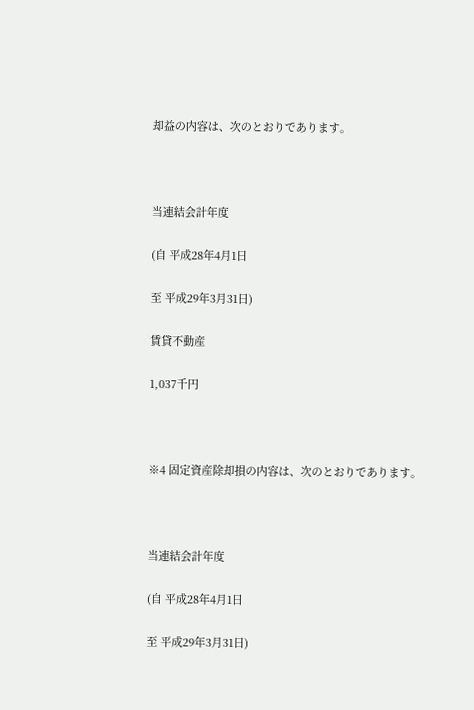却益の内容は、次のとおりであります。



当連結会計年度

(自 平成28年4月1日

至 平成29年3月31日)

賃貸不動産

1,037千円



※4 固定資産除却損の内容は、次のとおりであります。



当連結会計年度

(自 平成28年4月1日

至 平成29年3月31日)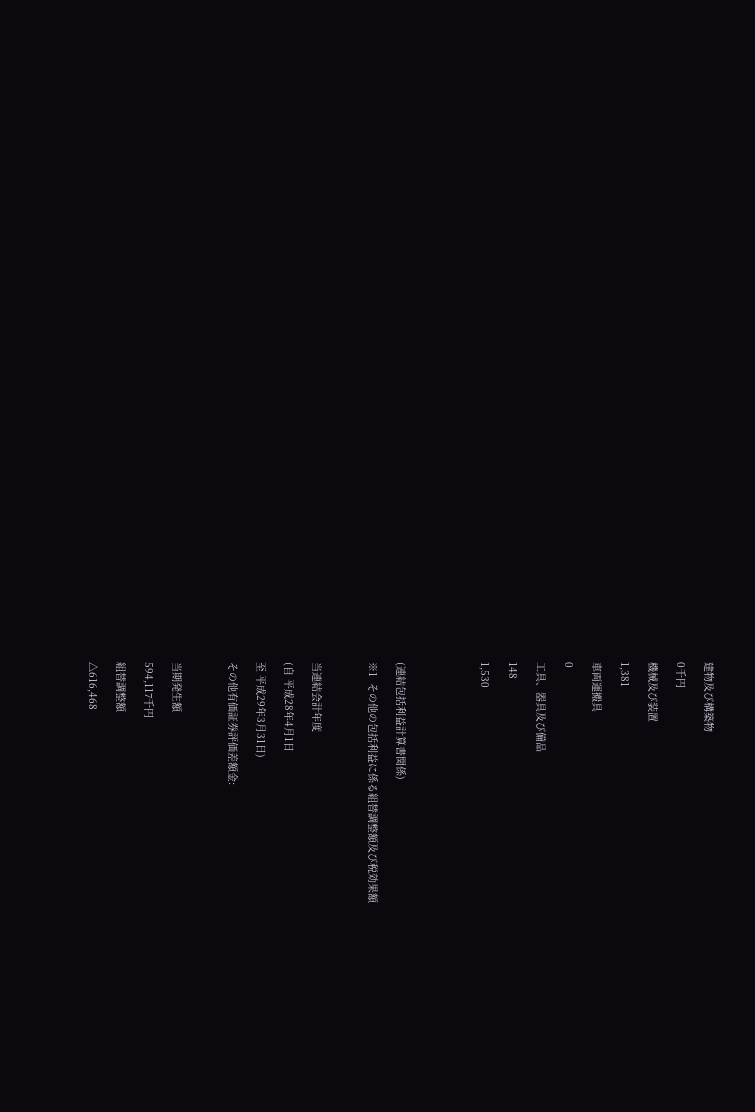建物及び構築物

0千円

機械及び装置

1,381

車両運搬具

0

工具、器具及び備品

148

1,530





(連結包括利益計算書関係)

※1  その他の包括利益に係る組替調整額及び税効果額



当連結会計年度

(自 平成28年4月1日

至 平成29年3月31日)

その他有価証券評価差額金:



当期発生額

594,117千円

組替調整額

△616,468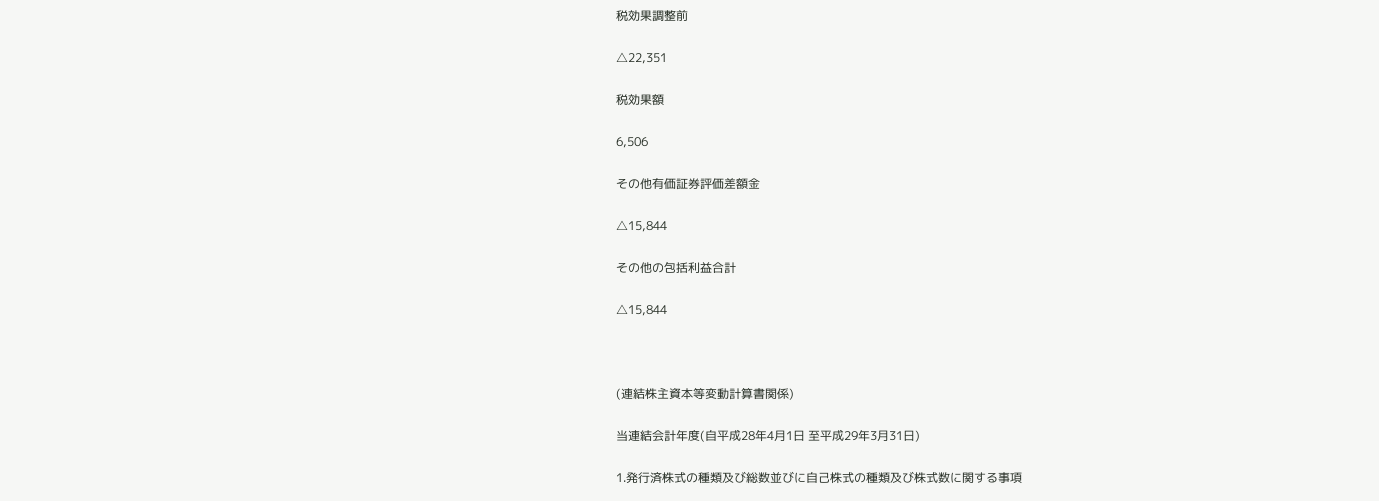税効果調整前

△22,351

税効果額

6,506

その他有価証券評価差額金

△15,844

その他の包括利益合計

△15,844



(連結株主資本等変動計算書関係)

当連結会計年度(自平成28年4月1日 至平成29年3月31日)

1.発行済株式の種類及び総数並びに自己株式の種類及び株式数に関する事項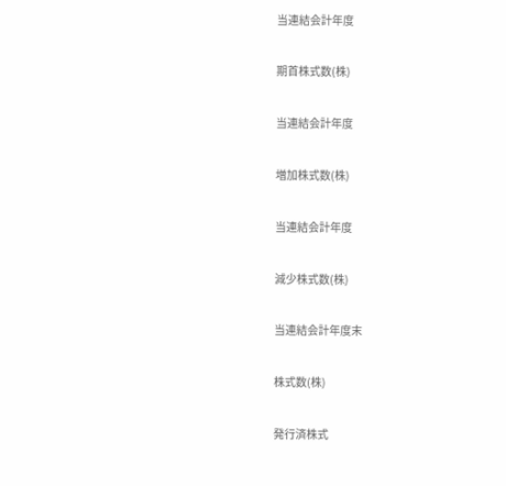当連結会計年度

期首株式数(株)

当連結会計年度

増加株式数(株)

当連結会計年度

減少株式数(株)

当連結会計年度末

株式数(株)

発行済株式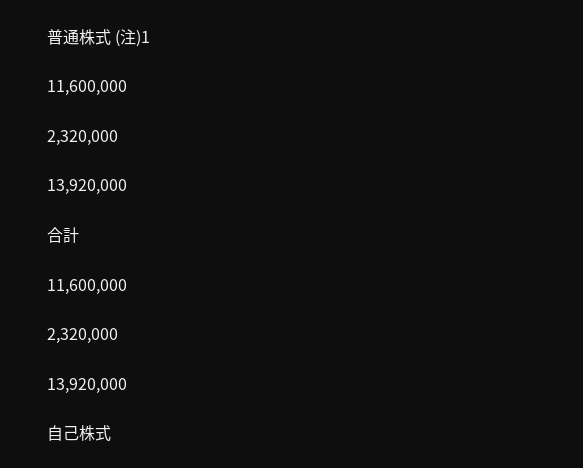普通株式 (注)1

11,600,000

2,320,000

13,920,000

合計

11,600,000

2,320,000

13,920,000

自己株式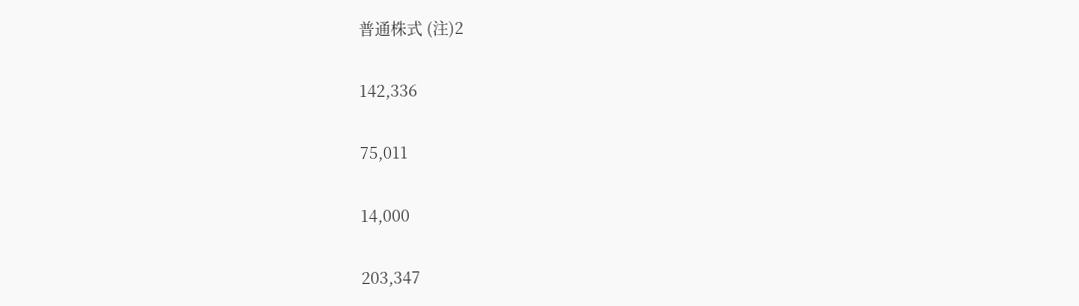普通株式 (注)2

142,336

75,011

14,000

203,347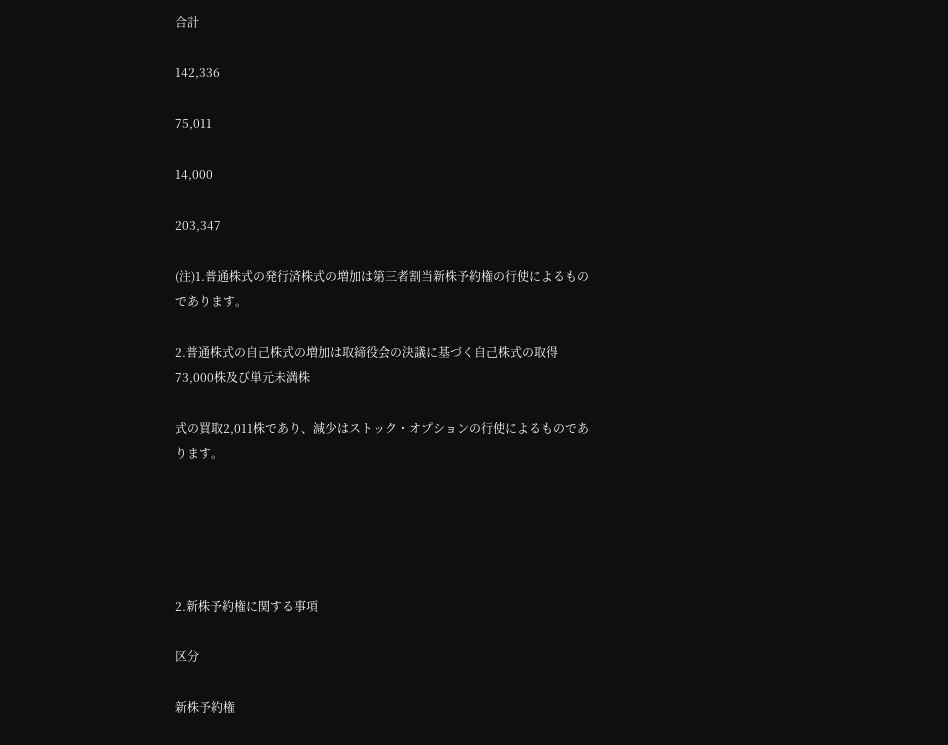合計

142,336

75,011

14,000

203,347

(注)1.普通株式の発行済株式の増加は第三者割当新株予約権の行使によるものであります。

2.普通株式の自己株式の増加は取締役会の決議に基づく自己株式の取得73,000株及び単元未満株

式の買取2,011株であり、減少はストック・オプションの行使によるものであります。





2.新株予約権に関する事項

区分

新株予約権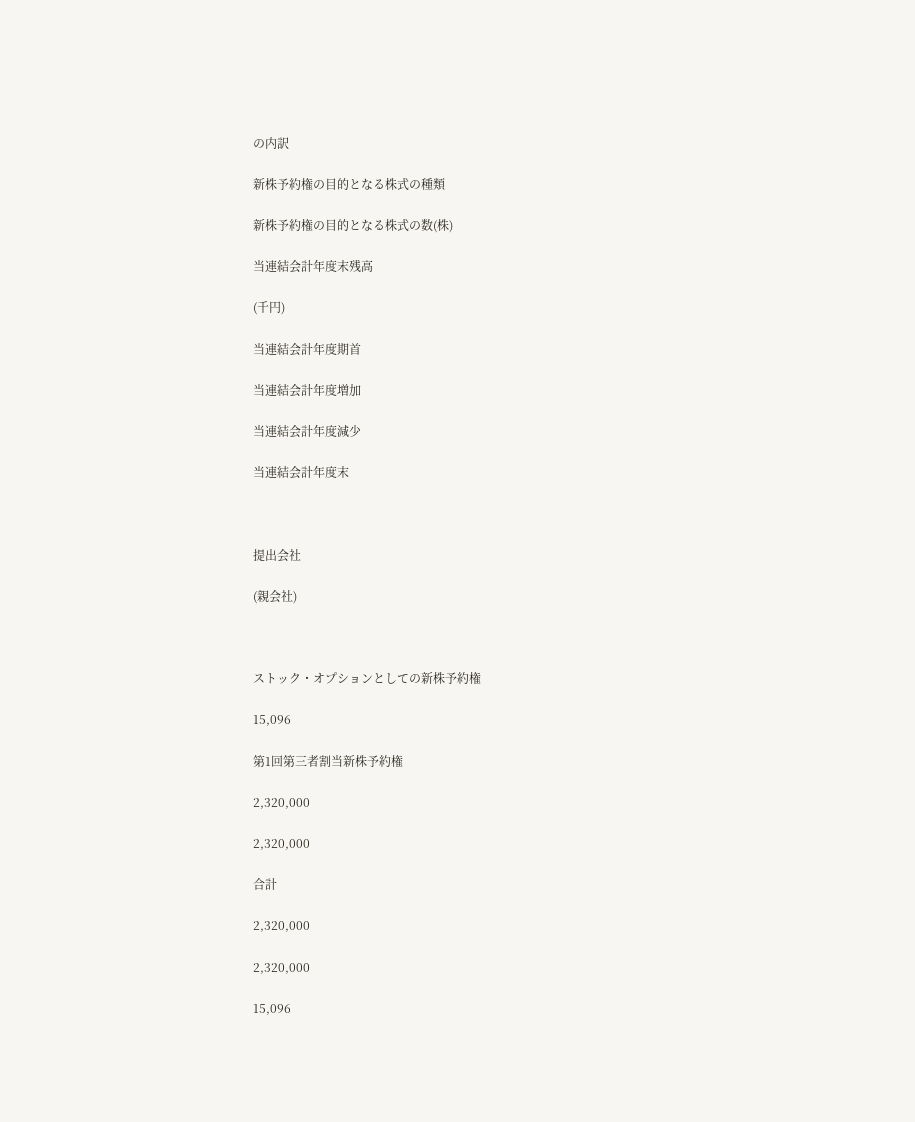の内訳

新株予約権の目的となる株式の種類

新株予約権の目的となる株式の数(株)

当連結会計年度末残高

(千円)

当連結会計年度期首

当連結会計年度増加

当連結会計年度減少

当連結会計年度末



提出会社

(親会社)



ストック・オプションとしての新株予約権

15,096

第1回第三者割当新株予約権

2,320,000

2,320,000

合計

2,320,000

2,320,000

15,096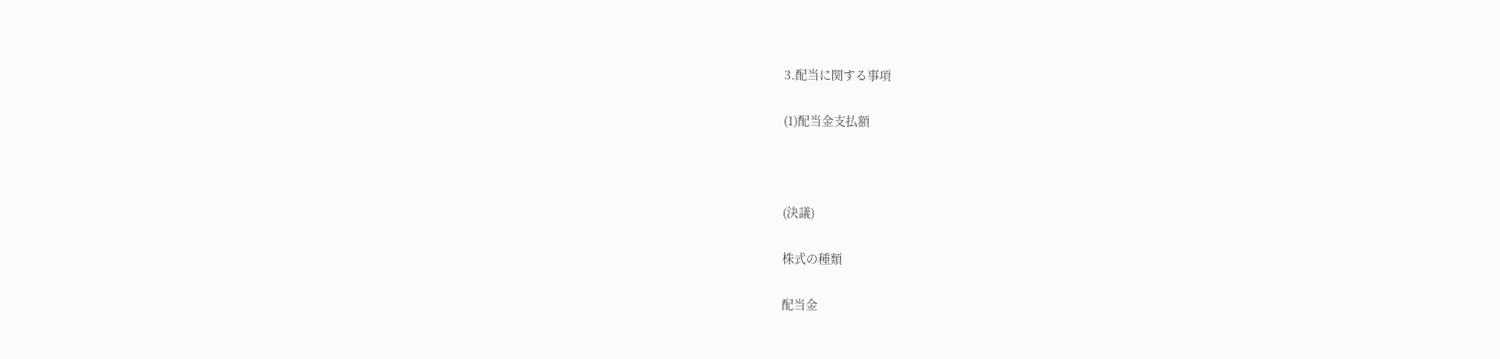3.配当に関する事項

(1)配当金支払額



(決議)

株式の種類

配当金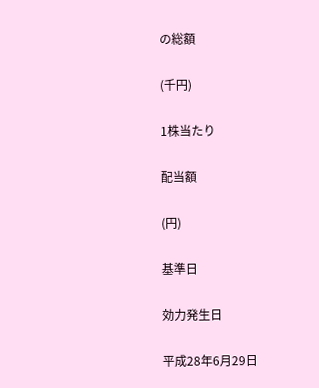の総額

(千円)

1株当たり

配当額

(円)

基準日

効力発生日

平成28年6月29日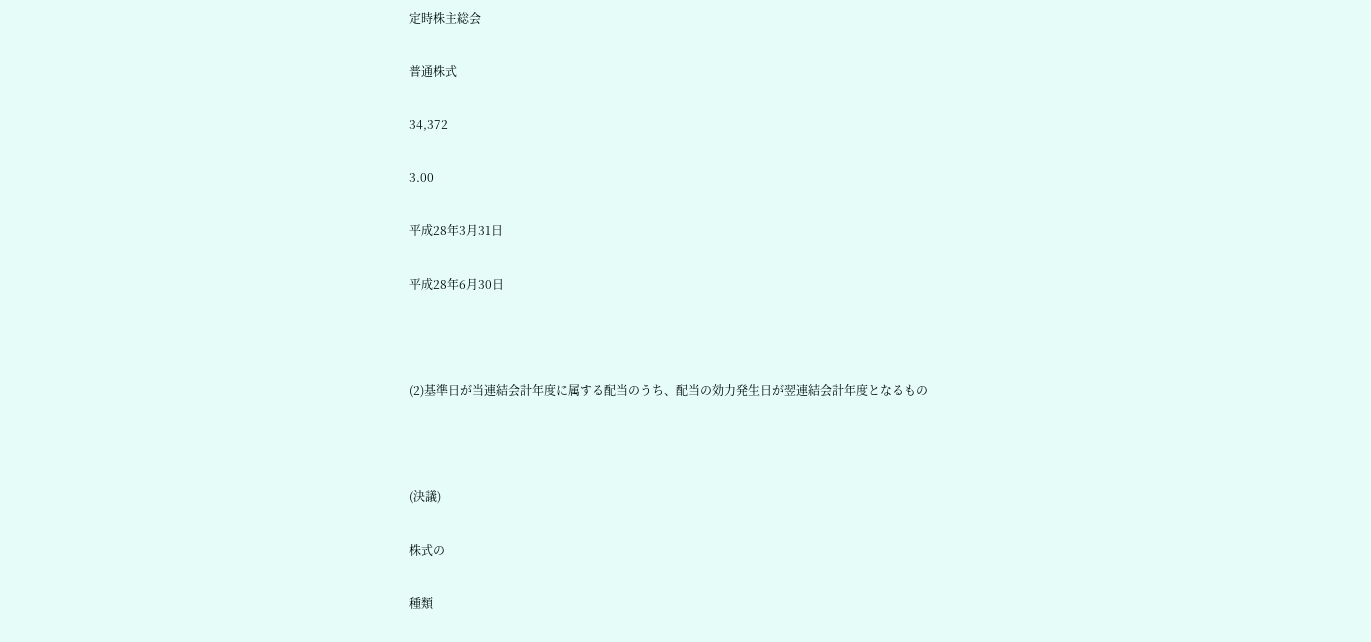定時株主総会

普通株式

34,372

3.00

平成28年3月31日

平成28年6月30日



(2)基準日が当連結会計年度に属する配当のうち、配当の効力発生日が翌連結会計年度となるもの



(決議)

株式の

種類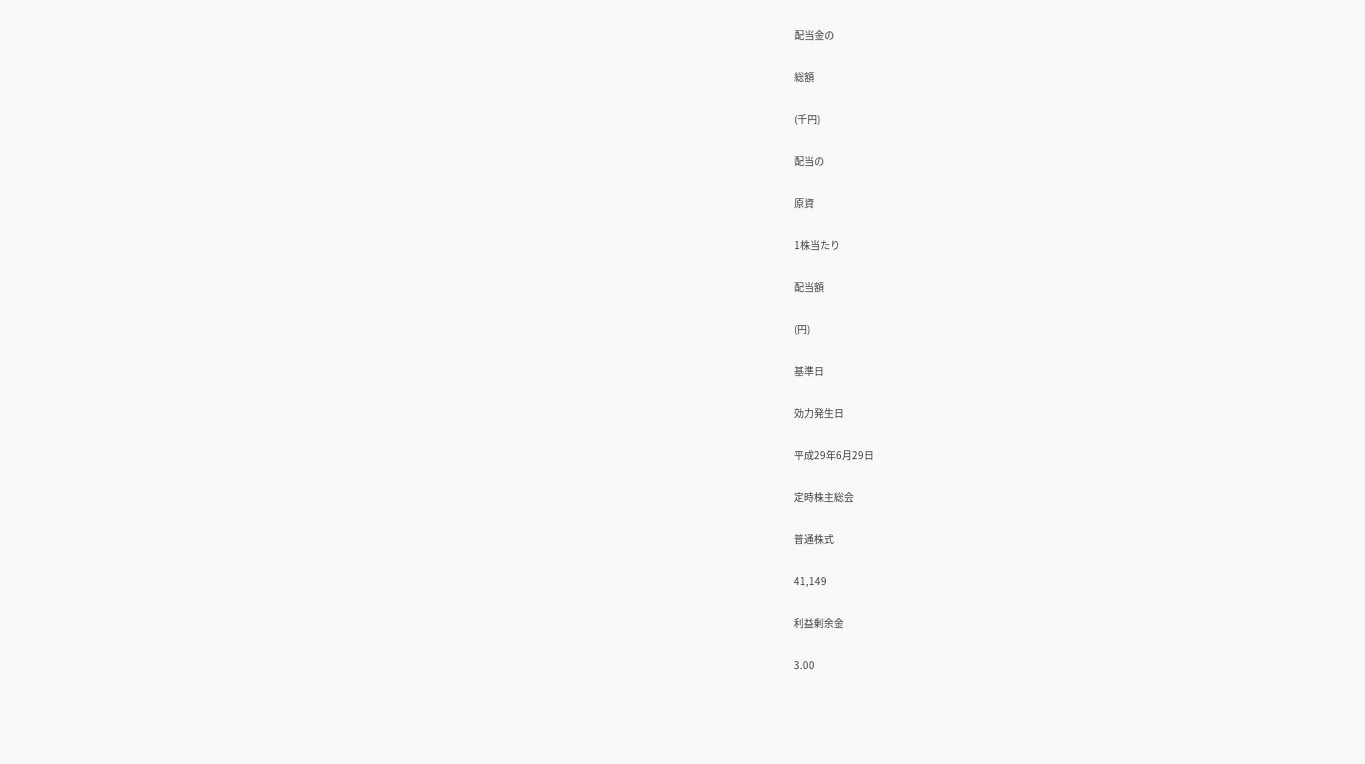配当金の

総額

(千円)

配当の

原資

1株当たり

配当額

(円)

基準日

効力発生日

平成29年6月29日

定時株主総会

普通株式

41,149

利益剰余金

3.00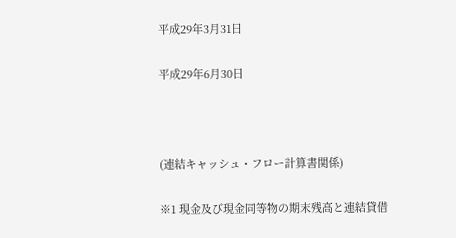平成29年3月31日

平成29年6月30日



(連結キャッシュ・フロー計算書関係)

※1 現金及び現金同等物の期末残高と連結貸借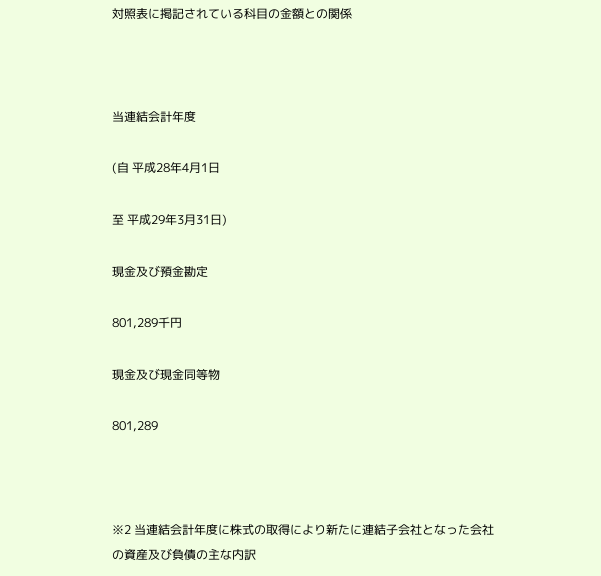対照表に掲記されている科目の金額との関係



当連結会計年度

(自 平成28年4月1日

至 平成29年3月31日)

現金及び預金勘定

801,289千円

現金及び現金同等物

801,289



※2 当連結会計年度に株式の取得により新たに連結子会社となった会社の資産及び負債の主な内訳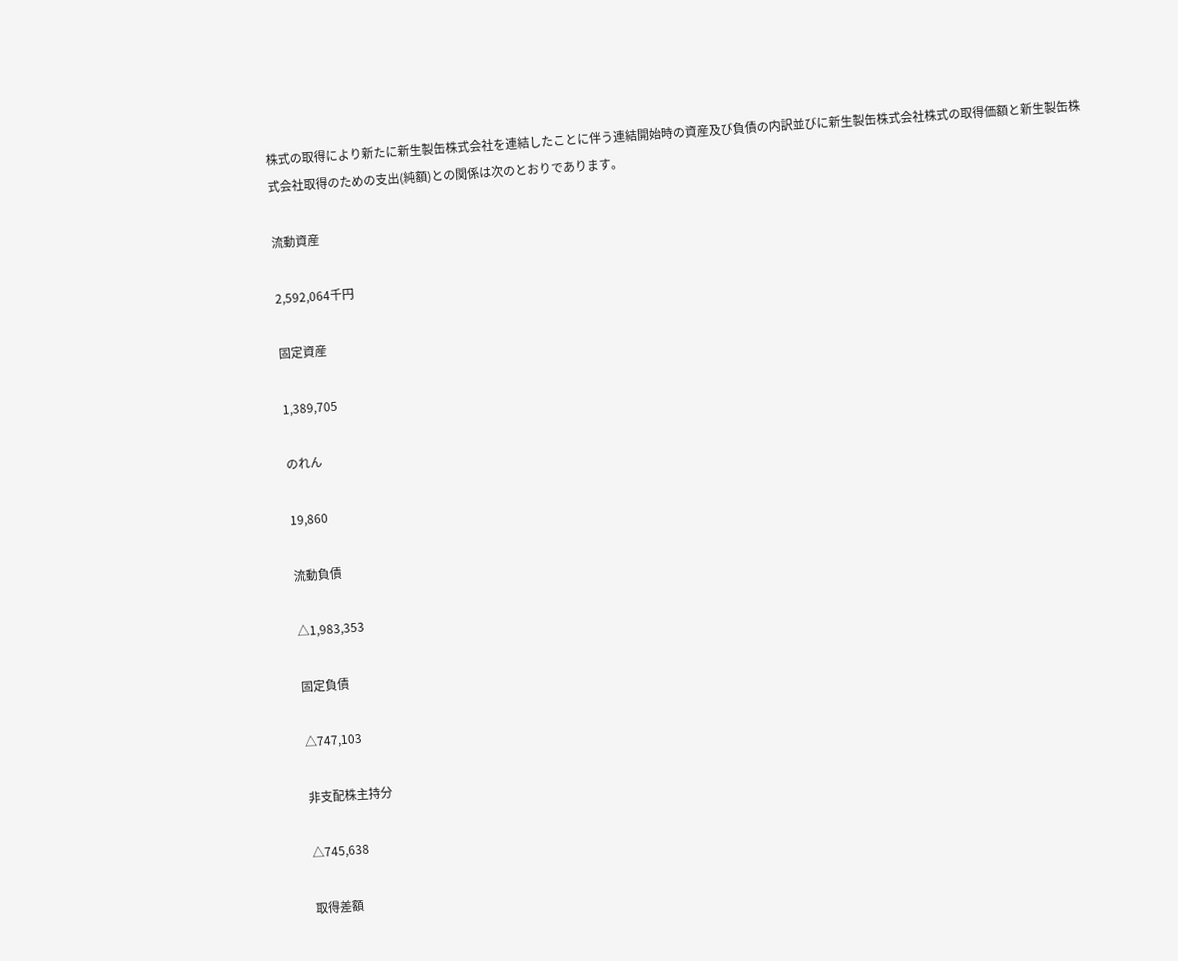株式の取得により新たに新生製缶株式会社を連結したことに伴う連結開始時の資産及び負債の内訳並びに新生製缶株式会社株式の取得価額と新生製缶株式会社取得のための支出(純額)との関係は次のとおりであります。

流動資産

2,592,064千円

固定資産

1,389,705

のれん

19,860

流動負債

△1,983,353

固定負債

△747,103

非支配株主持分

△745,638

取得差額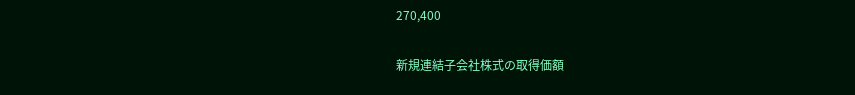270,400

新規連結子会社株式の取得価額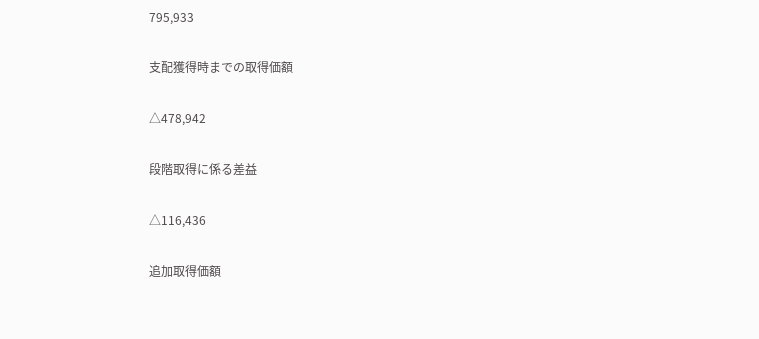795,933

支配獲得時までの取得価額

△478,942

段階取得に係る差益

△116,436

追加取得価額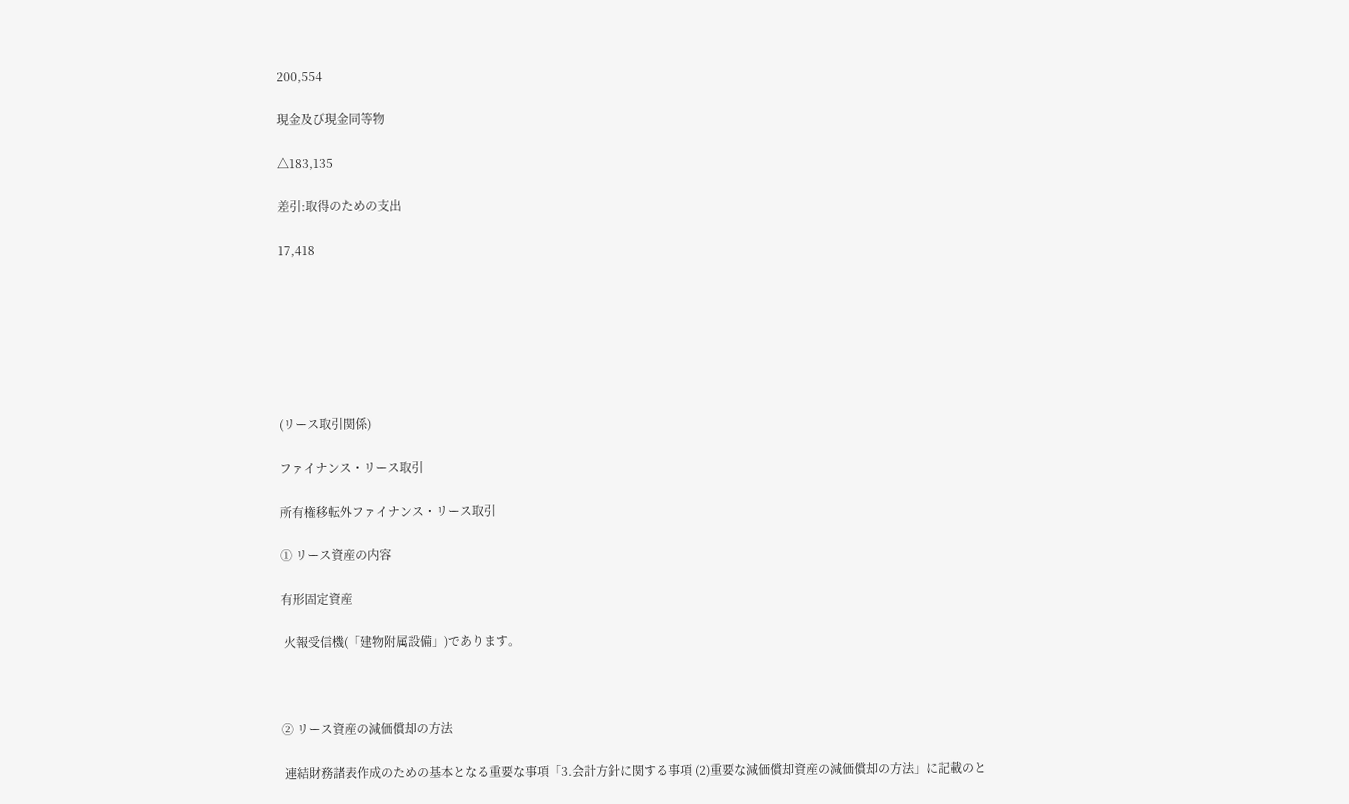200,554

現金及び現金同等物

△183,135

差引:取得のための支出

17,418







(リース取引関係)

ファイナンス・リース取引

所有権移転外ファイナンス・リース取引

① リース資産の内容

有形固定資産

 火報受信機(「建物附属設備」)であります。



② リース資産の減価償却の方法

 連結財務諸表作成のための基本となる重要な事項「3.会計方針に関する事項 (2)重要な減価償却資産の減価償却の方法」に記載のと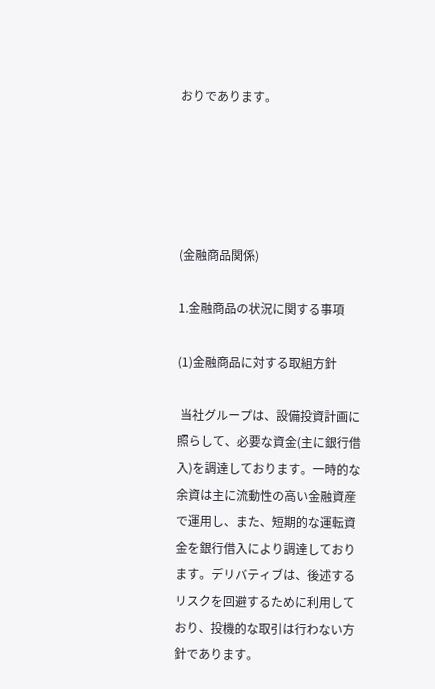おりであります。





(金融商品関係)

1.金融商品の状況に関する事項

(1)金融商品に対する取組方針

 当社グループは、設備投資計画に照らして、必要な資金(主に銀行借入)を調達しております。一時的な余資は主に流動性の高い金融資産で運用し、また、短期的な運転資金を銀行借入により調達しております。デリバティブは、後述するリスクを回避するために利用しており、投機的な取引は行わない方針であります。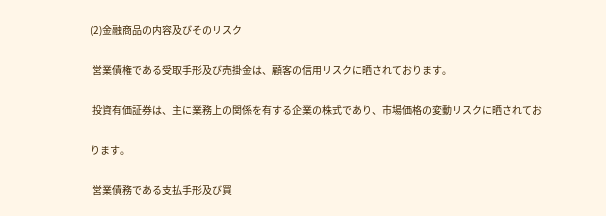(2)金融商品の内容及びそのリスク

 営業債権である受取手形及び売掛金は、顧客の信用リスクに晒されております。

 投資有価証券は、主に業務上の関係を有する企業の株式であり、市場価格の変動リスクに晒されてお

ります。

 営業債務である支払手形及び買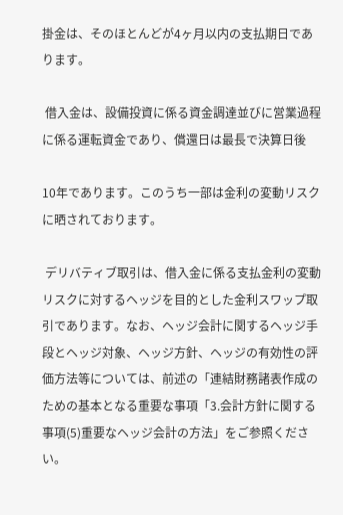掛金は、そのほとんどが4ヶ月以内の支払期日であります。

 借入金は、設備投資に係る資金調達並びに営業過程に係る運転資金であり、償還日は最長で決算日後

10年であります。このうち一部は金利の変動リスクに晒されております。

 デリバティブ取引は、借入金に係る支払金利の変動リスクに対するヘッジを目的とした金利スワップ取引であります。なお、ヘッジ会計に関するヘッジ手段とヘッジ対象、ヘッジ方針、ヘッジの有効性の評価方法等については、前述の「連結財務諸表作成のための基本となる重要な事項「3.会計方針に関する事項(5)重要なヘッジ会計の方法」をご参照ください。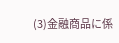(3)金融商品に係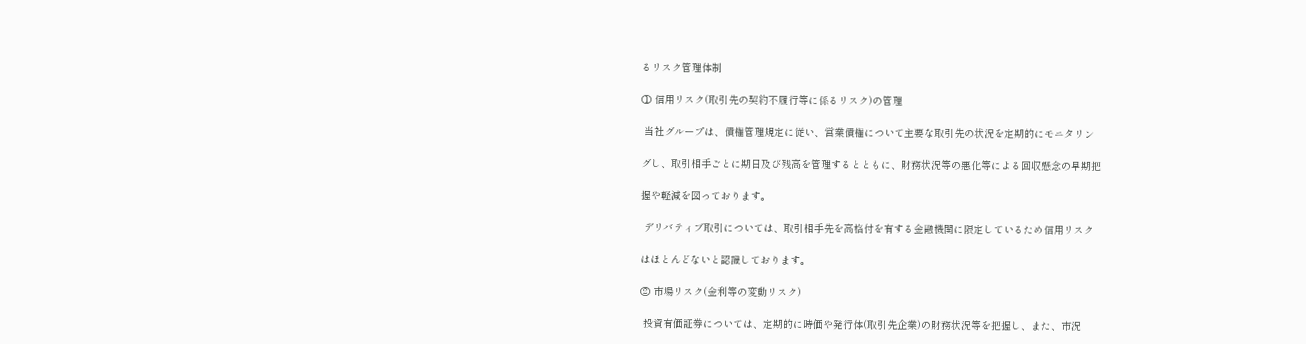るリスク管理体制

① 信用リスク(取引先の契約不履行等に係るリスク)の管理

 当社グループは、債権管理規定に従い、営業債権について主要な取引先の状況を定期的にモニタリン

グし、取引相手ごとに期日及び残高を管理するとともに、財務状況等の悪化等による回収懸念の早期把

握や軽減を図っております。

 デリバティブ取引については、取引相手先を高格付を有する金融機関に限定しているため信用リスク

はほとんどないと認識しております。

② 市場リスク(金利等の変動リスク)

 投資有価証券については、定期的に時価や発行体(取引先企業)の財務状況等を把握し、また、市況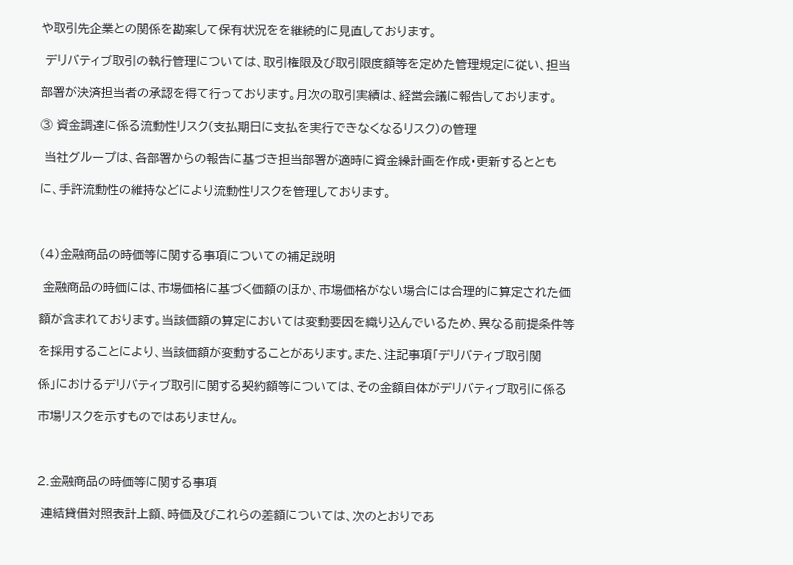や取引先企業との関係を勘案して保有状況をを継続的に見直しております。

 デリバティブ取引の執行管理については、取引権限及び取引限度額等を定めた管理規定に従い、担当

部署が決済担当者の承認を得て行っております。月次の取引実績は、経営会議に報告しております。

③ 資金調達に係る流動性リスク(支払期日に支払を実行できなくなるリスク)の管理

 当社グループは、各部署からの報告に基づき担当部署が適時に資金繰計画を作成・更新するととも

に、手許流動性の維持などにより流動性リスクを管理しております。



(4)金融商品の時価等に関する事項についての補足説明

 金融商品の時価には、市場価格に基づく価額のほか、市場価格がない場合には合理的に算定された価

額が含まれております。当該価額の算定においては変動要因を織り込んでいるため、異なる前提条件等

を採用することにより、当該価額が変動することがあります。また、注記事項「デリバティブ取引関

係」におけるデリバティブ取引に関する契約額等については、その金額自体がデリバティブ取引に係る

市場リスクを示すものではありません。



2.金融商品の時価等に関する事項

 連結貸借対照表計上額、時価及びこれらの差額については、次のとおりであ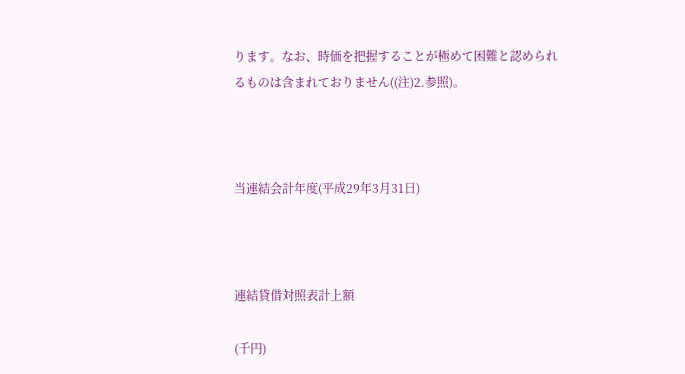ります。なお、時価を把握することが極めて困難と認められるものは含まれておりません((注)2.参照)。



当連結会計年度(平成29年3月31日)



連結貸借対照表計上額

(千円)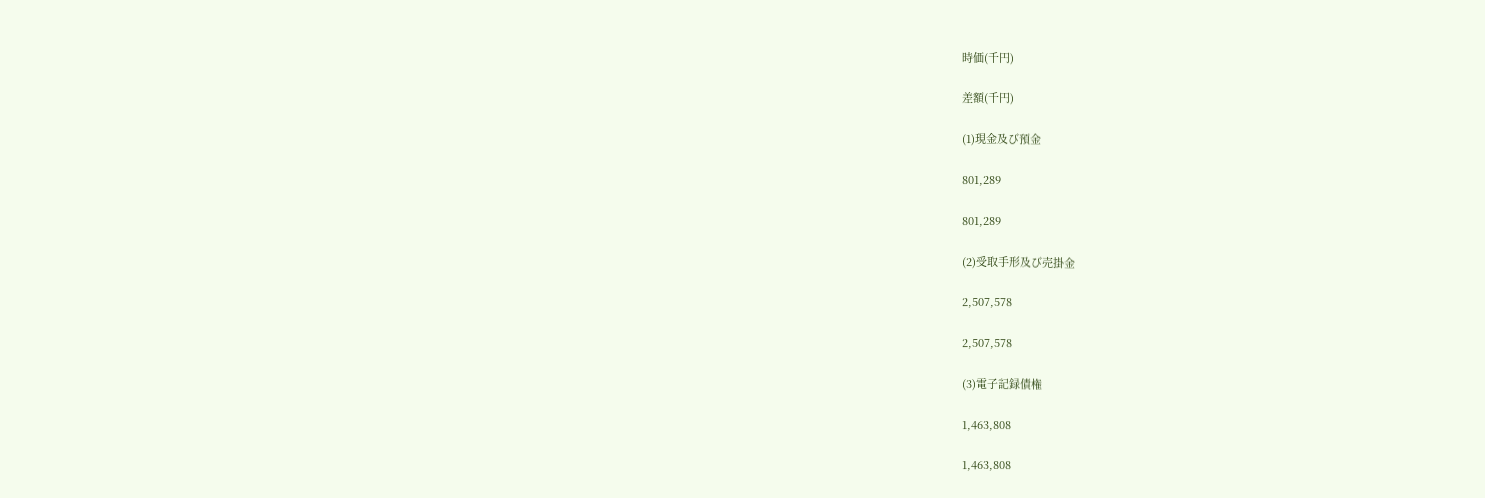時価(千円)

差額(千円)

(1)現金及び預金

801,289

801,289

(2)受取手形及び売掛金

2,507,578

2,507,578

(3)電子記録債権

1,463,808

1,463,808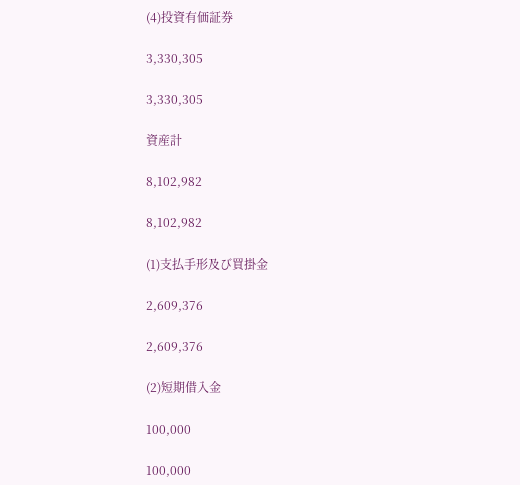(4)投資有価証券

3,330,305

3,330,305

資産計

8,102,982

8,102,982

(1)支払手形及び買掛金

2,609,376

2,609,376

(2)短期借入金

100,000

100,000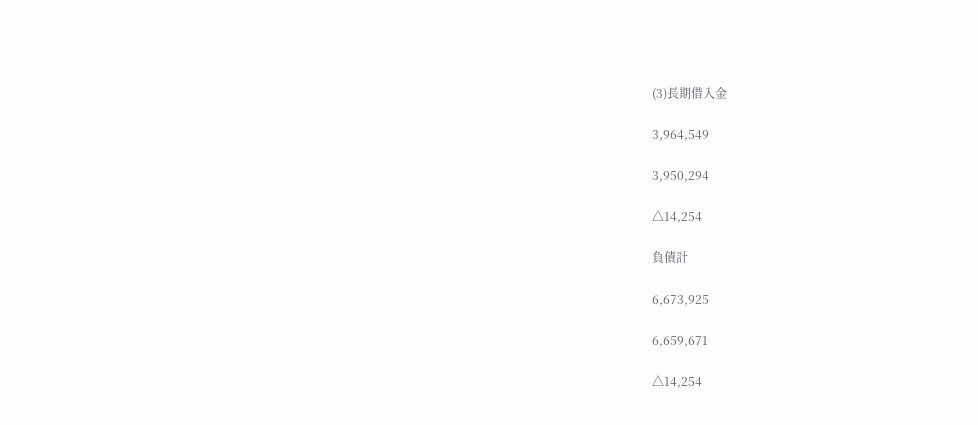(3)長期借入金

3,964,549

3,950,294

△14,254

負債計

6,673,925

6,659,671

△14,254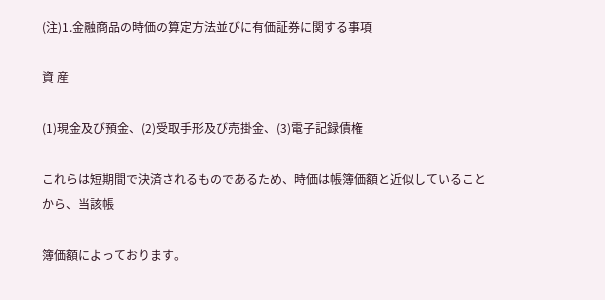(注)1.金融商品の時価の算定方法並びに有価証券に関する事項

資 産

(1)現金及び預金、(2)受取手形及び売掛金、(3)電子記録債権

これらは短期間で決済されるものであるため、時価は帳簿価額と近似していることから、当該帳

簿価額によっております。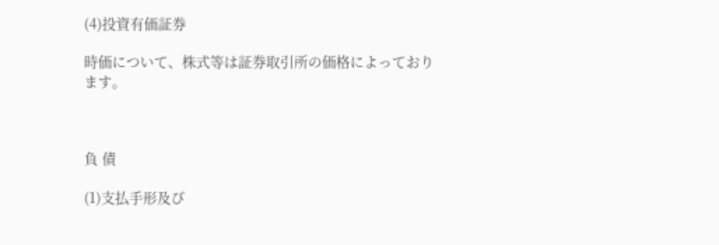(4)投資有価証券

時価について、株式等は証券取引所の価格によっております。



負 債

(1)支払手形及び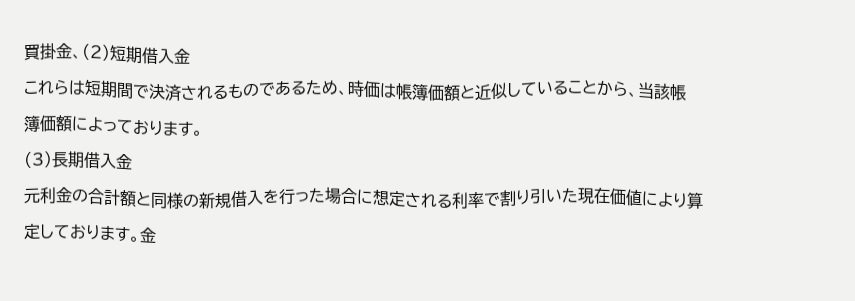買掛金、(2)短期借入金

これらは短期間で決済されるものであるため、時価は帳簿価額と近似していることから、当該帳

簿価額によっております。

(3)長期借入金

元利金の合計額と同様の新規借入を行った場合に想定される利率で割り引いた現在価値により算

定しております。金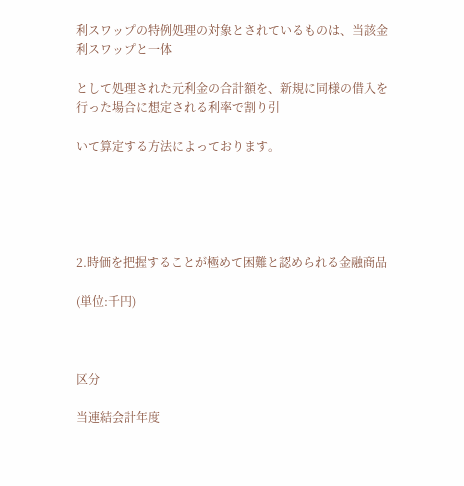利スワップの特例処理の対象とされているものは、当該金利スワップと一体

として処理された元利金の合計額を、新規に同様の借入を行った場合に想定される利率で割り引

いて算定する方法によっております。





2.時価を把握することが極めて困難と認められる金融商品

(単位:千円)



区分

当連結会計年度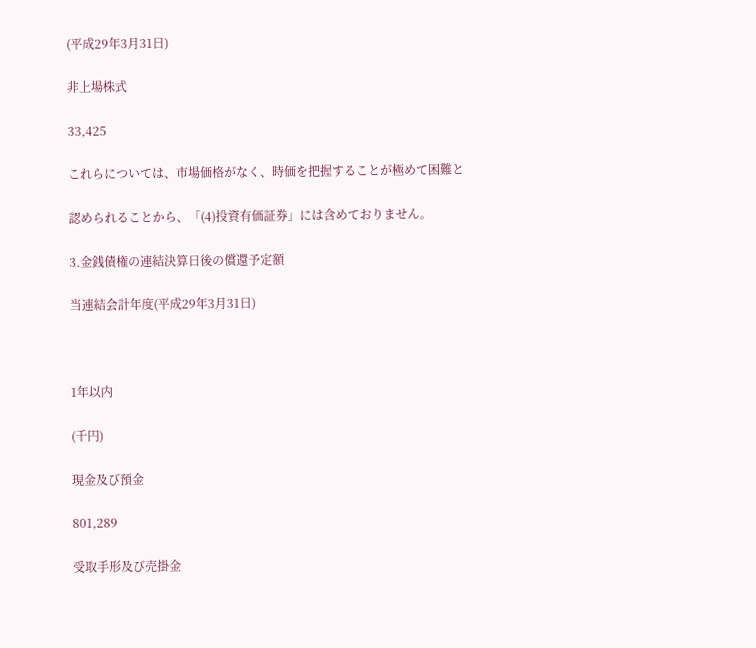(平成29年3月31日)

非上場株式

33,425

これらについては、市場価格がなく、時価を把握することが極めて困難と

認められることから、「(4)投資有価証券」には含めておりません。

3.金銭債権の連結決算日後の償還予定額

当連結会計年度(平成29年3月31日)



1年以内

(千円)

現金及び預金

801,289

受取手形及び売掛金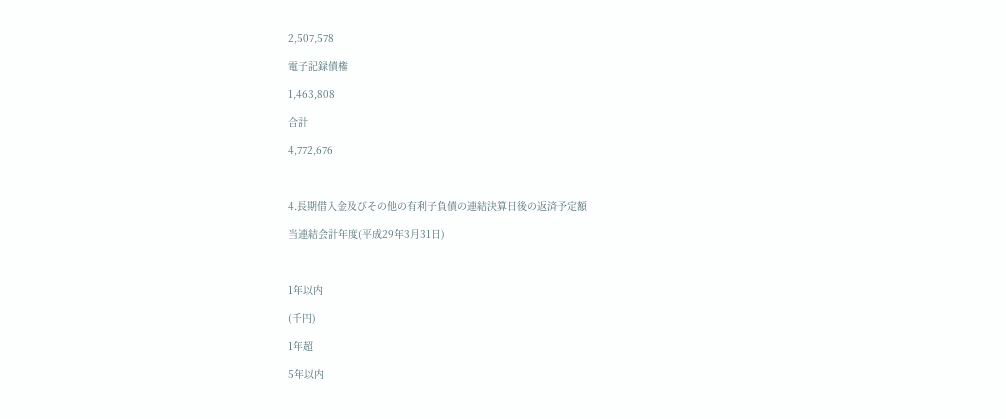2,507,578

電子記録債権

1,463,808

合計

4,772,676



4.長期借入金及びその他の有利子負債の連結決算日後の返済予定額

当連結会計年度(平成29年3月31日)



1年以内

(千円)

1年超

5年以内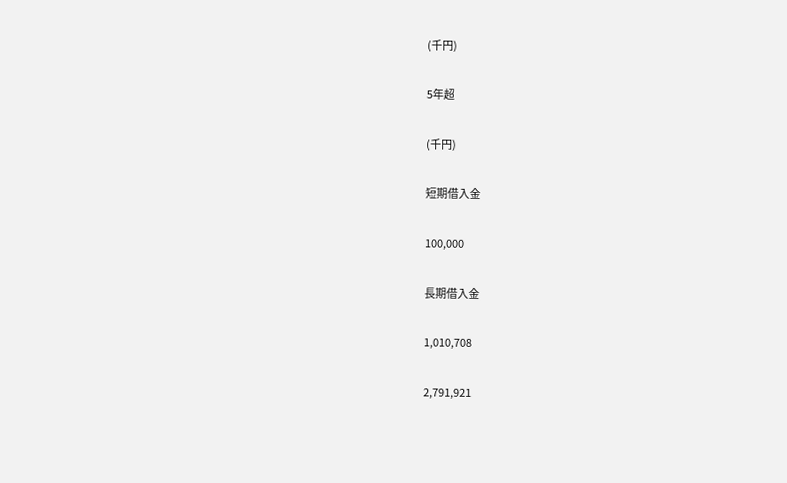(千円)

5年超

(千円)

短期借入金

100,000

長期借入金

1,010,708

2,791,921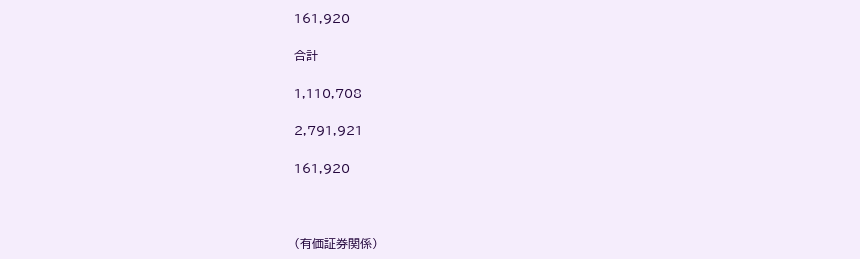161,920

合計

1,110,708

2,791,921

161,920



(有価証券関係)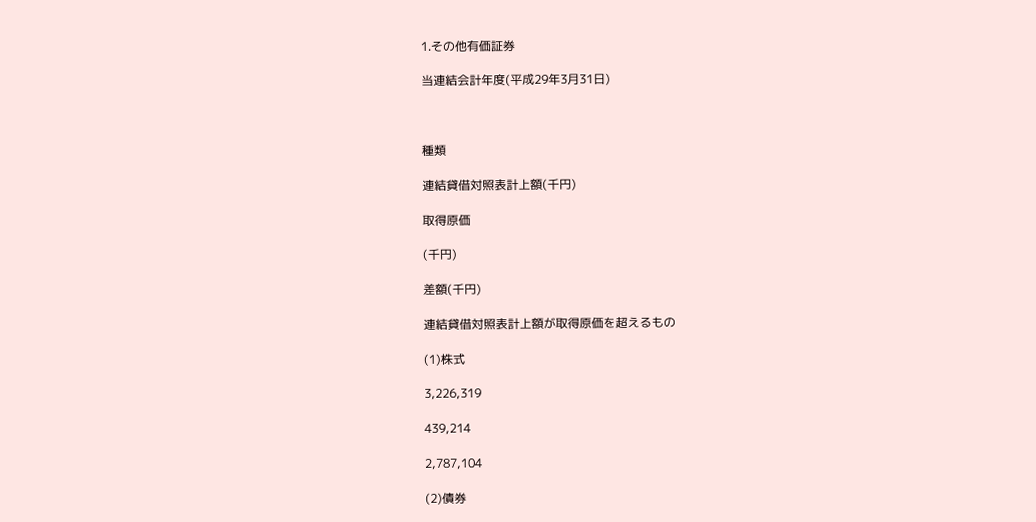1.その他有価証券

当連結会計年度(平成29年3月31日)



種類

連結貸借対照表計上額(千円)

取得原価

(千円)

差額(千円)

連結貸借対照表計上額が取得原価を超えるもの

(1)株式

3,226,319

439,214

2,787,104

(2)債券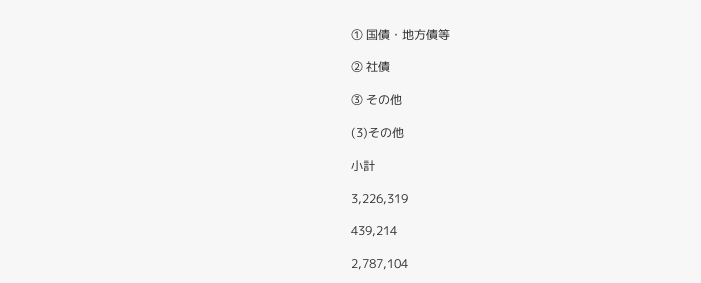① 国債・地方債等

② 社債

③ その他

(3)その他

小計

3,226,319

439,214

2,787,104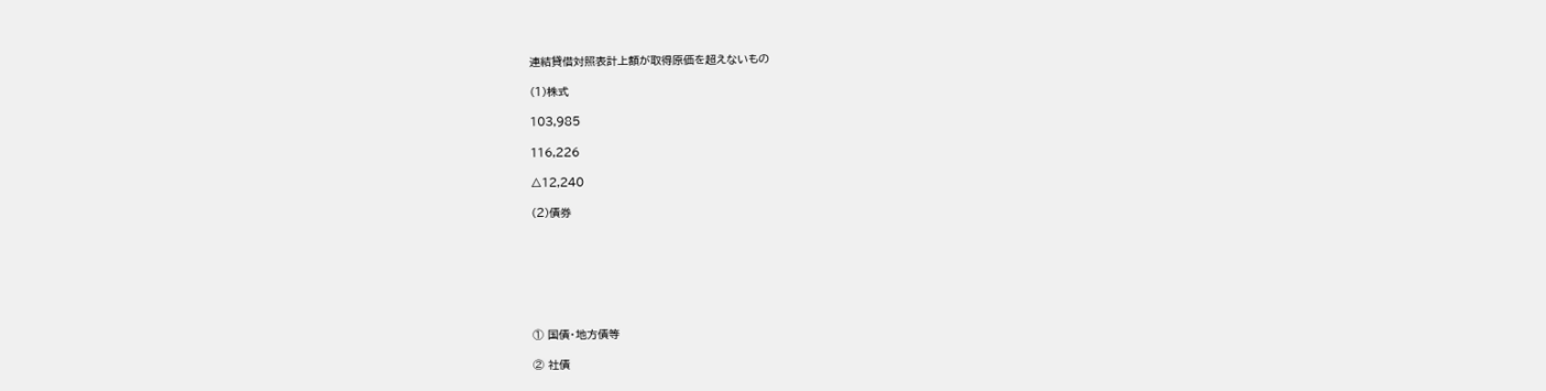連結貸借対照表計上額が取得原価を超えないもの

(1)株式

103,985

116,226

△12,240

(2)債券







① 国債・地方債等

② 社債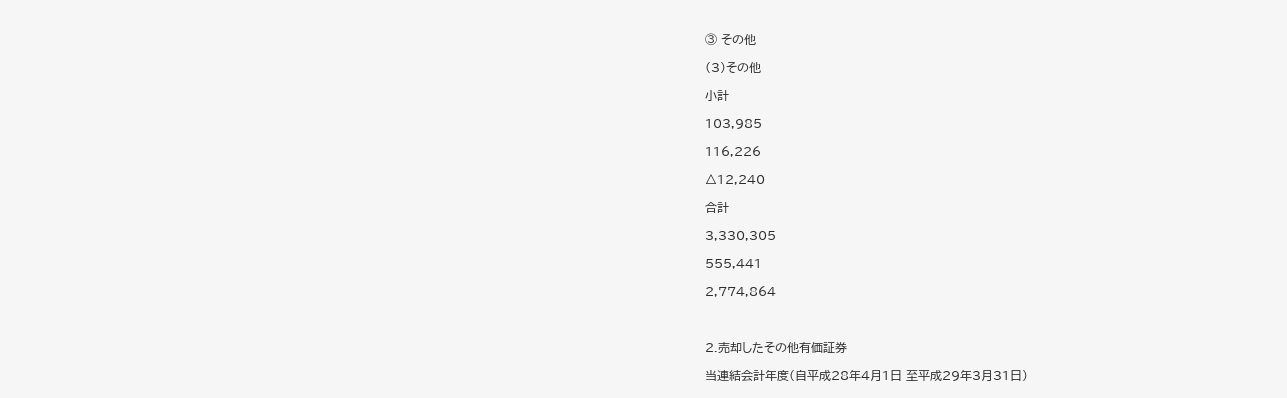③ その他

(3)その他

小計

103,985

116,226

△12,240

合計

3,330,305

555,441

2,774,864



2.売却したその他有価証券

当連結会計年度(自平成28年4月1日 至平成29年3月31日)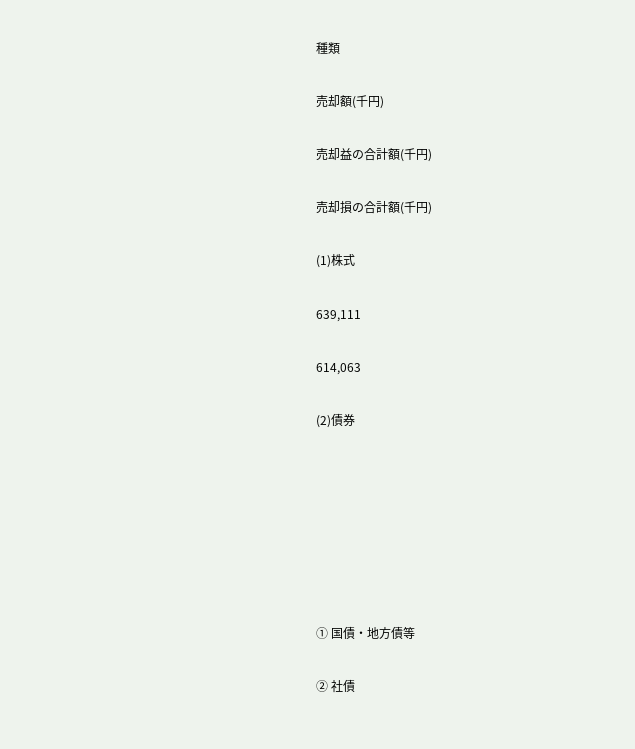種類

売却額(千円)

売却益の合計額(千円)

売却損の合計額(千円)

(1)株式

639,111

614,063

(2)債券







① 国債・地方債等

② 社債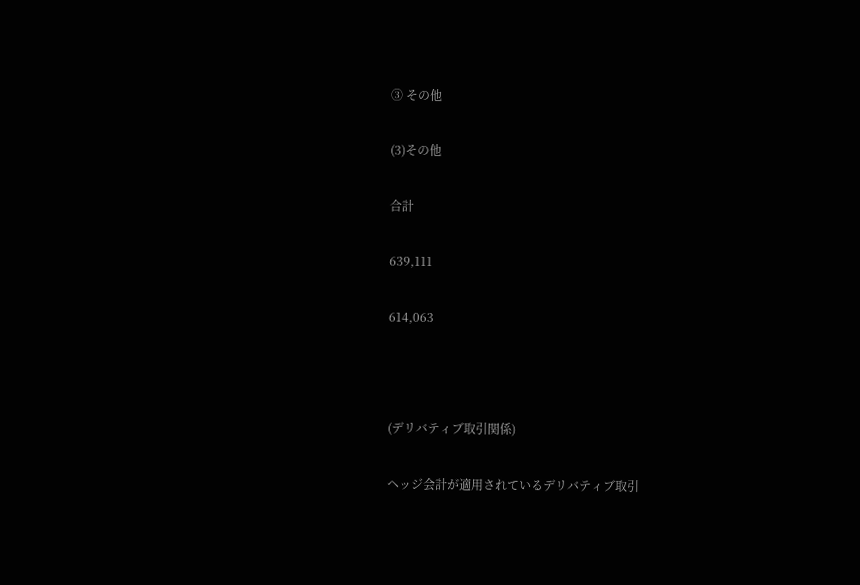③ その他

(3)その他

合計

639,111

614,063



(デリバティブ取引関係)

ヘッジ会計が適用されているデリバティブ取引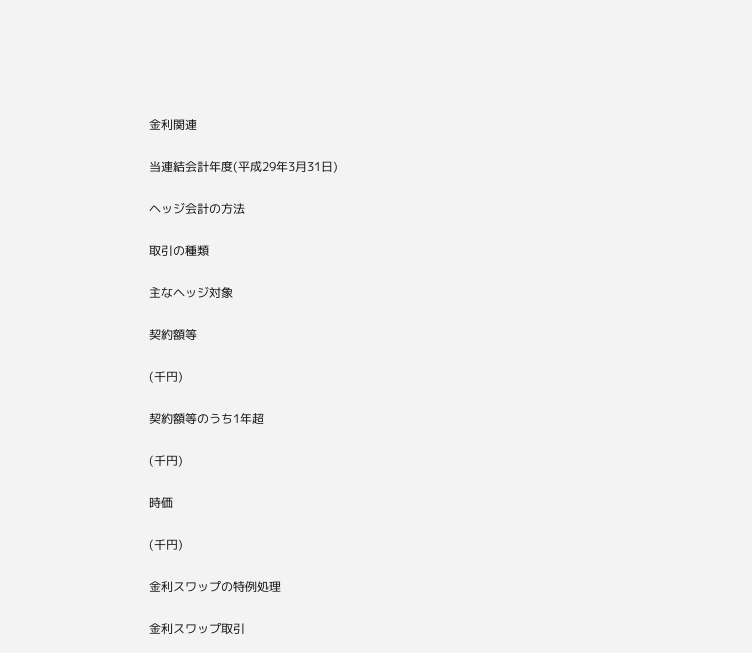金利関連

当連結会計年度(平成29年3月31日)

ヘッジ会計の方法

取引の種類

主なヘッジ対象

契約額等

(千円)

契約額等のうち1年超

(千円)

時価

(千円)

金利スワップの特例処理

金利スワップ取引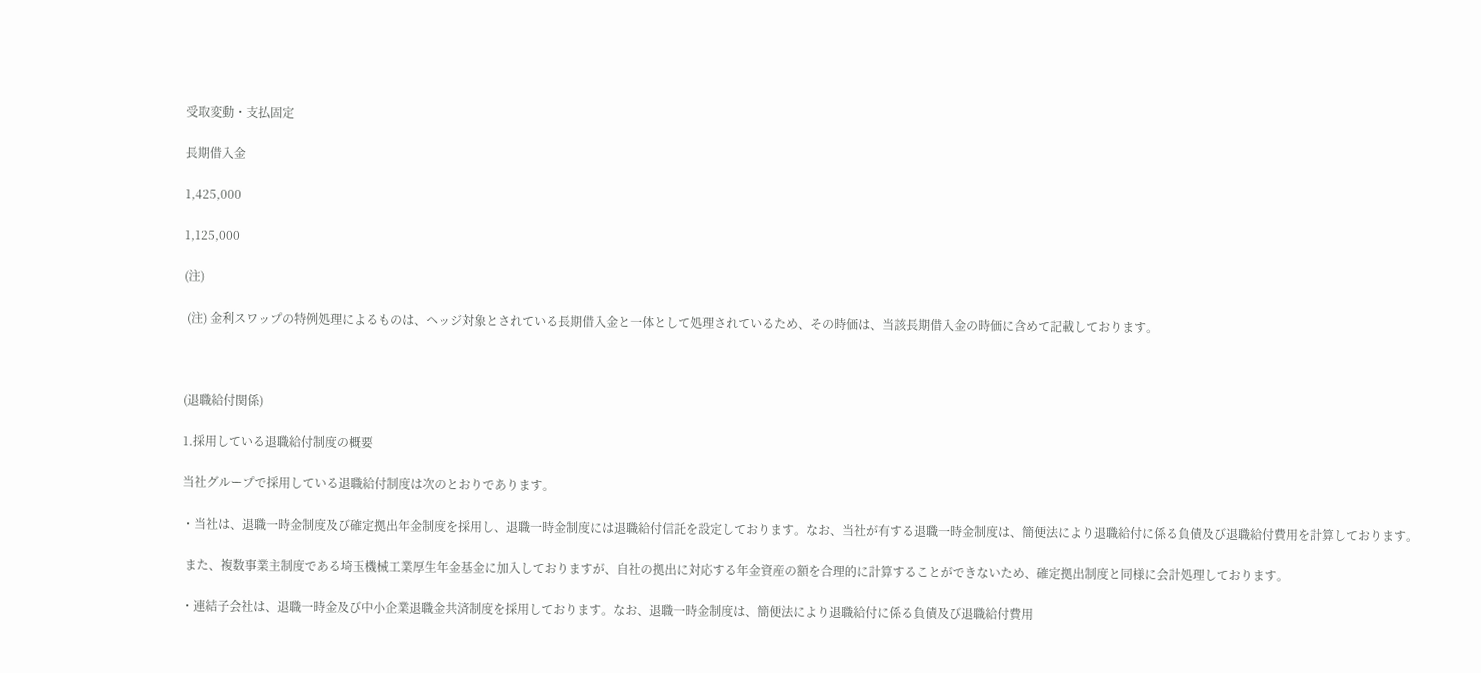受取変動・支払固定

長期借入金

1,425,000

1,125,000

(注)

 (注) 金利スワップの特例処理によるものは、ヘッジ対象とされている長期借入金と一体として処理されているため、その時価は、当該長期借入金の時価に含めて記載しております。



(退職給付関係)

1.採用している退職給付制度の概要

当社グループで採用している退職給付制度は次のとおりであります。

・当社は、退職一時金制度及び確定拠出年金制度を採用し、退職一時金制度には退職給付信託を設定しております。なお、当社が有する退職一時金制度は、簡便法により退職給付に係る負債及び退職給付費用を計算しております。

 また、複数事業主制度である埼玉機械工業厚生年金基金に加入しておりますが、自社の拠出に対応する年金資産の額を合理的に計算することができないため、確定拠出制度と同様に会計処理しております。

・連結子会社は、退職一時金及び中小企業退職金共済制度を採用しております。なお、退職一時金制度は、簡便法により退職給付に係る負債及び退職給付費用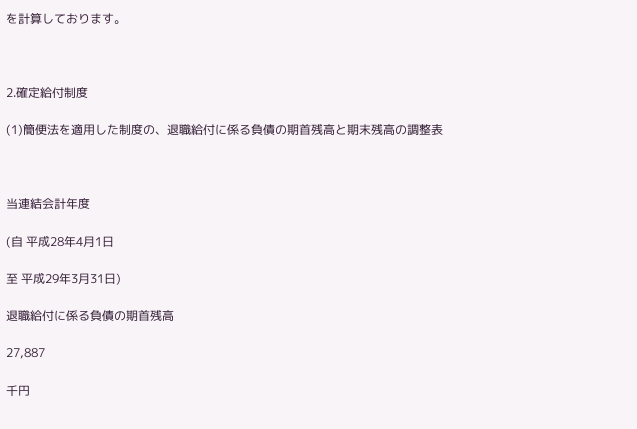を計算しております。



2.確定給付制度

(1)簡便法を適用した制度の、退職給付に係る負債の期首残高と期末残高の調整表



当連結会計年度

(自 平成28年4月1日

至 平成29年3月31日)

退職給付に係る負債の期首残高

27,887

千円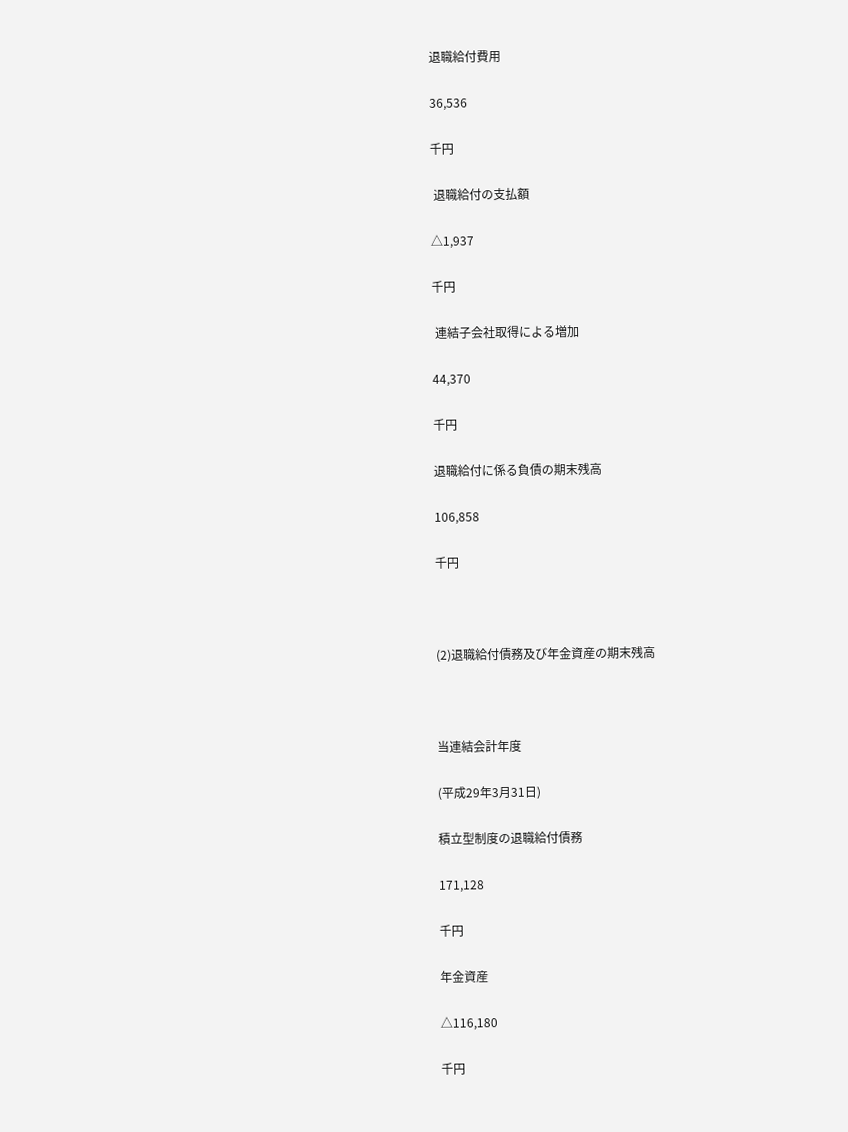退職給付費用

36,536

千円

 退職給付の支払額

△1,937

千円

 連結子会社取得による増加

44,370

千円

退職給付に係る負債の期末残高

106,858

千円



(2)退職給付債務及び年金資産の期末残高



当連結会計年度

(平成29年3月31日)

積立型制度の退職給付債務

171,128

千円

年金資産

△116,180

千円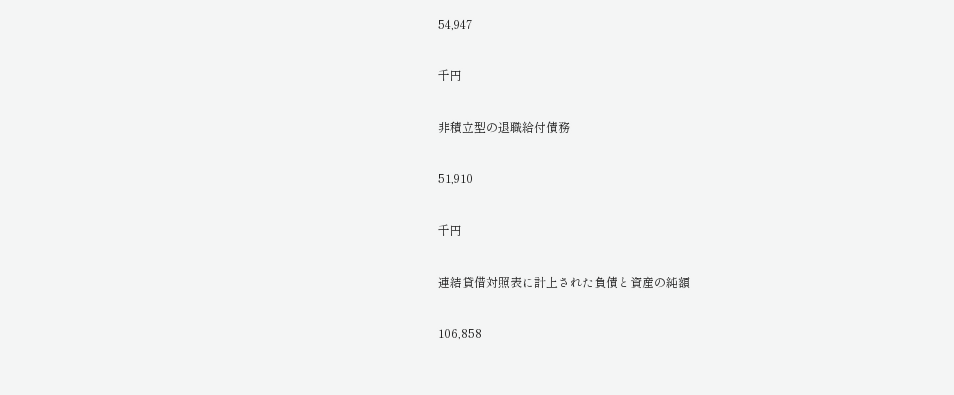54,947

千円

非積立型の退職給付債務

51,910

千円

連結貸借対照表に計上された負債と資産の純額

106,858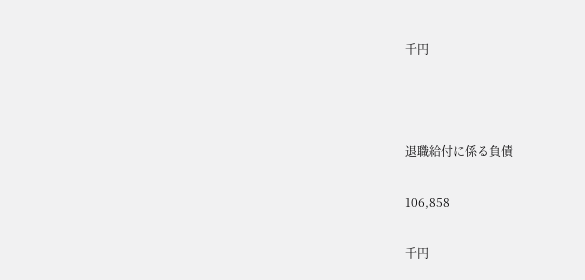千円



退職給付に係る負債

106,858

千円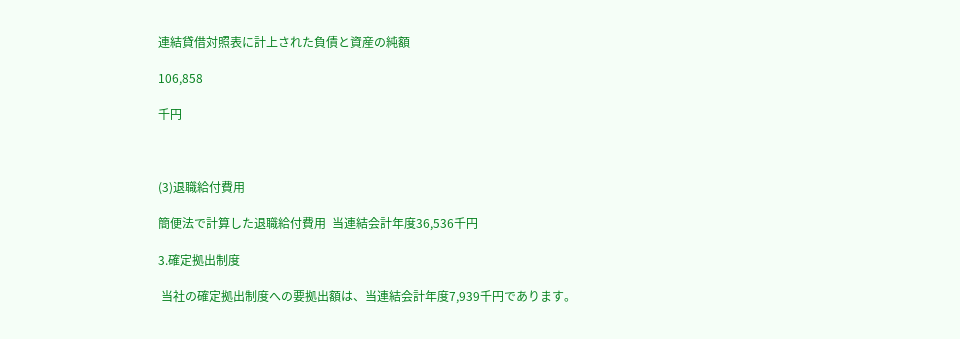連結貸借対照表に計上された負債と資産の純額

106,858

千円



(3)退職給付費用

簡便法で計算した退職給付費用  当連結会計年度36,536千円

3.確定拠出制度

 当社の確定拠出制度への要拠出額は、当連結会計年度7,939千円であります。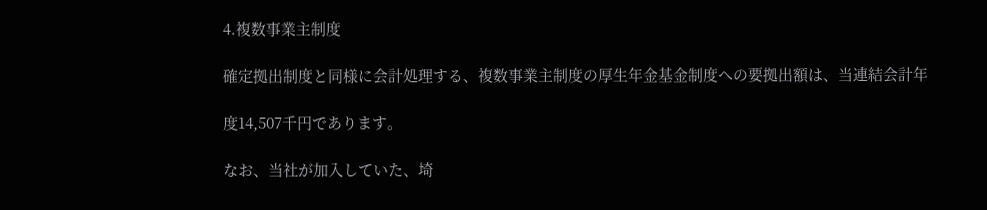4.複数事業主制度

確定拠出制度と同様に会計処理する、複数事業主制度の厚生年金基金制度への要拠出額は、当連結会計年

度14,507千円であります。

なお、当社が加入していた、埼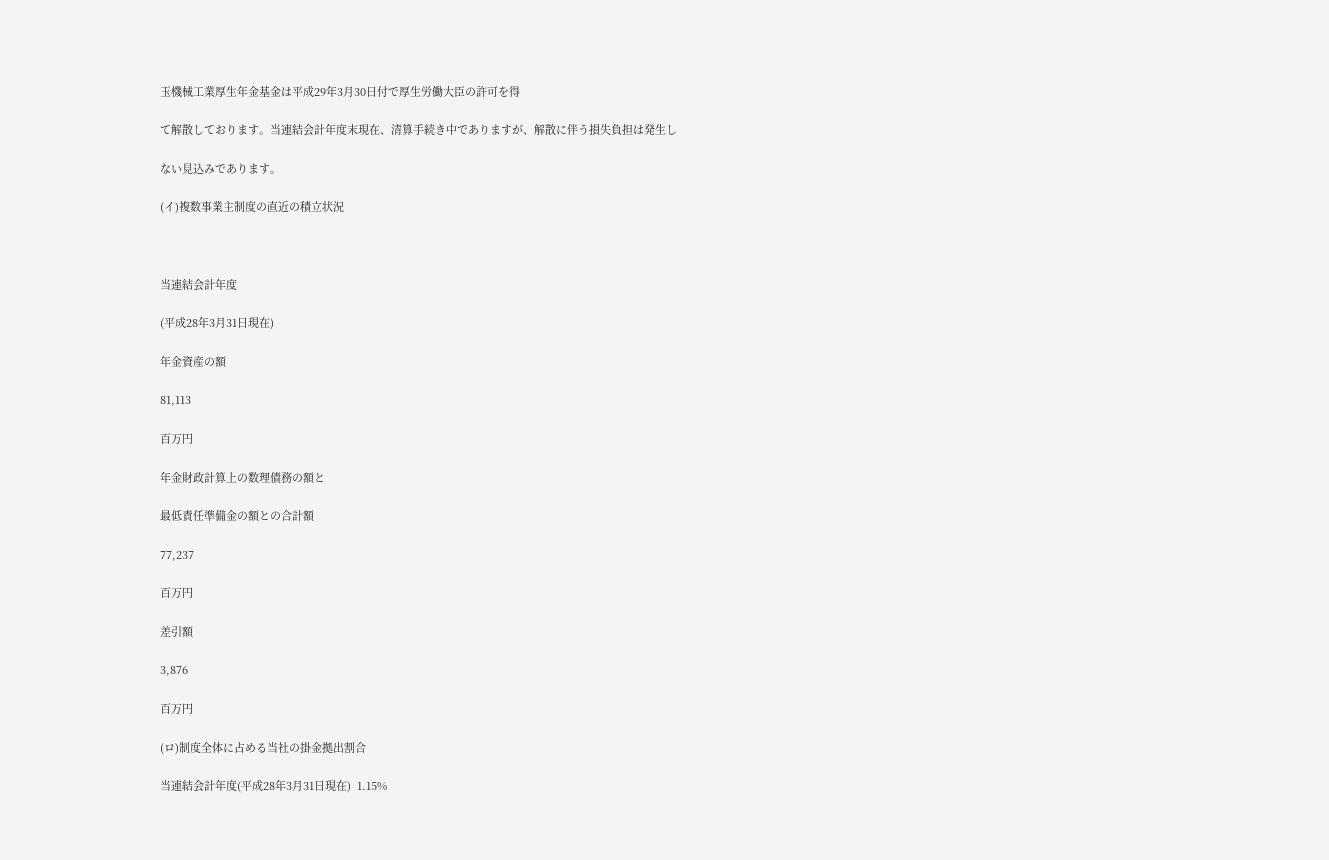玉機械工業厚生年金基金は平成29年3月30日付で厚生労働大臣の許可を得

て解散しております。当連結会計年度末現在、清算手続き中でありますが、解散に伴う損失負担は発生し

ない見込みであります。

(イ)複数事業主制度の直近の積立状況



当連結会計年度

(平成28年3月31日現在)

年金資産の額

81,113

百万円

年金財政計算上の数理債務の額と

最低責任準備金の額との合計額

77,237

百万円

差引額

3,876

百万円

(ロ)制度全体に占める当社の掛金拠出割合

当連結会計年度(平成28年3月31日現在)  1.15%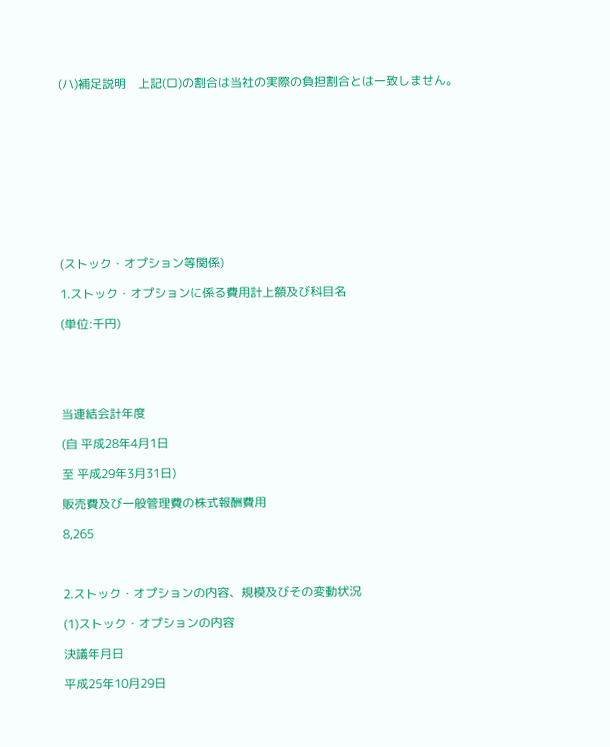(ハ)補足説明    上記(ロ)の割合は当社の実際の負担割合とは一致しません。











(ストック・オプション等関係)

1.ストック・オプションに係る費用計上額及び科目名

(単位:千円)





当連結会計年度

(自 平成28年4月1日

至 平成29年3月31日)

販売費及び一般管理費の株式報酬費用

8,265



2.ストック・オプションの内容、規模及びその変動状況

(1)ストック・オプションの内容

決議年月日

平成25年10月29日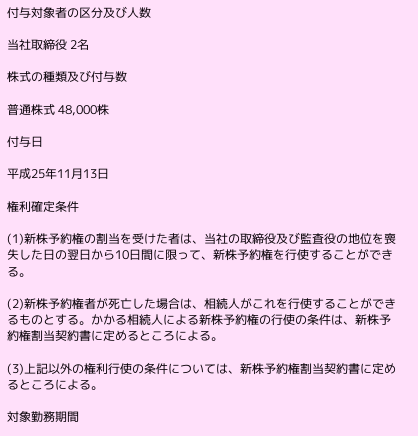付与対象者の区分及び人数

当社取締役 2名

株式の種類及び付与数

普通株式 48,000株

付与日

平成25年11月13日

権利確定条件

(1)新株予約権の割当を受けた者は、当社の取締役及び監査役の地位を喪失した日の翌日から10日間に限って、新株予約権を行使することができる。

(2)新株予約権者が死亡した場合は、相続人がこれを行使することができるものとする。かかる相続人による新株予約権の行使の条件は、新株予約権割当契約書に定めるところによる。

(3)上記以外の権利行使の条件については、新株予約権割当契約書に定めるところによる。

対象勤務期間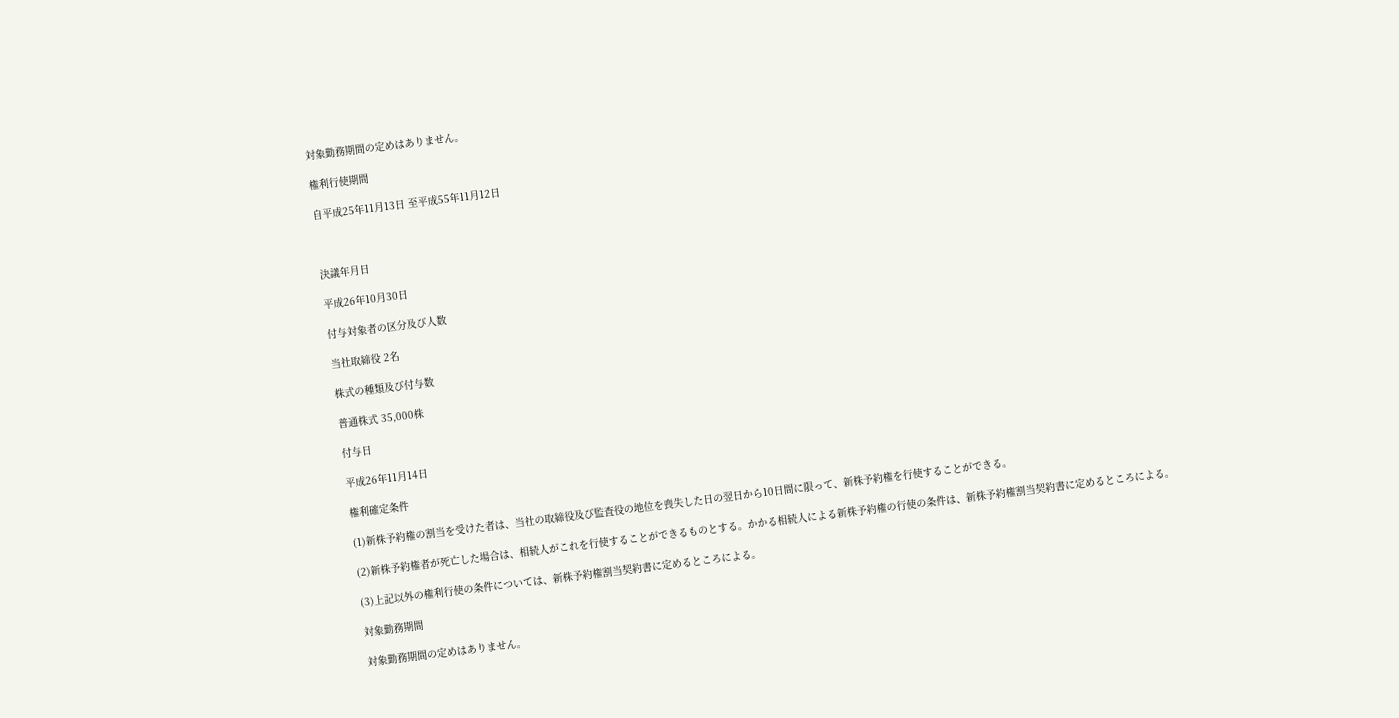対象勤務期間の定めはありません。

権利行使期間

自平成25年11月13日 至平成55年11月12日



決議年月日

平成26年10月30日

付与対象者の区分及び人数

当社取締役 2名

株式の種類及び付与数

普通株式 35,000株

付与日

平成26年11月14日

権利確定条件

(1)新株予約権の割当を受けた者は、当社の取締役及び監査役の地位を喪失した日の翌日から10日間に限って、新株予約権を行使することができる。

(2)新株予約権者が死亡した場合は、相続人がこれを行使することができるものとする。かかる相続人による新株予約権の行使の条件は、新株予約権割当契約書に定めるところによる。

(3)上記以外の権利行使の条件については、新株予約権割当契約書に定めるところによる。

対象勤務期間

対象勤務期間の定めはありません。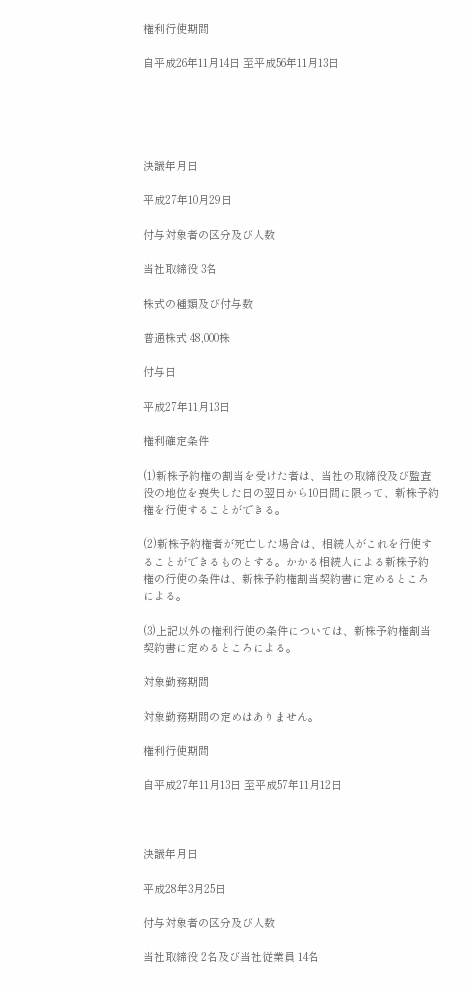権利行使期間

自平成26年11月14日 至平成56年11月13日





決議年月日

平成27年10月29日

付与対象者の区分及び人数

当社取締役 3名

株式の種類及び付与数

普通株式 48,000株

付与日

平成27年11月13日

権利確定条件

(1)新株予約権の割当を受けた者は、当社の取締役及び監査役の地位を喪失した日の翌日から10日間に限って、新株予約権を行使することができる。

(2)新株予約権者が死亡した場合は、相続人がこれを行使することができるものとする。かかる相続人による新株予約権の行使の条件は、新株予約権割当契約書に定めるところによる。

(3)上記以外の権利行使の条件については、新株予約権割当契約書に定めるところによる。

対象勤務期間

対象勤務期間の定めはありません。

権利行使期間

自平成27年11月13日 至平成57年11月12日



決議年月日

平成28年3月25日

付与対象者の区分及び人数

当社取締役 2名及び当社従業員 14名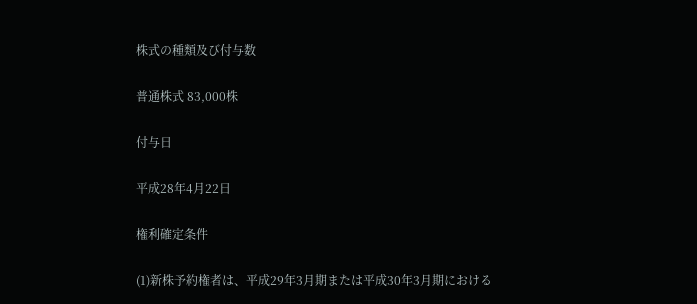株式の種類及び付与数

普通株式 83,000株

付与日

平成28年4月22日

権利確定条件

(1)新株予約権者は、平成29年3月期または平成30年3月期における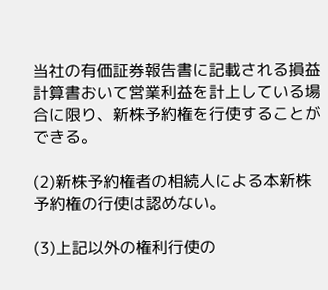当社の有価証券報告書に記載される損益計算書おいて営業利益を計上している場合に限り、新株予約権を行使することができる。

(2)新株予約権者の相続人による本新株予約権の行使は認めない。

(3)上記以外の権利行使の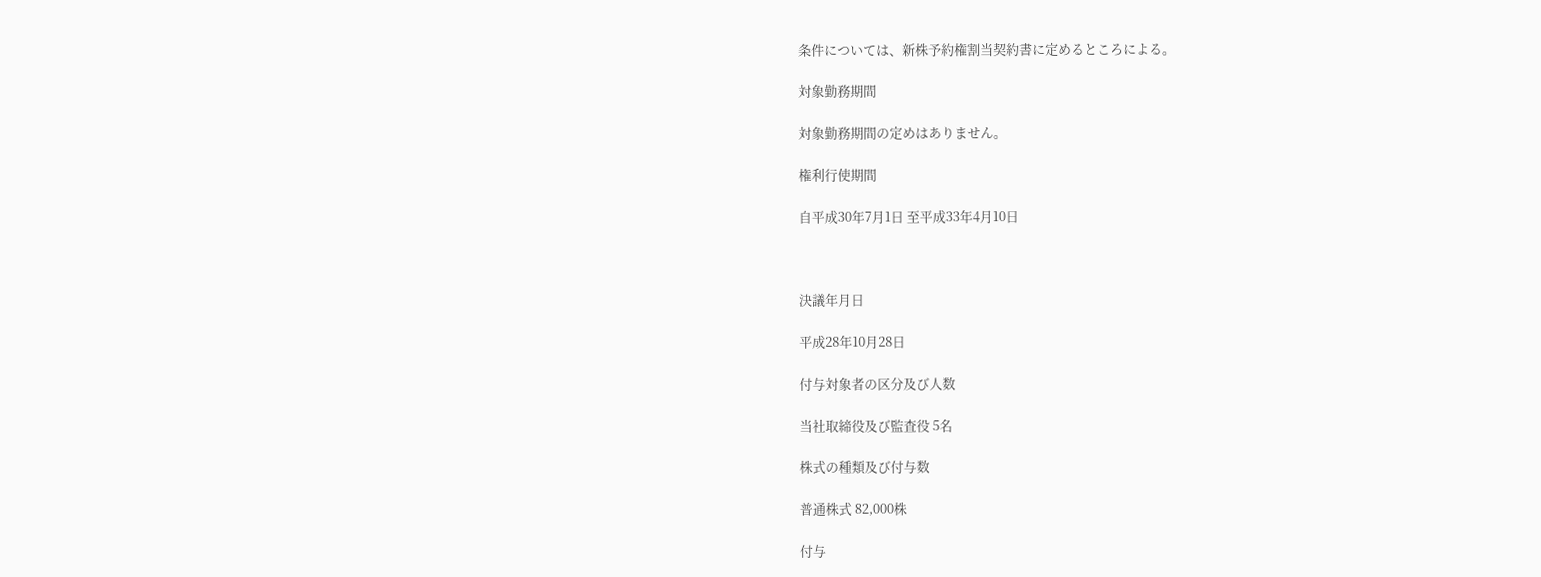条件については、新株予約権割当契約書に定めるところによる。

対象勤務期間

対象勤務期間の定めはありません。

権利行使期間

自平成30年7月1日 至平成33年4月10日



決議年月日

平成28年10月28日

付与対象者の区分及び人数

当社取締役及び監査役 5名

株式の種類及び付与数

普通株式 82,000株

付与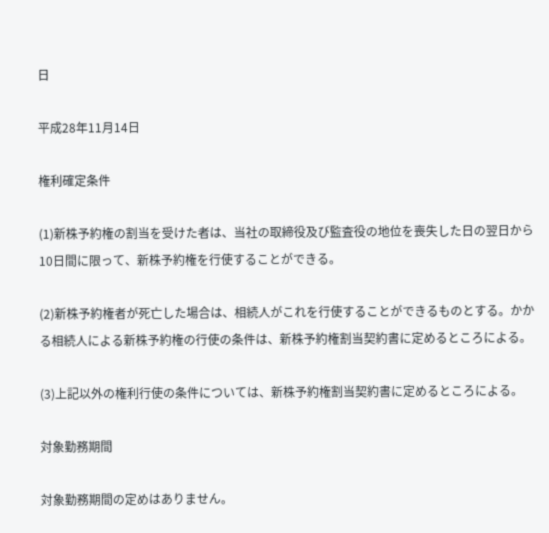日

平成28年11月14日

権利確定条件

(1)新株予約権の割当を受けた者は、当社の取締役及び監査役の地位を喪失した日の翌日から10日間に限って、新株予約権を行使することができる。

(2)新株予約権者が死亡した場合は、相続人がこれを行使することができるものとする。かかる相続人による新株予約権の行使の条件は、新株予約権割当契約書に定めるところによる。

(3)上記以外の権利行使の条件については、新株予約権割当契約書に定めるところによる。

対象勤務期間

対象勤務期間の定めはありません。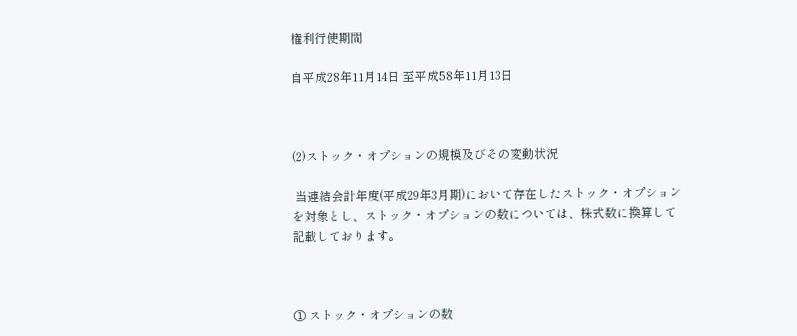権利行使期間

自平成28年11月14日 至平成58年11月13日



(2)ストック・オプションの規模及びその変動状況

 当連結会計年度(平成29年3月期)において存在したストック・オプションを対象とし、ストック・オプションの数については、株式数に換算して記載しております。



① ストック・オプションの数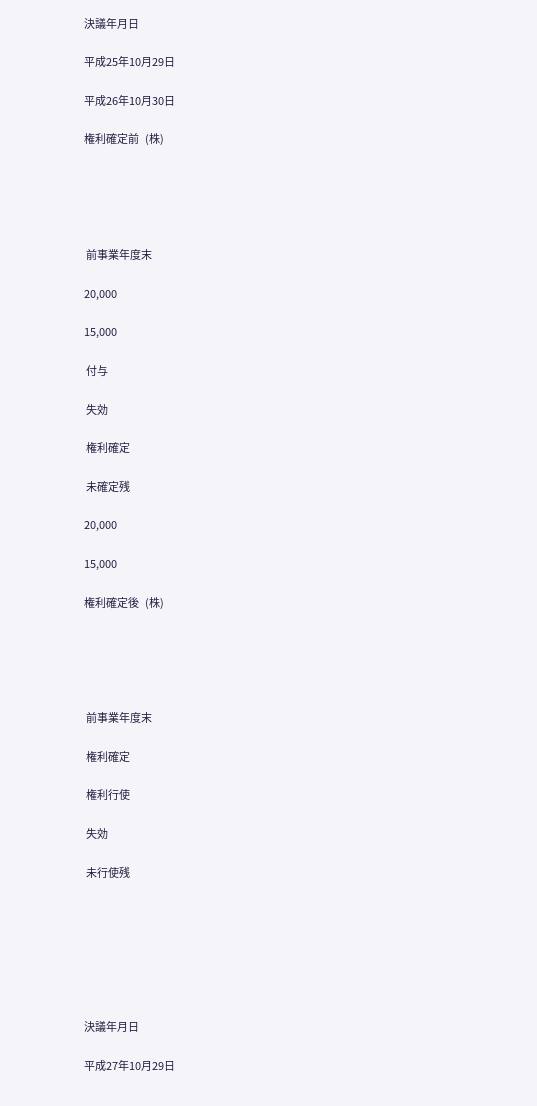決議年月日

平成25年10月29日

平成26年10月30日

権利確定前   (株)





 前事業年度末

20,000

15,000

 付与

 失効

 権利確定

 未確定残

20,000

15,000

権利確定後   (株)





 前事業年度末

 権利確定

 権利行使

 失効

 未行使残







決議年月日

平成27年10月29日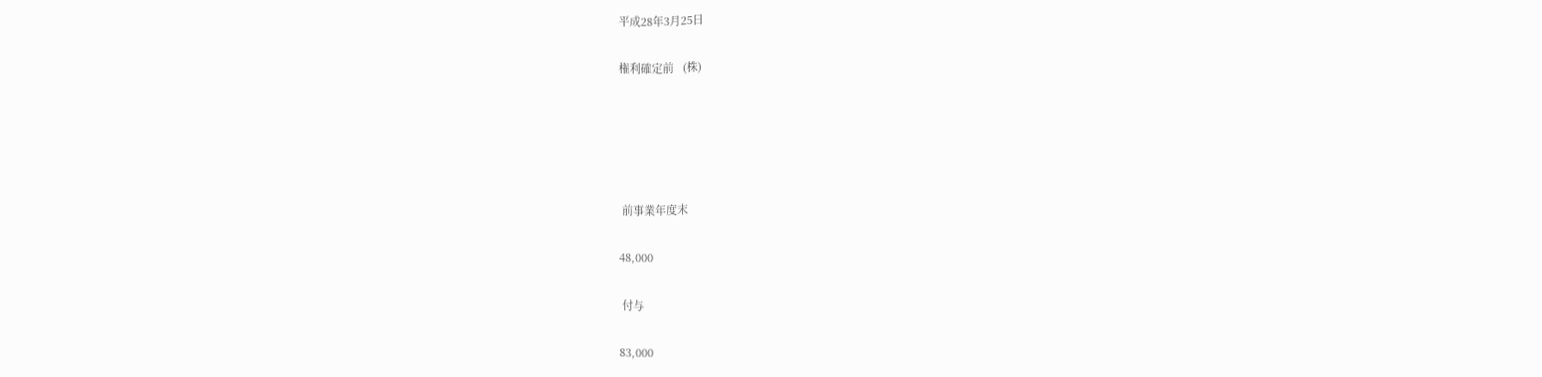平成28年3月25日

権利確定前   (株)





 前事業年度末

48,000

 付与

83,000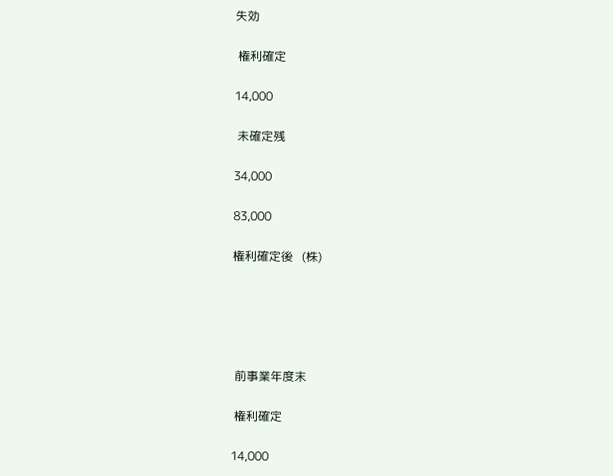失効

 権利確定

14,000

 未確定残

34,000

83,000

権利確定後   (株)





 前事業年度末

 権利確定

14,000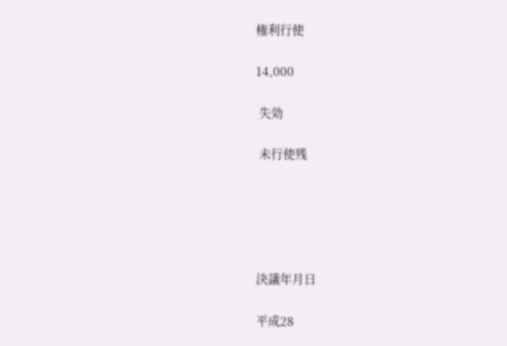権利行使

14,000

 失効

 未行使残





決議年月日

平成28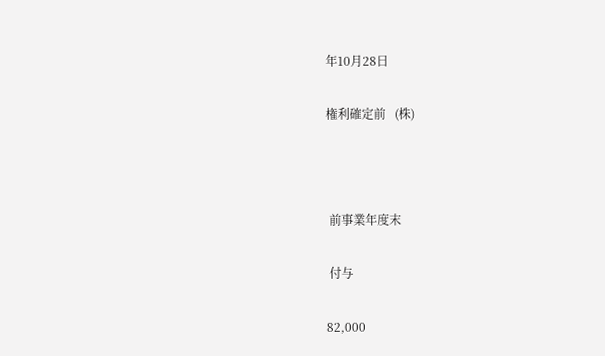年10月28日

権利確定前   (株)



 前事業年度末

 付与

82,000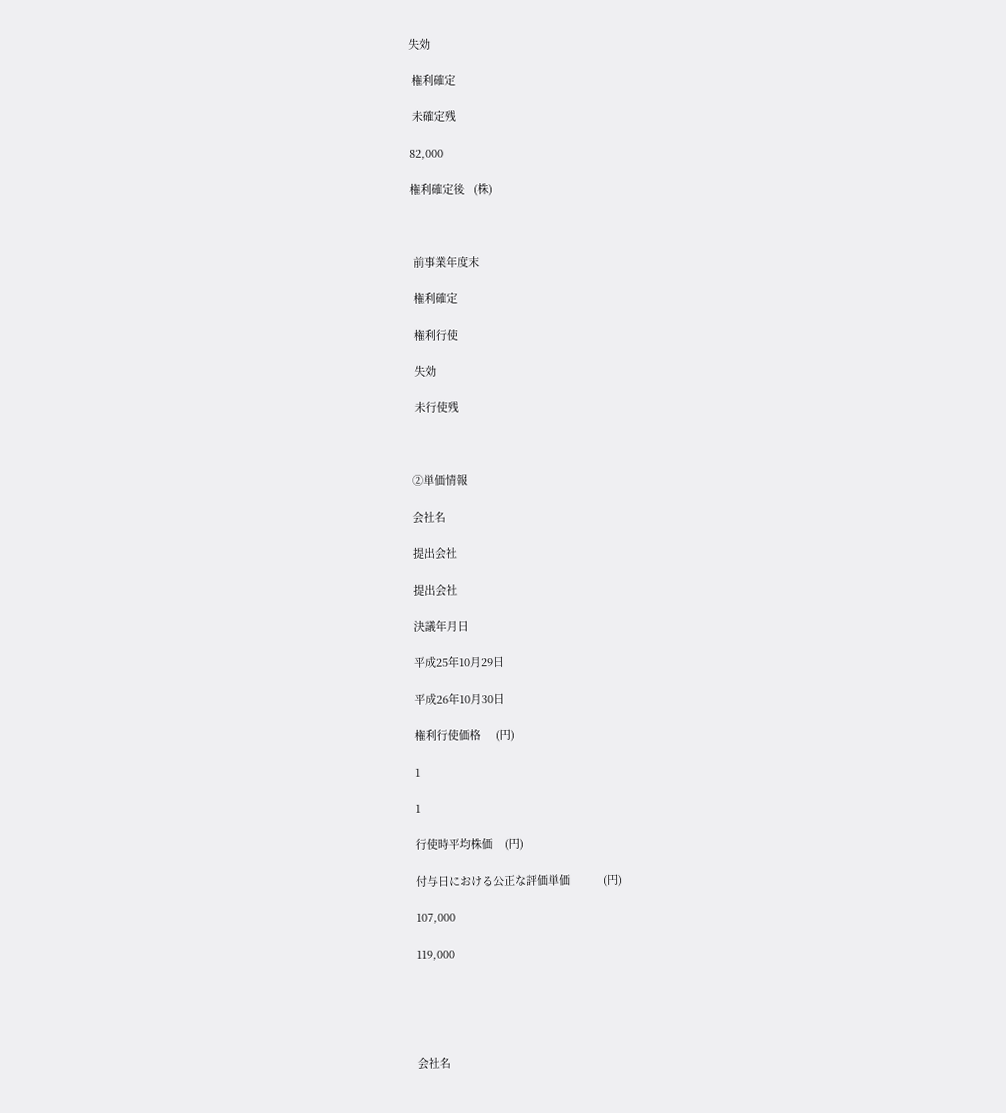失効

 権利確定

 未確定残

82,000

権利確定後   (株)



 前事業年度末

 権利確定

 権利行使

 失効

 未行使残



②単価情報

会社名

提出会社

提出会社

決議年月日

平成25年10月29日

平成26年10月30日

権利行使価格     (円)

1

1

行使時平均株価    (円)

付与日における公正な評価単価           (円)

107,000

119,000





会社名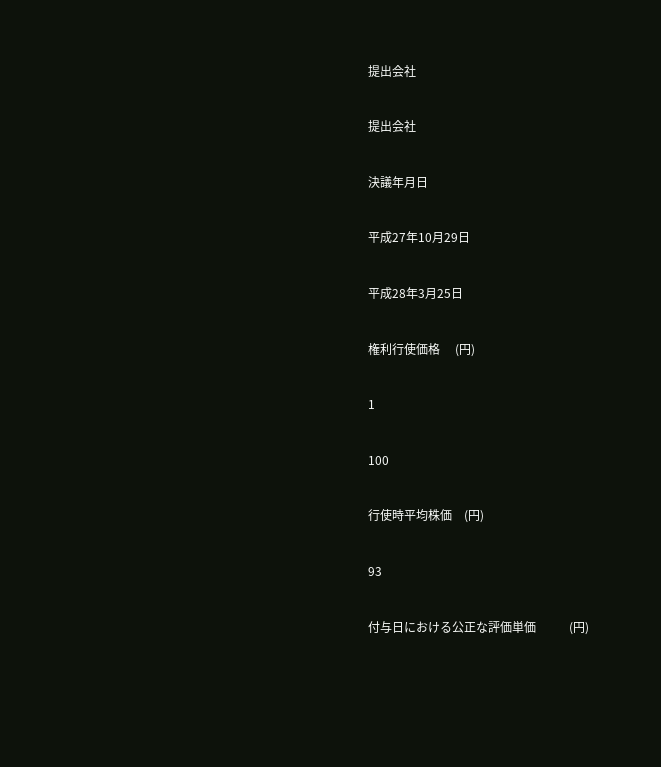提出会社

提出会社

決議年月日

平成27年10月29日

平成28年3月25日

権利行使価格     (円)

1

100

行使時平均株価    (円)

93

付与日における公正な評価単価           (円)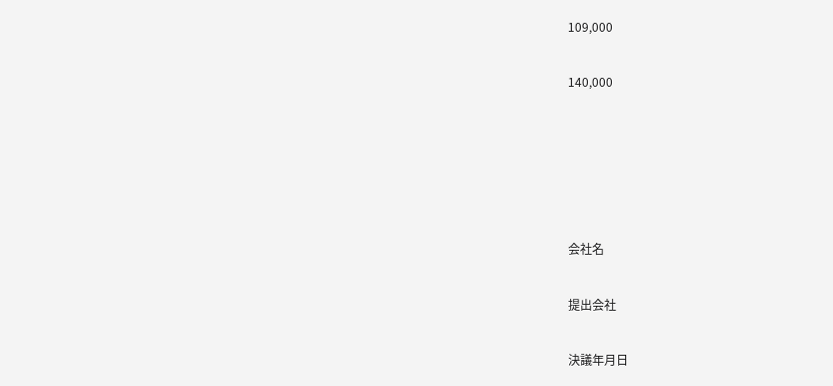109,000

140,000





会社名

提出会社

決議年月日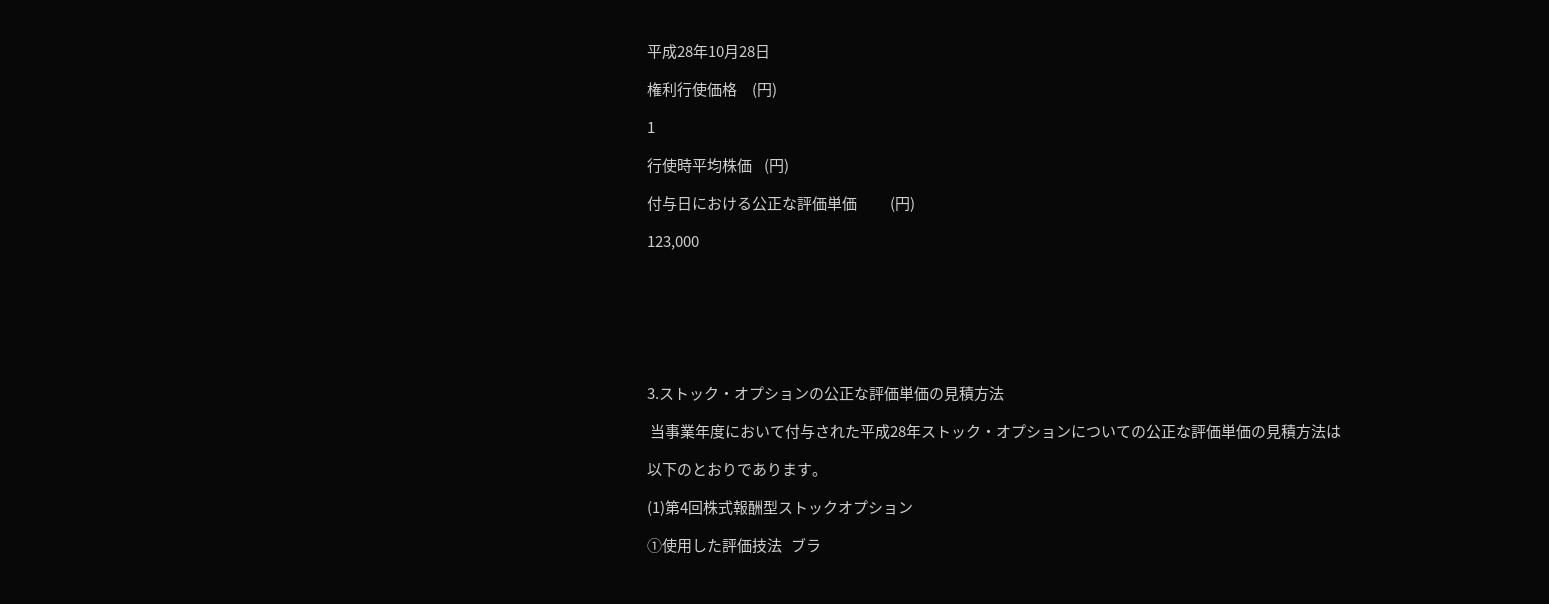平成28年10月28日

権利行使価格     (円)

1

行使時平均株価    (円)

付与日における公正な評価単価           (円)

123,000







3.ストック・オプションの公正な評価単価の見積方法

 当事業年度において付与された平成28年ストック・オプションについての公正な評価単価の見積方法は

以下のとおりであります。

(1)第4回株式報酬型ストックオプション

①使用した評価技法   ブラ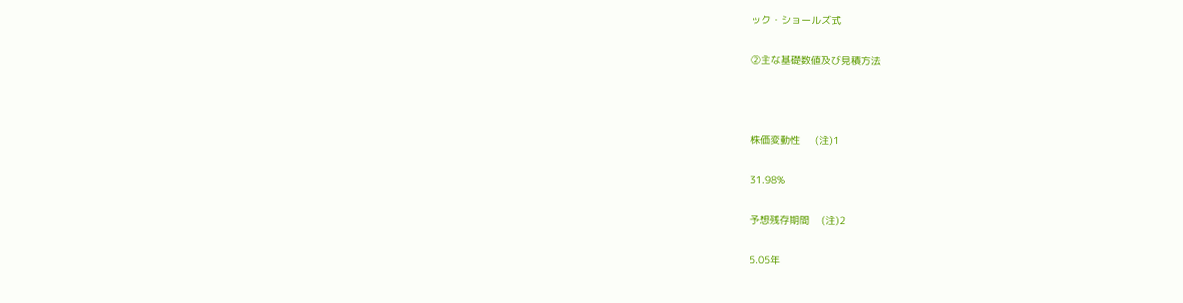ック・ショールズ式

②主な基礎数値及び見積方法



株価変動性     (注)1

31.98%

予想残存期間    (注)2

5.05年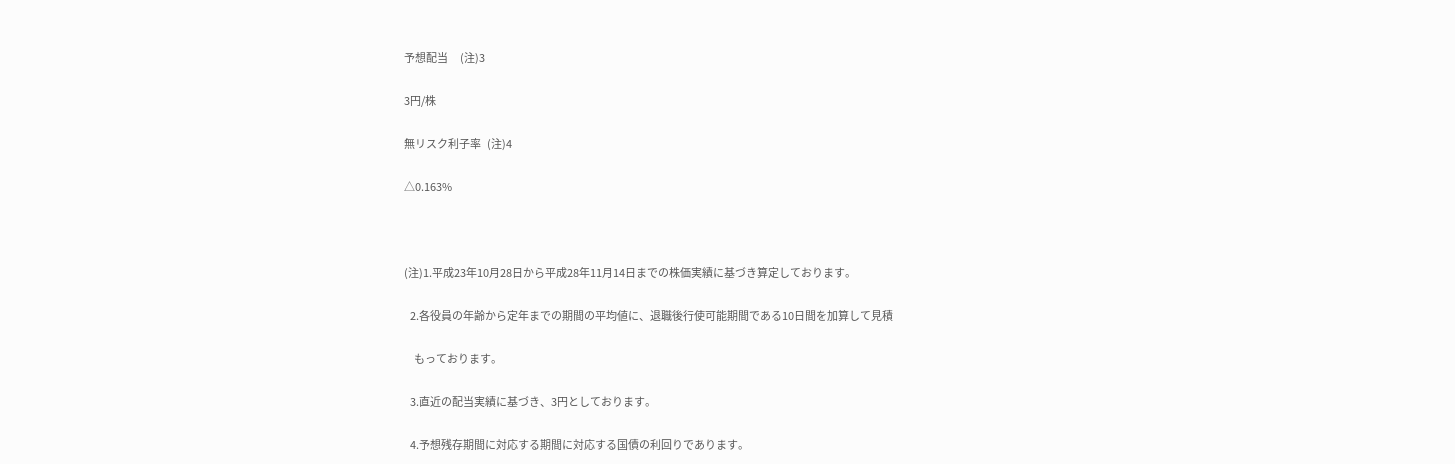予想配当      (注)3

3円/株

無リスク利子率   (注)4

△0.163%



(注)1.平成23年10月28日から平成28年11月14日までの株価実績に基づき算定しております。

   2.各役員の年齢から定年までの期間の平均値に、退職後行使可能期間である10日間を加算して見積

     もっております。

   3.直近の配当実績に基づき、3円としております。

   4.予想残存期間に対応する期間に対応する国債の利回りであります。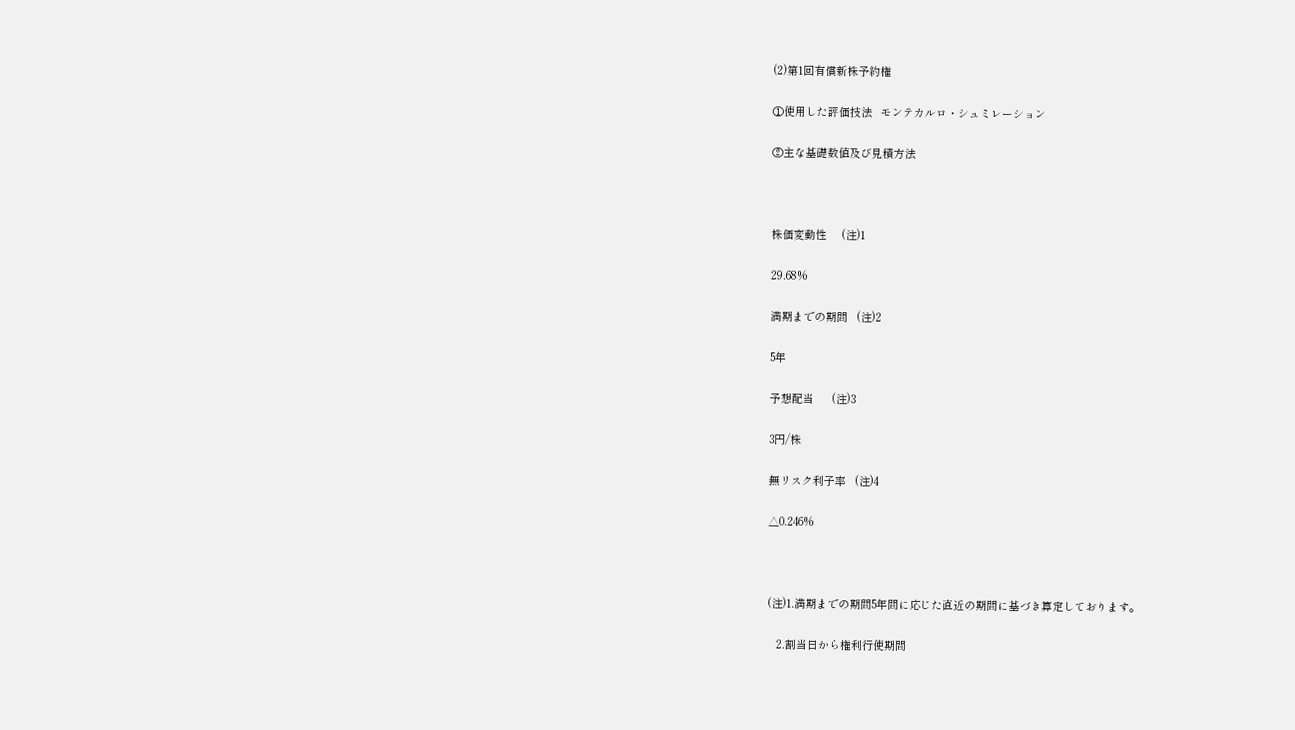(2)第1回有償新株予約権

①使用した評価技法   モンテカルロ・シュミレーション

②主な基礎数値及び見積方法



株価変動性     (注)1

29.68%

満期までの期間   (注)2

5年

予想配当      (注)3

3円/株

無リスク利子率   (注)4

△0.246%



(注)1.満期までの期間5年間に応じた直近の期間に基づき算定しております。

   2.割当日から権利行使期間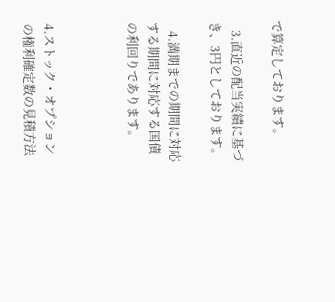で算定しております。

   3.直近の配当実績に基づき、3円としております。

   4.満期までの期間に対応する期間に対応する国債の利回りであります。



4.ストック・オプションの権利確定数の見積方法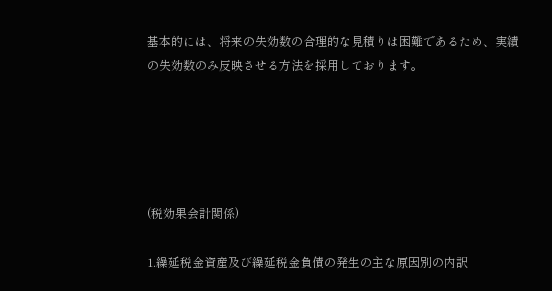基本的には、将来の失効数の合理的な見積りは困難であるため、実績の失効数のみ反映させる方法を採用しております。





(税効果会計関係)

1.繰延税金資産及び繰延税金負債の発生の主な原因別の内訳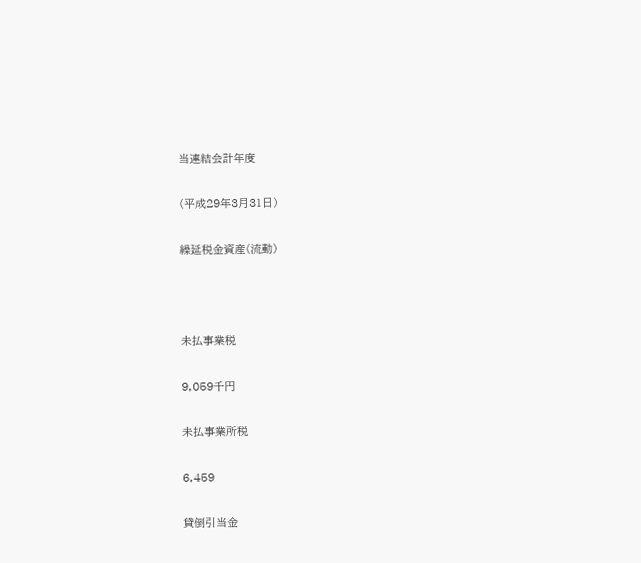当連結会計年度

(平成29年3月31日)

繰延税金資産(流動)



未払事業税

9,059千円

未払事業所税

6,459

貸倒引当金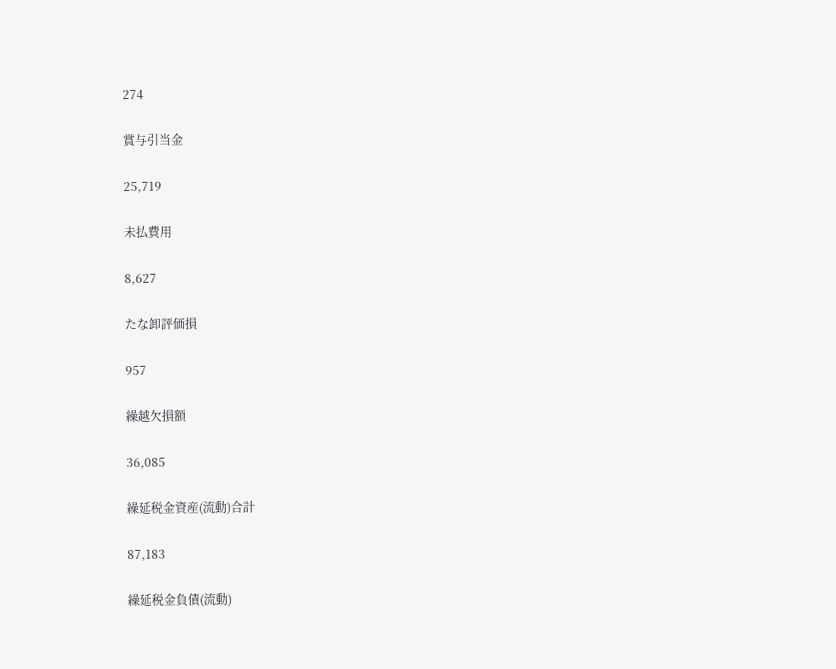274

賞与引当金

25,719

未払費用

8,627

たな卸評価損

957

繰越欠損額

36,085

繰延税金資産(流動)合計

87,183

繰延税金負債(流動)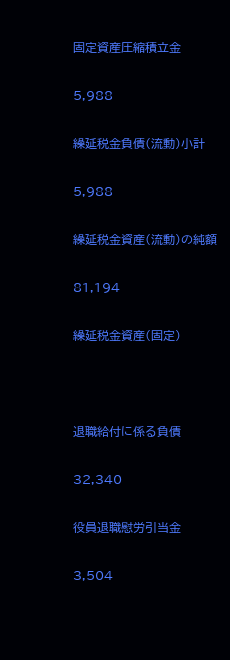固定資産圧縮積立金

5,988

繰延税金負債(流動)小計

5,988

繰延税金資産(流動)の純額

81,194

繰延税金資産(固定)



退職給付に係る負債

32,340

役員退職慰労引当金

3,504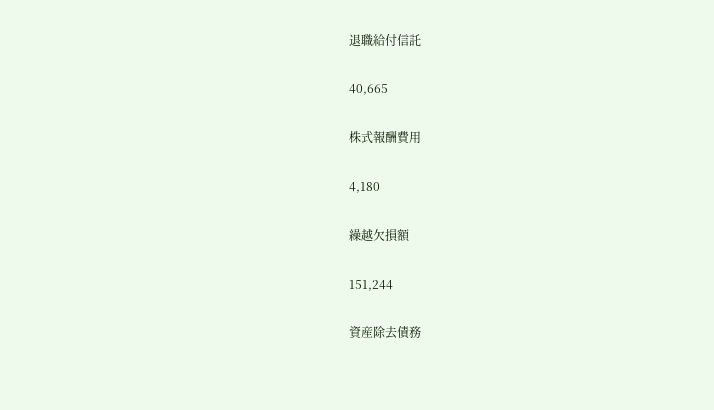退職給付信託

40,665

株式報酬費用

4,180

繰越欠損額

151,244

資産除去債務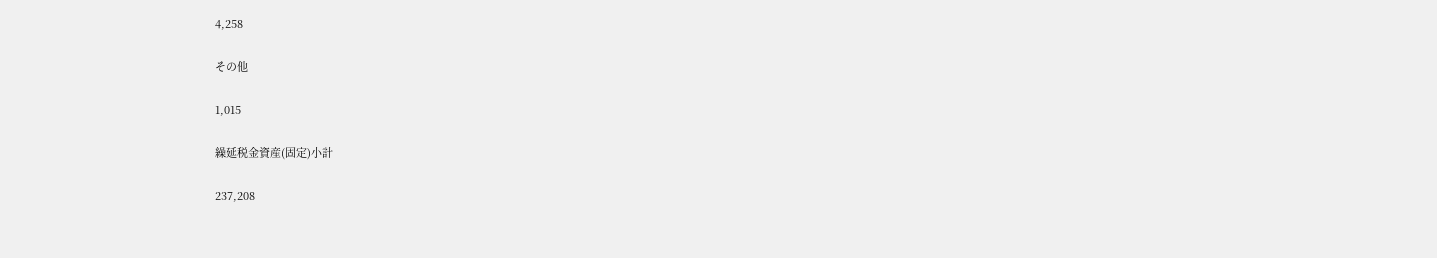4,258

その他

1,015

繰延税金資産(固定)小計

237,208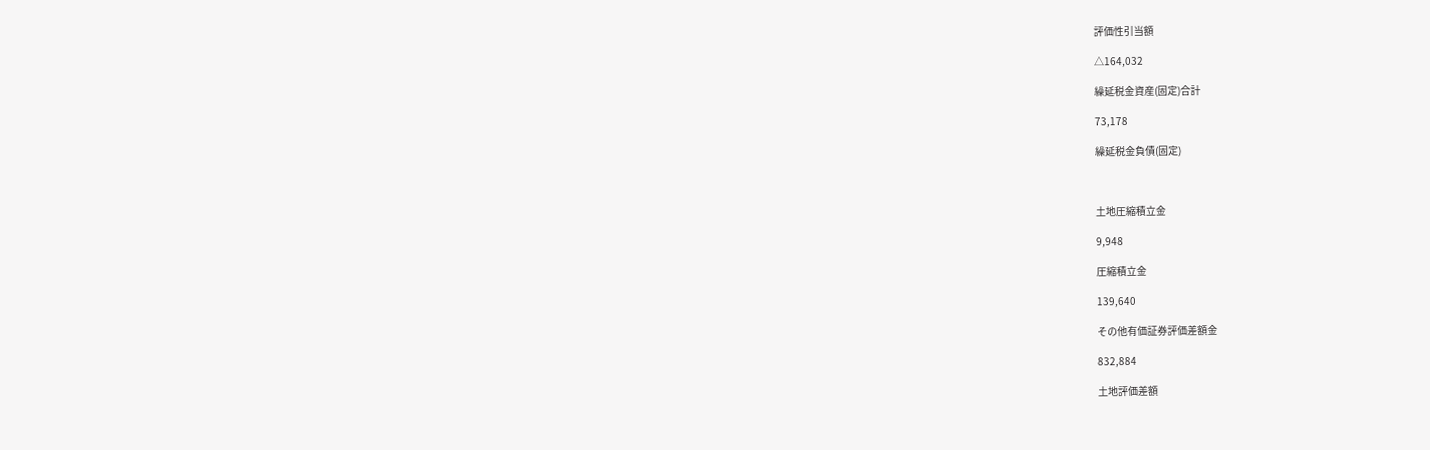評価性引当額

△164,032

繰延税金資産(固定)合計

73,178

繰延税金負債(固定)



土地圧縮積立金

9,948

圧縮積立金

139,640

その他有価証券評価差額金

832,884

土地評価差額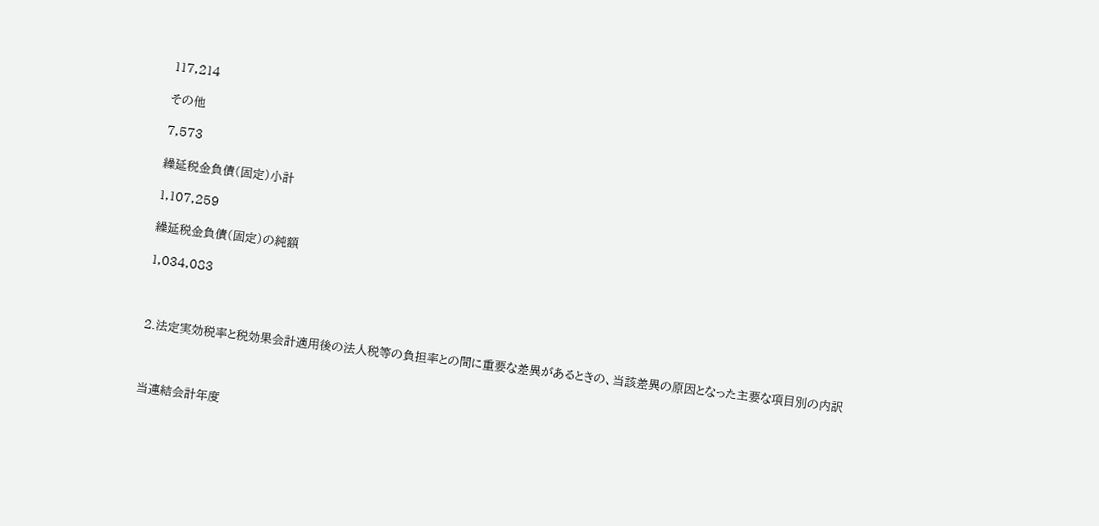117,214

その他

7,573

繰延税金負債(固定)小計

1,107,259

繰延税金負債(固定)の純額

1,034,083



2.法定実効税率と税効果会計適用後の法人税等の負担率との間に重要な差異があるときの、当該差異の原因となった主要な項目別の内訳



当連結会計年度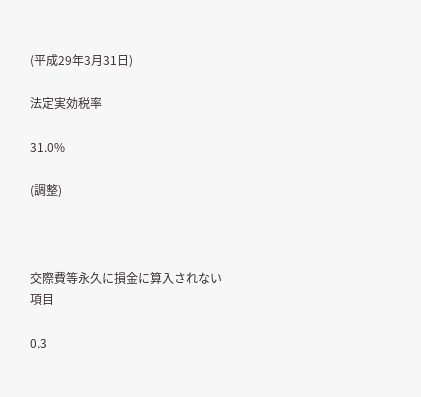(平成29年3月31日)

法定実効税率

31.0%

(調整)



交際費等永久に損金に算入されない項目

0.3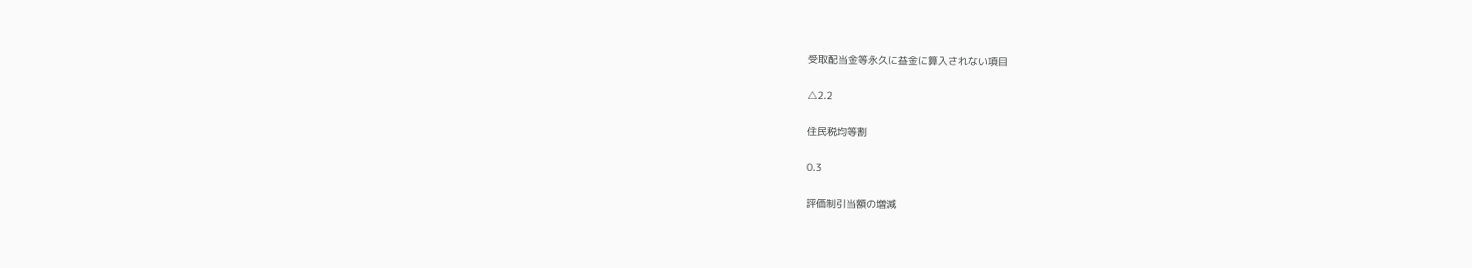受取配当金等永久に益金に算入されない項目

△2.2

住民税均等割

0.3

評価制引当額の増減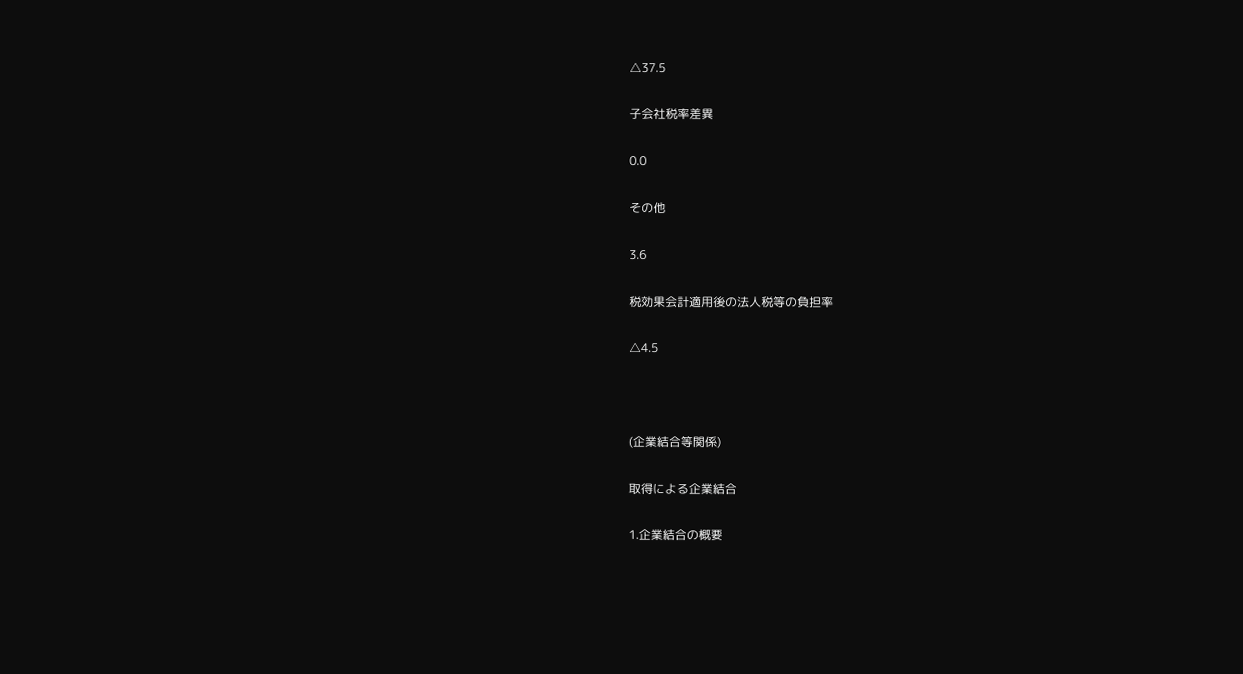△37.5

子会社税率差異

0.0

その他

3.6

税効果会計適用後の法人税等の負担率

△4.5



(企業結合等関係)

取得による企業結合

1.企業結合の概要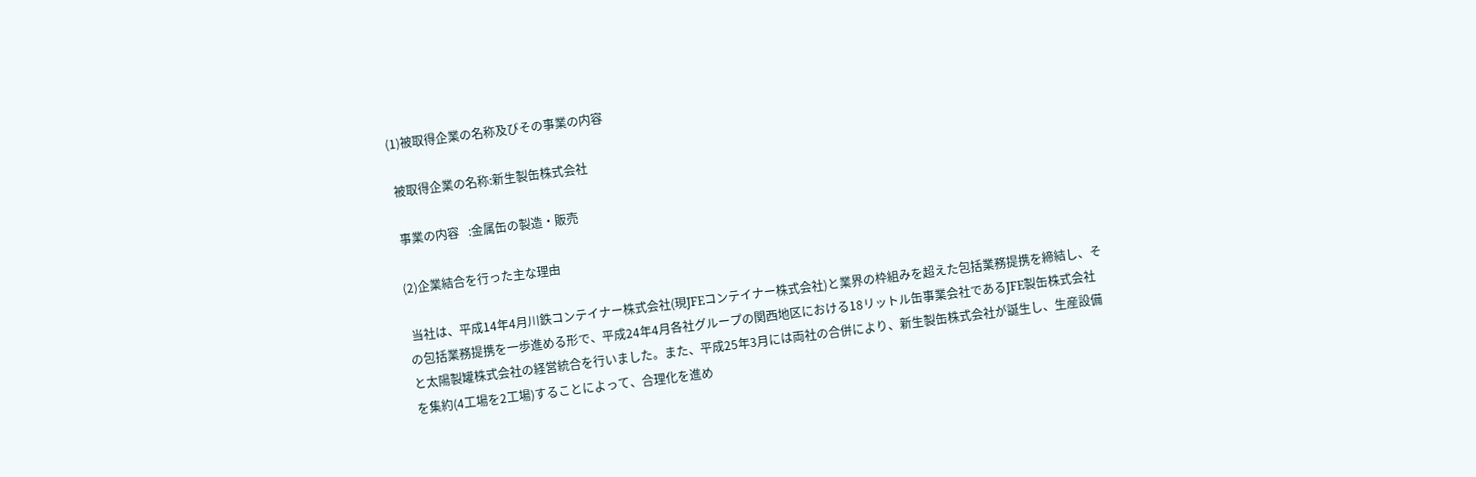(1)被取得企業の名称及びその事業の内容

 被取得企業の名称:新生製缶株式会社

 事業の内容   :金属缶の製造・販売

(2)企業結合を行った主な理由

 当社は、平成14年4月川鉄コンテイナー株式会社(現JFEコンテイナー株式会社)と業界の枠組みを超えた包括業務提携を締結し、その包括業務提携を一歩進める形で、平成24年4月各社グループの関西地区における18リットル缶事業会社であるJFE製缶株式会社と太陽製罐株式会社の経営統合を行いました。また、平成25年3月には両社の合併により、新生製缶株式会社が誕生し、生産設備を集約(4工場を2工場)することによって、合理化を進め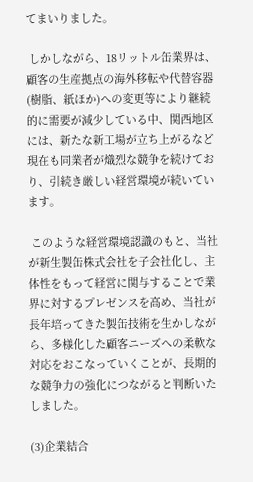てまいりました。

 しかしながら、18リットル缶業界は、顧客の生産拠点の海外移転や代替容器(樹脂、紙ほか)への変更等により継続的に需要が減少している中、関西地区には、新たな新工場が立ち上がるなど現在も同業者が熾烈な競争を続けており、引続き厳しい経営環境が続いています。

 このような経営環境認識のもと、当社が新生製缶株式会社を子会社化し、主体性をもって経営に関与することで業界に対するプレゼンスを高め、当社が長年培ってきた製缶技術を生かしながら、多様化した顧客ニーズへの柔軟な対応をおこなっていくことが、長期的な競争力の強化につながると判断いたしました。

(3)企業結合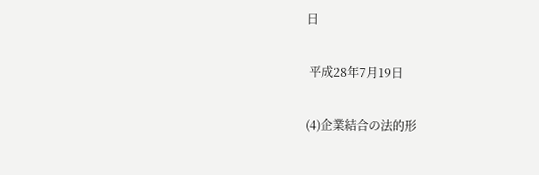日

 平成28年7月19日

(4)企業結合の法的形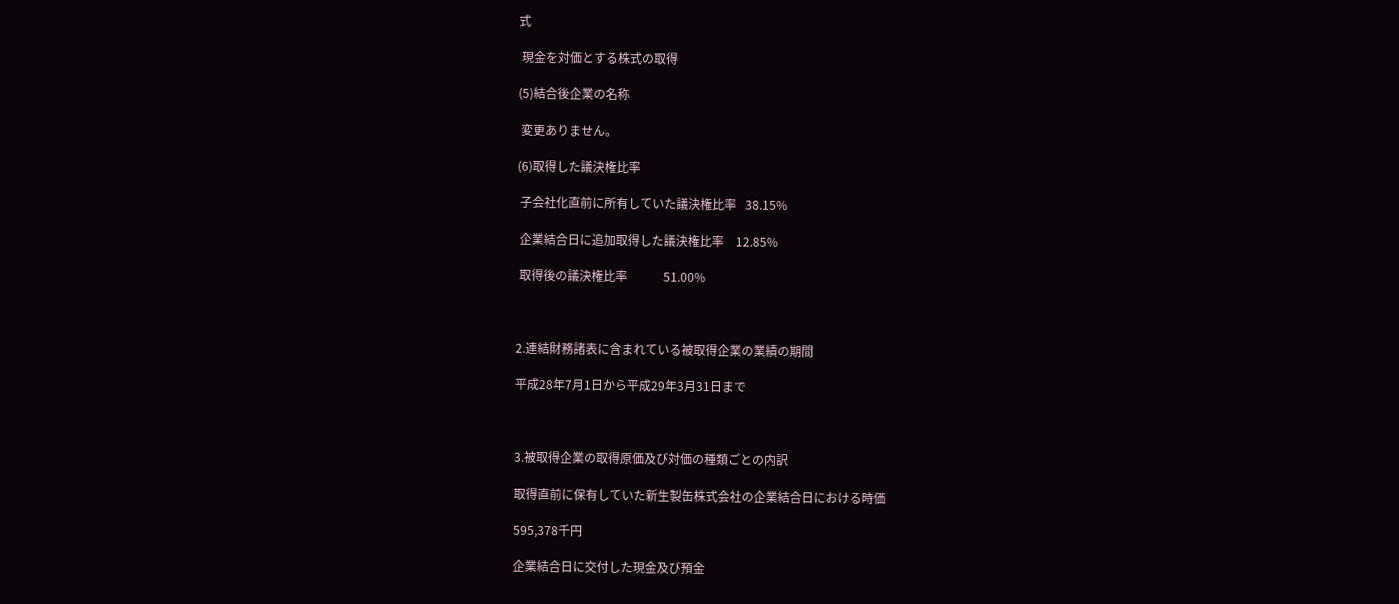式

 現金を対価とする株式の取得

(5)結合後企業の名称

 変更ありません。

(6)取得した議決権比率

 子会社化直前に所有していた議決権比率   38.15%

 企業結合日に追加取得した議決権比率    12.85%

 取得後の議決権比率            51.00%



2.連結財務諸表に含まれている被取得企業の業績の期間

平成28年7月1日から平成29年3月31日まで



3.被取得企業の取得原価及び対価の種類ごとの内訳

取得直前に保有していた新生製缶株式会社の企業結合日における時価

595,378千円

企業結合日に交付した現金及び預金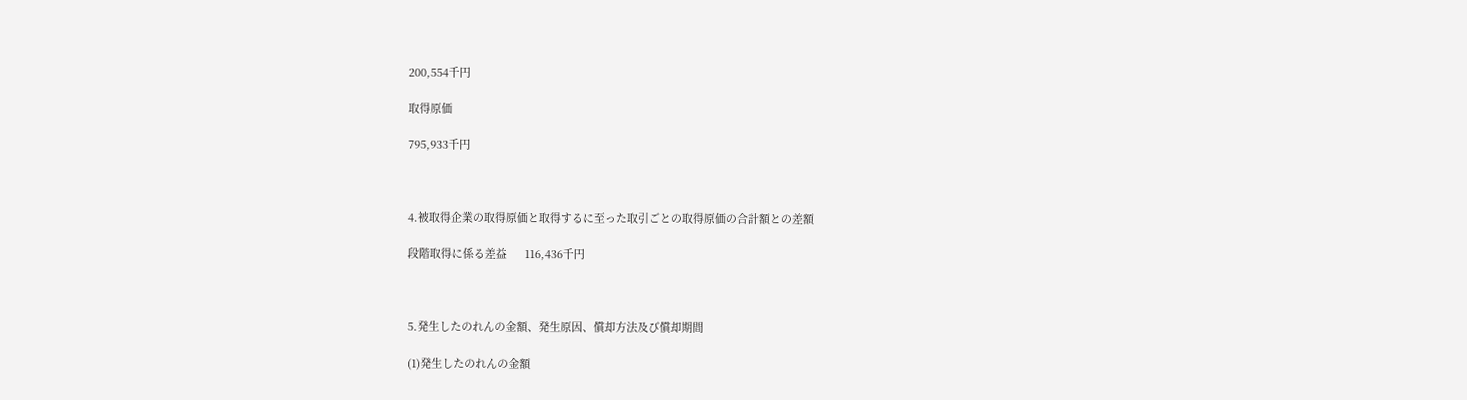200,554千円

取得原価

795,933千円



4.被取得企業の取得原価と取得するに至った取引ごとの取得原価の合計額との差額

段階取得に係る差益      116,436千円



5.発生したのれんの金額、発生原因、償却方法及び償却期間

(1)発生したのれんの金額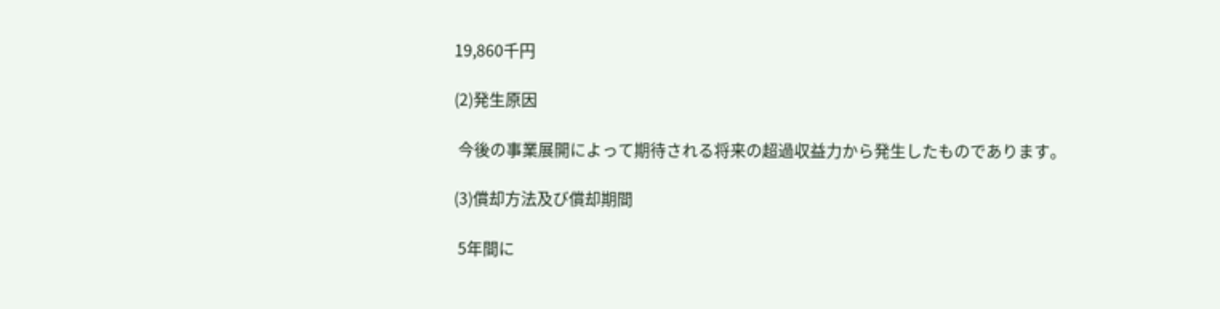19,860千円

(2)発生原因

 今後の事業展開によって期待される将来の超過収益力から発生したものであります。

(3)償却方法及び償却期間

 5年間に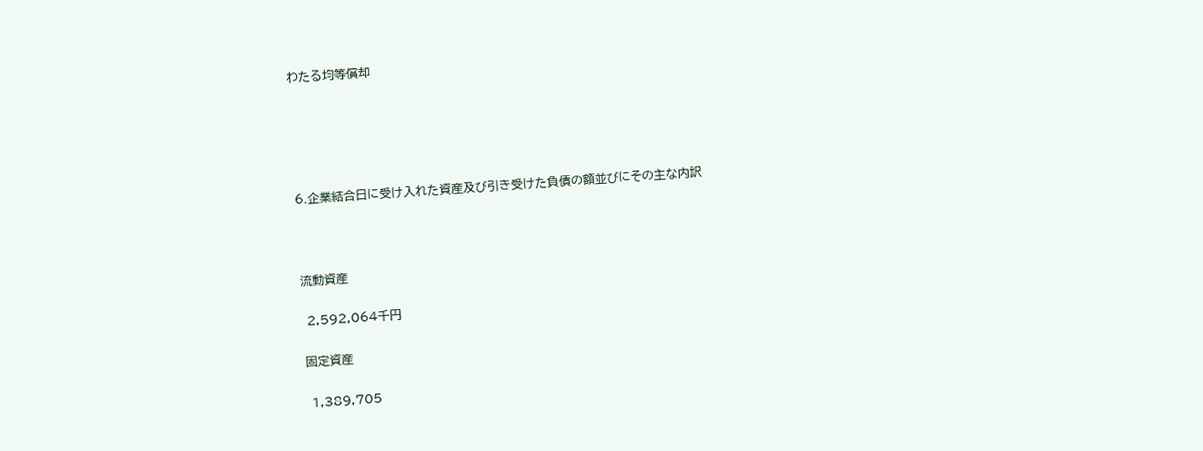わたる均等償却





6.企業結合日に受け入れた資産及び引き受けた負債の額並びにその主な内訳



流動資産

 2,592,064千円

固定資産

 1,389,705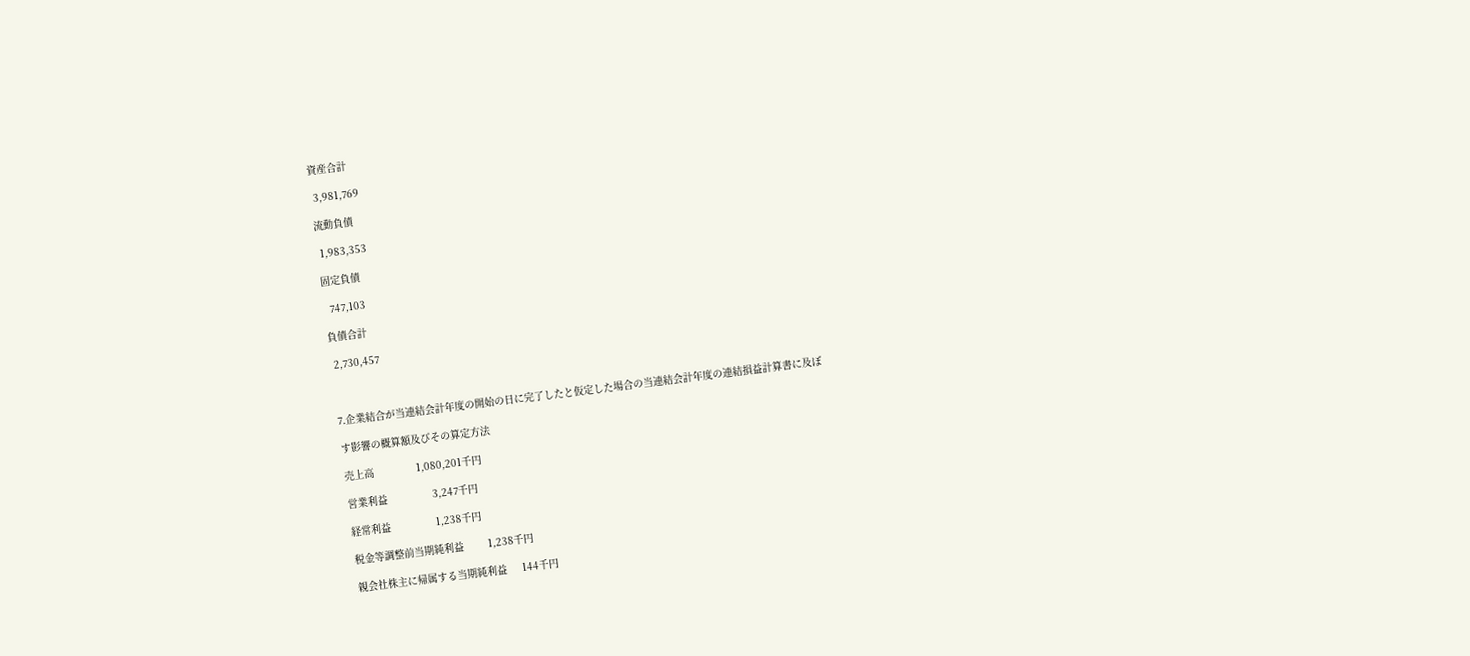資産合計

 3,981,769

流動負債

 1,983,353

固定負債

  747,103

負債合計

 2,730,457



7.企業結合が当連結会計年度の開始の日に完了したと仮定した場合の当連結会計年度の連結損益計算書に及ぼ

す影響の概算額及びその算定方法

売上高              1,080,201千円

営業利益               3,247千円

経常利益               1,238千円

税金等調整前当期純利益        1,238千円

親会社株主に帰属する当期純利益     144千円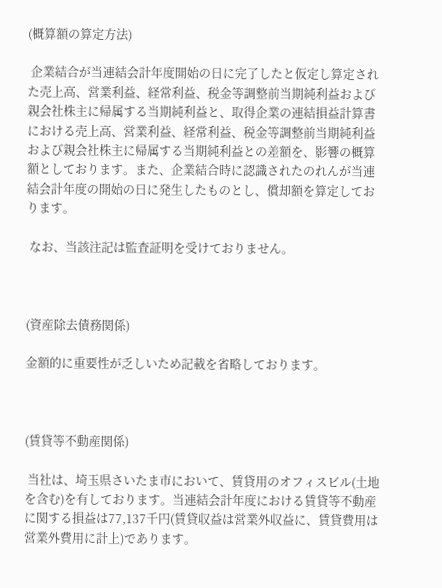(概算額の算定方法)

 企業結合が当連結会計年度開始の日に完了したと仮定し算定された売上高、営業利益、経常利益、税金等調整前当期純利益および親会社株主に帰属する当期純利益と、取得企業の連結損益計算書における売上高、営業利益、経常利益、税金等調整前当期純利益および親会社株主に帰属する当期純利益との差額を、影響の概算額としております。また、企業結合時に認識されたのれんが当連結会計年度の開始の日に発生したものとし、償却額を算定しております。

 なお、当該注記は監査証明を受けておりません。



(資産除去債務関係)

金額的に重要性が乏しいため記載を省略しております。



(賃貸等不動産関係)

 当社は、埼玉県さいたま市において、賃貸用のオフィスビル(土地を含む)を有しております。当連結会計年度における賃貸等不動産に関する損益は77,137千円(賃貸収益は営業外収益に、賃貸費用は営業外費用に計上)であります。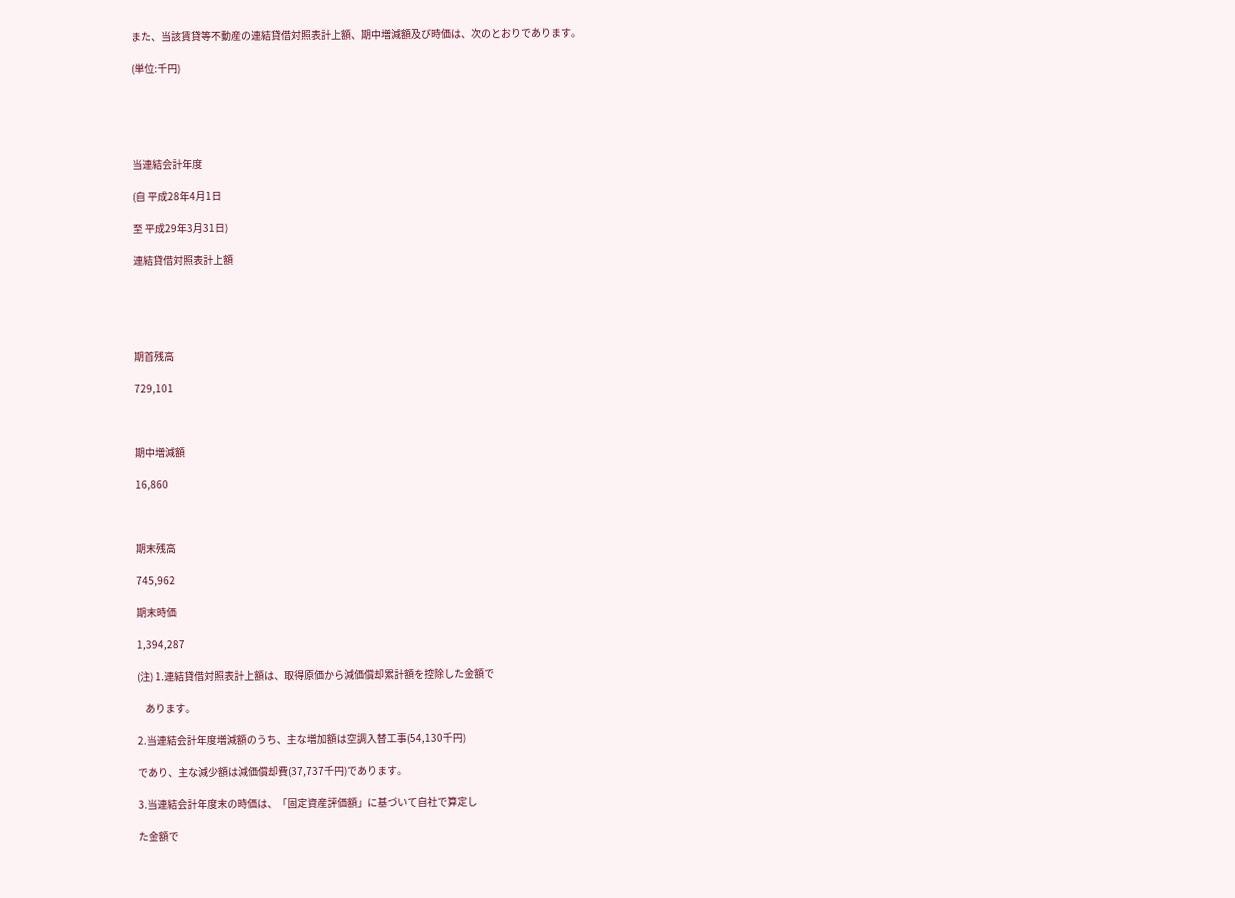また、当該賃貸等不動産の連結貸借対照表計上額、期中増減額及び時価は、次のとおりであります。

(単位:千円)





当連結会計年度

(自 平成28年4月1日

至 平成29年3月31日)

連結貸借対照表計上額





期首残高

729,101



期中増減額

16,860



期末残高

745,962

期末時価

1,394,287

(注) 1.連結貸借対照表計上額は、取得原価から減価償却累計額を控除した金額で

    あります。

2.当連結会計年度増減額のうち、主な増加額は空調入替工事(54,130千円)

であり、主な減少額は減価償却費(37,737千円)であります。

3.当連結会計年度末の時価は、「固定資産評価額」に基づいて自社で算定し

た金額で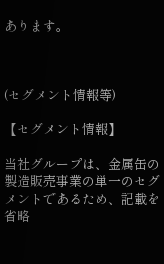あります。



(セグメント情報等)

【セグメント情報】

当社グループは、金属缶の製造販売事業の単一のセグメントであるため、記載を省略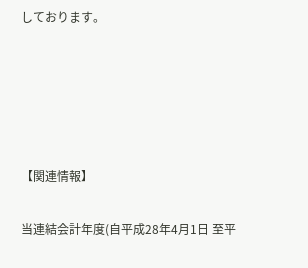しております。





【関連情報】

当連結会計年度(自平成28年4月1日 至平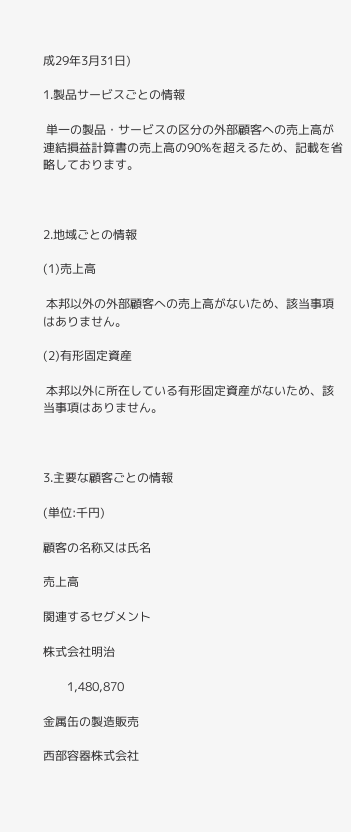成29年3月31日)

1.製品サービスごとの情報

 単一の製品・サービスの区分の外部顧客への売上高が連結損益計算書の売上高の90%を超えるため、記載を省略しております。



2.地域ごとの情報

(1)売上高

 本邦以外の外部顧客への売上高がないため、該当事項はありません。

(2)有形固定資産

 本邦以外に所在している有形固定資産がないため、該当事項はありません。



3.主要な顧客ごとの情報

(単位:千円)

顧客の名称又は氏名

売上高

関連するセグメント

株式会社明治

        1,480,870

金属缶の製造販売

西部容器株式会社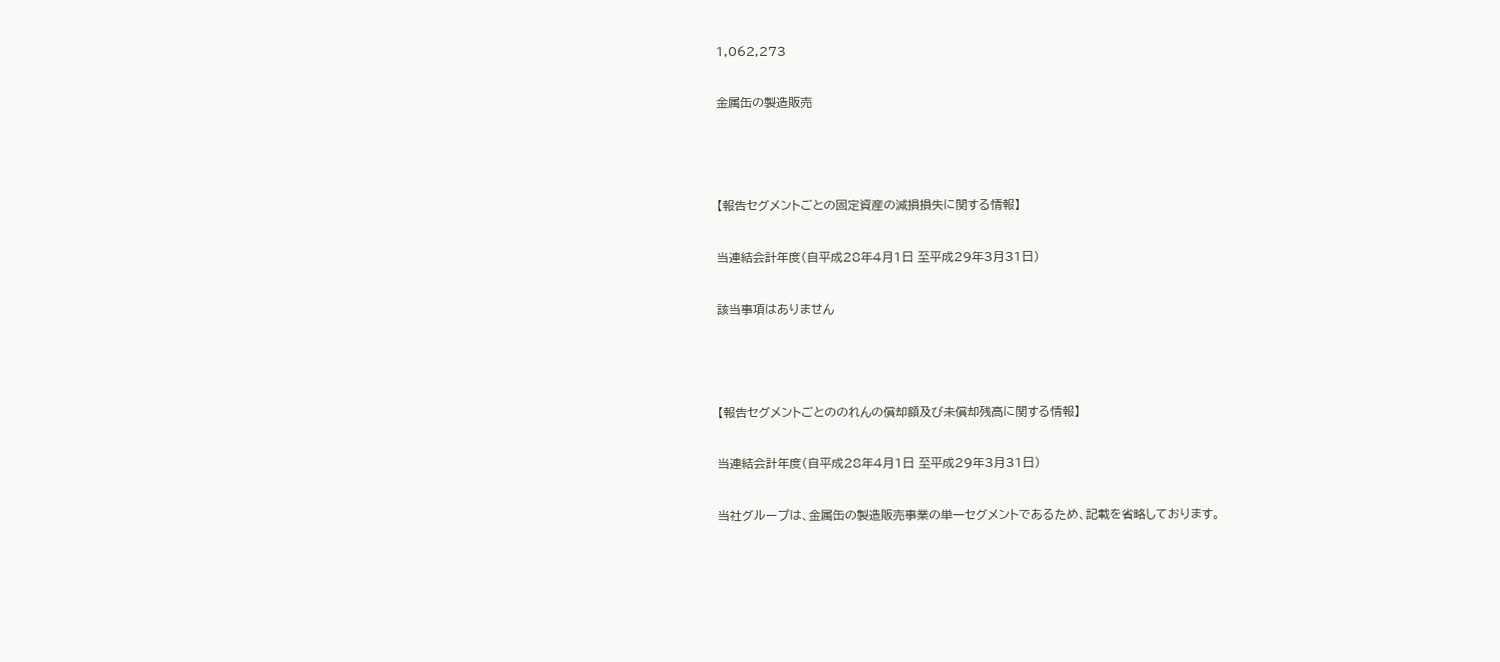1,062,273

金属缶の製造販売



【報告セグメントごとの固定資産の減損損失に関する情報】

当連結会計年度(自平成28年4月1日 至平成29年3月31日)

該当事項はありません



【報告セグメントごとののれんの償却額及び未償却残高に関する情報】

当連結会計年度(自平成28年4月1日 至平成29年3月31日)

当社グループは、金属缶の製造販売事業の単一セグメントであるため、記載を省略しております。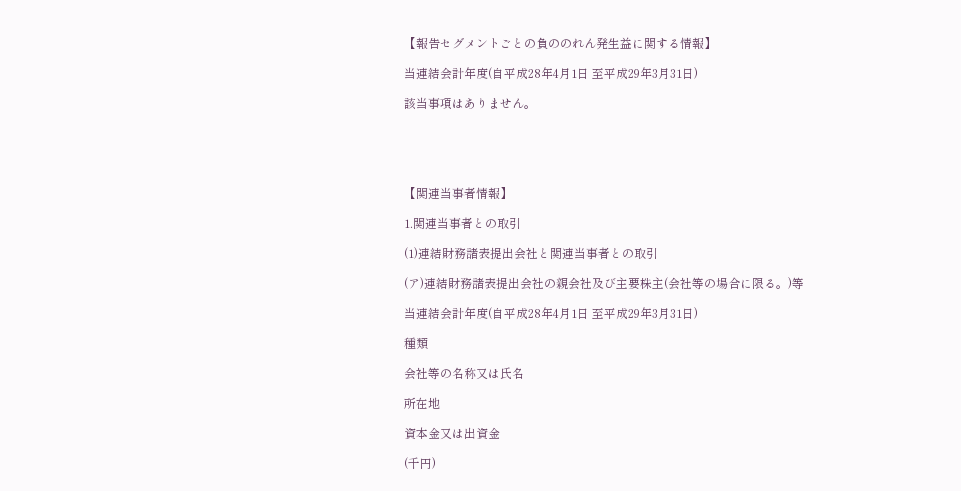【報告セグメントごとの負ののれん発生益に関する情報】

当連結会計年度(自平成28年4月1日 至平成29年3月31日)

該当事項はありません。





【関連当事者情報】

1.関連当事者との取引

(1)連結財務諸表提出会社と関連当事者との取引

(ア)連結財務諸表提出会社の親会社及び主要株主(会社等の場合に限る。)等

当連結会計年度(自平成28年4月1日 至平成29年3月31日)

種類

会社等の名称又は氏名

所在地

資本金又は出資金

(千円)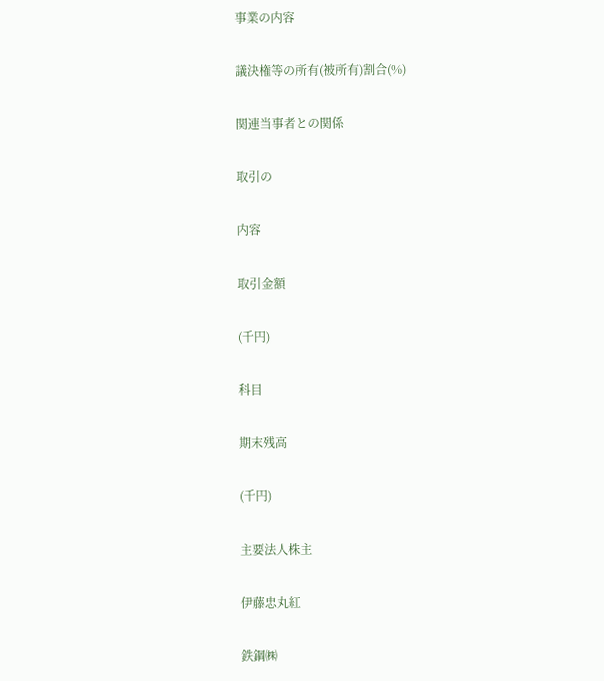事業の内容

議決権等の所有(被所有)割合(%)

関連当事者との関係

取引の

内容

取引金額

(千円)

科目

期末残高

(千円)

主要法人株主

伊藤忠丸紅

鉄鋼㈱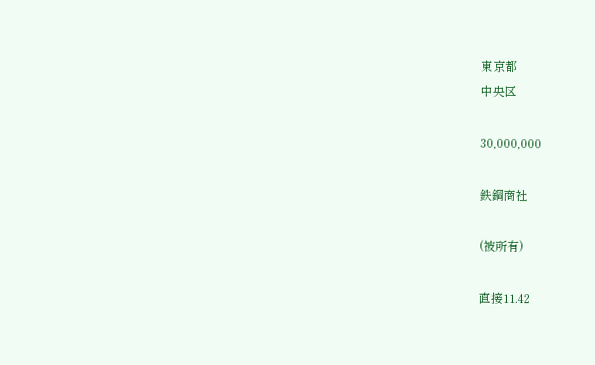東京都
中央区

30,000,000

鉄鋼商社

(被所有)

直接11.42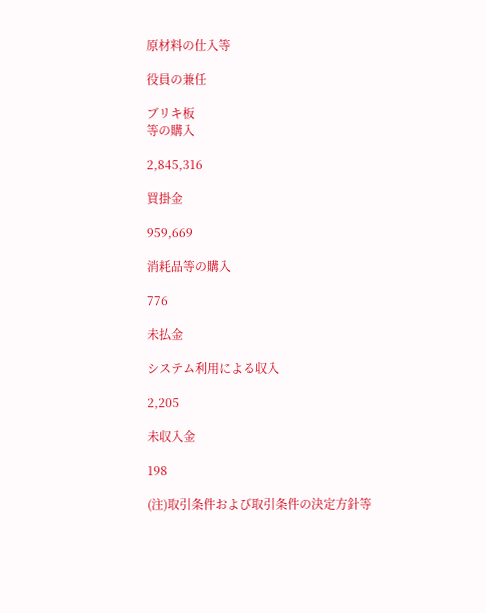原材料の仕入等

役員の兼任

ブリキ板
等の購入

2,845,316

買掛金

959,669

消耗品等の購入

776

未払金

システム利用による収入

2,205

未収入金

198

(注)取引条件および取引条件の決定方針等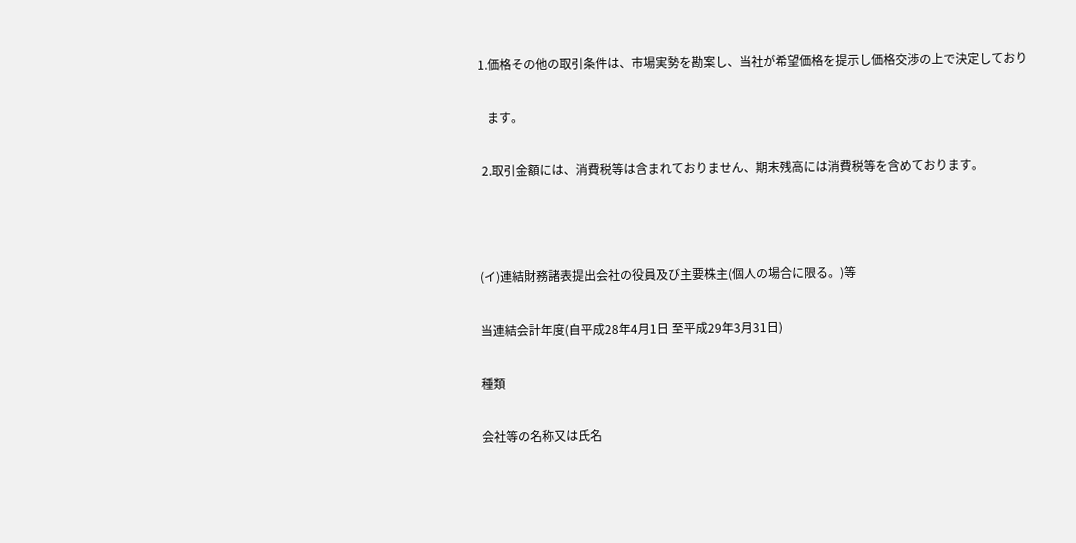1.価格その他の取引条件は、市場実勢を勘案し、当社が希望価格を提示し価格交渉の上で決定しており

   ます。

 2.取引金額には、消費税等は含まれておりません、期末残高には消費税等を含めております。



(イ)連結財務諸表提出会社の役員及び主要株主(個人の場合に限る。)等

当連結会計年度(自平成28年4月1日 至平成29年3月31日)

種類

会社等の名称又は氏名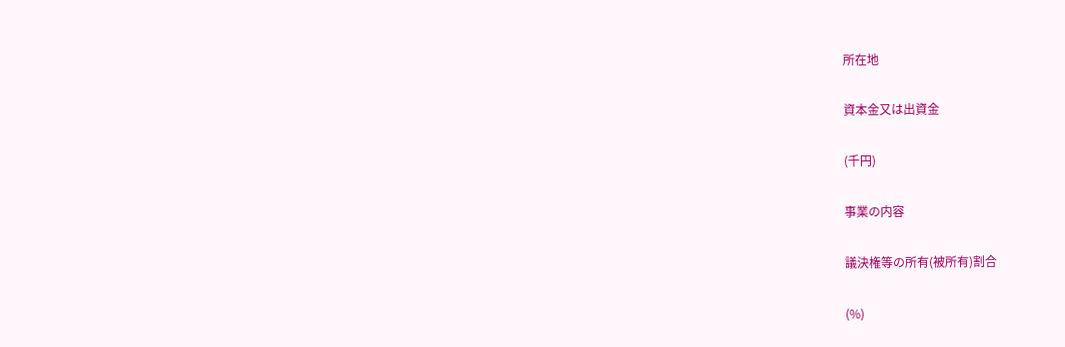所在地

資本金又は出資金

(千円)

事業の内容

議決権等の所有(被所有)割合

(%)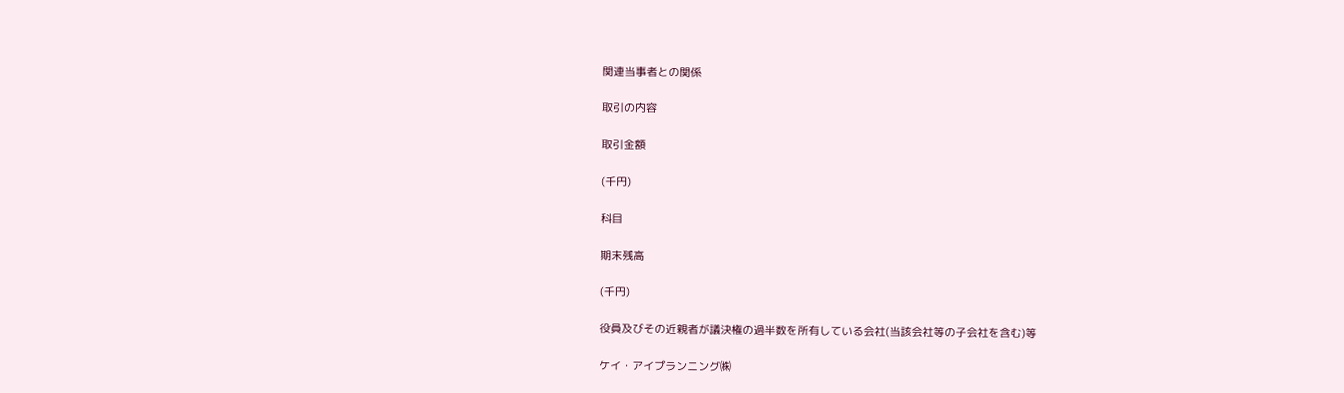関連当事者との関係

取引の内容

取引金額

(千円)

科目

期末残高

(千円)

役員及びその近親者が議決権の過半数を所有している会社(当該会社等の子会社を含む)等

ケイ・アイプランニング㈱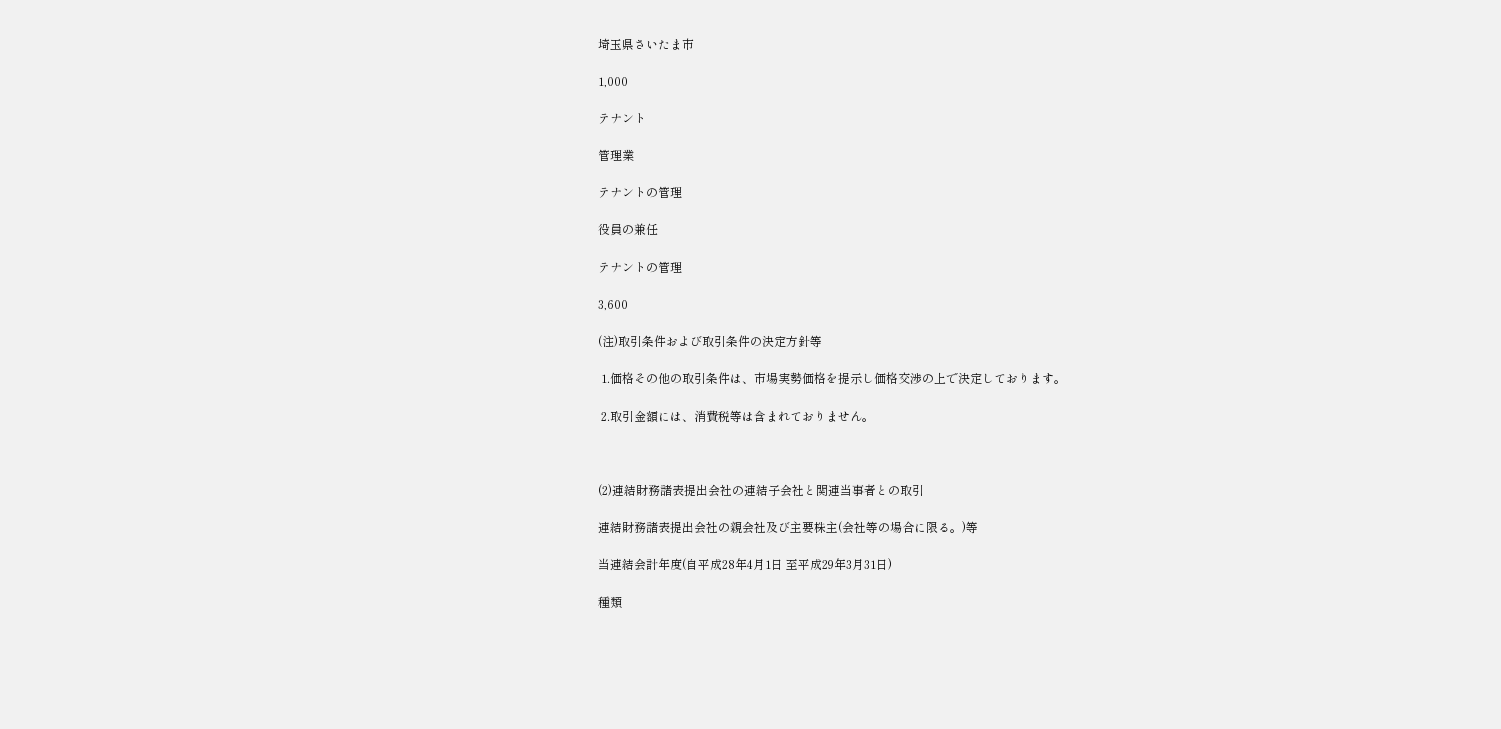埼玉県さいたま市

1,000

テナント

管理業

テナントの管理

役員の兼任

テナントの管理

3,600

(注)取引条件および取引条件の決定方針等

 1.価格その他の取引条件は、市場実勢価格を提示し価格交渉の上で決定しております。

 2.取引金額には、消費税等は含まれておりません。



(2)連結財務諸表提出会社の連結子会社と関連当事者との取引

連結財務諸表提出会社の親会社及び主要株主(会社等の場合に限る。)等

当連結会計年度(自平成28年4月1日 至平成29年3月31日)

種類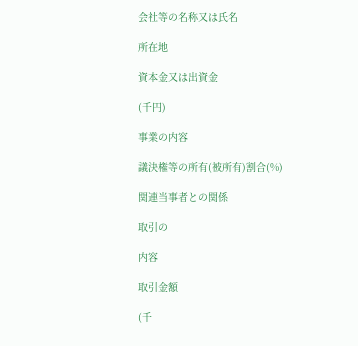会社等の名称又は氏名

所在地

資本金又は出資金

(千円)

事業の内容

議決権等の所有(被所有)割合(%)

関連当事者との関係

取引の

内容

取引金額

(千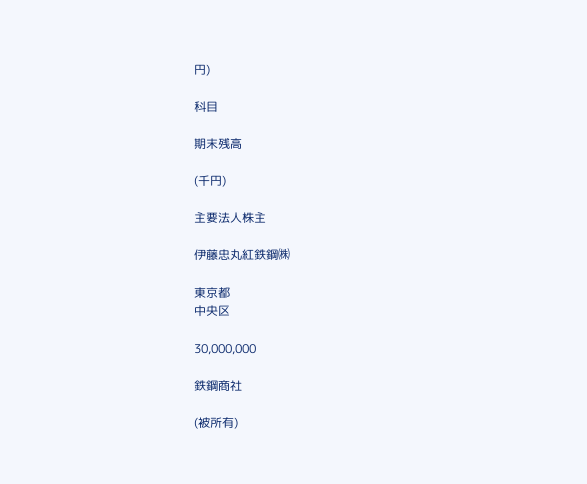円)

科目

期末残高

(千円)

主要法人株主

伊藤忠丸紅鉄鋼㈱

東京都
中央区

30,000,000

鉄鋼商社

(被所有)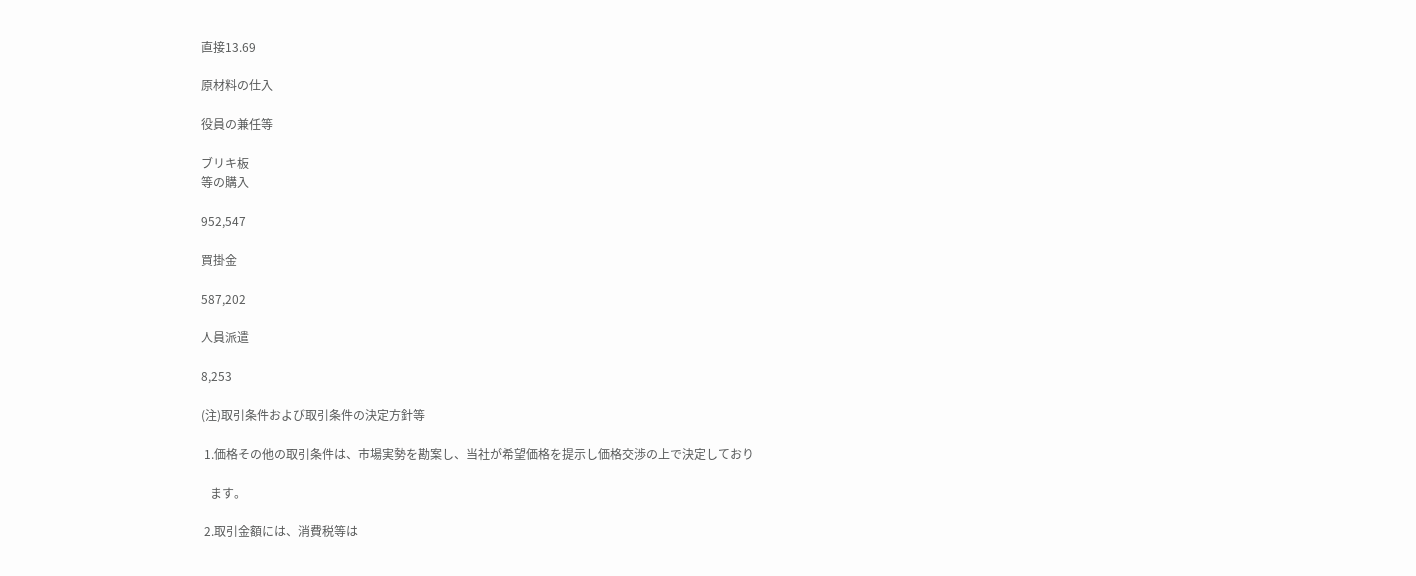直接13.69

原材料の仕入

役員の兼任等

ブリキ板
等の購入

952,547

買掛金

587,202

人員派遣

8,253

(注)取引条件および取引条件の決定方針等

 1.価格その他の取引条件は、市場実勢を勘案し、当社が希望価格を提示し価格交渉の上で決定しており

   ます。

 2.取引金額には、消費税等は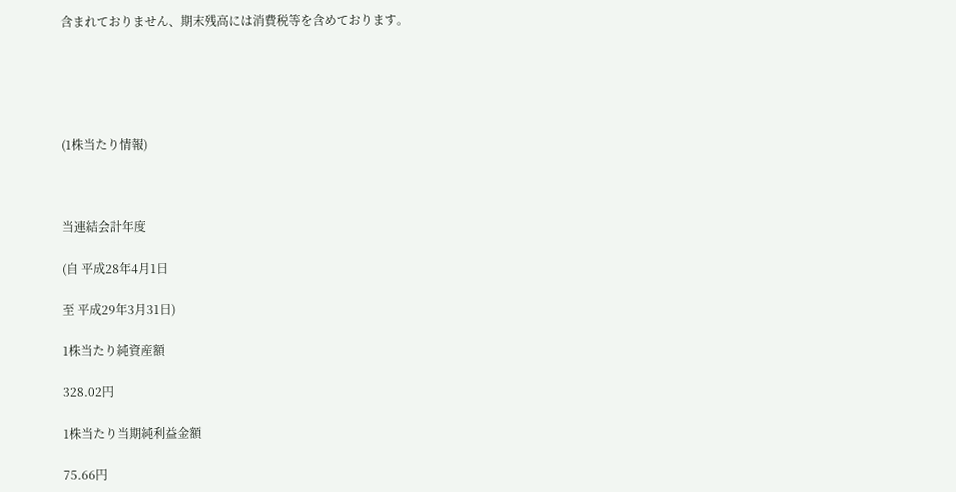含まれておりません、期末残高には消費税等を含めております。





(1株当たり情報)



当連結会計年度

(自 平成28年4月1日

至 平成29年3月31日)

1株当たり純資産額

328.02円

1株当たり当期純利益金額

75.66円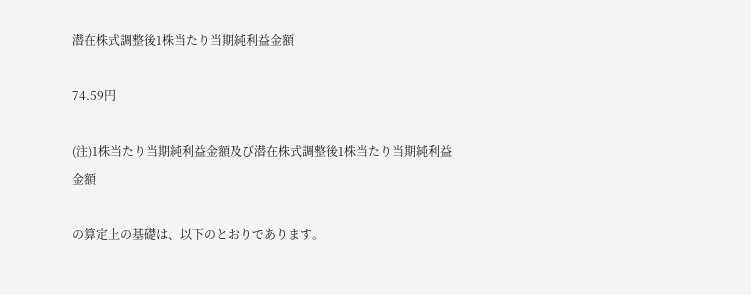潜在株式調整後1株当たり当期純利益金額

74.59円

(注)1株当たり当期純利益金額及び潜在株式調整後1株当たり当期純利益金額

の算定上の基礎は、以下のとおりであります。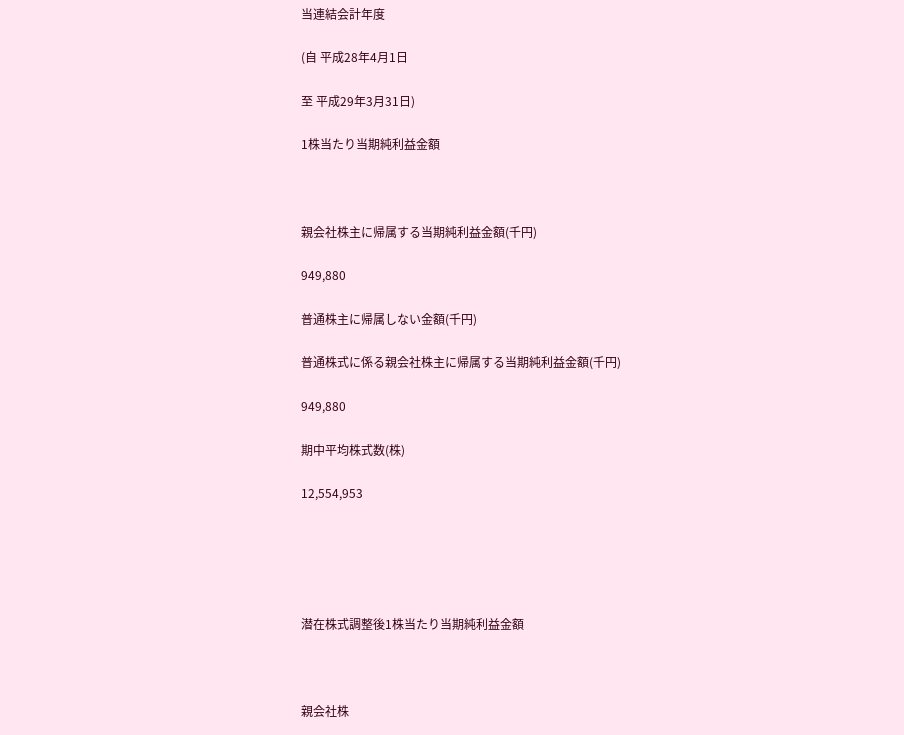当連結会計年度

(自 平成28年4月1日

至 平成29年3月31日)

1株当たり当期純利益金額



親会社株主に帰属する当期純利益金額(千円)

949,880

普通株主に帰属しない金額(千円)

普通株式に係る親会社株主に帰属する当期純利益金額(千円)

949,880

期中平均株式数(株)

12,554,953





潜在株式調整後1株当たり当期純利益金額



親会社株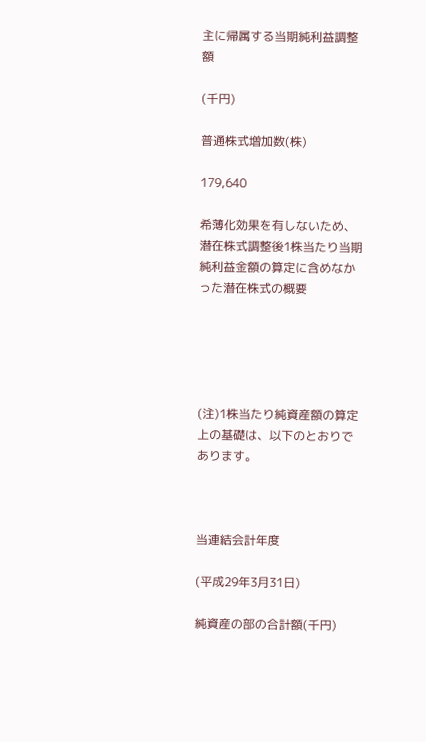主に帰属する当期純利益調整額

(千円)

普通株式増加数(株)

179,640

希薄化効果を有しないため、潜在株式調整後1株当たり当期純利益金額の算定に含めなかった潜在株式の概要





(注)1株当たり純資産額の算定上の基礎は、以下のとおりであります。



当連結会計年度

(平成29年3月31日)

純資産の部の合計額(千円)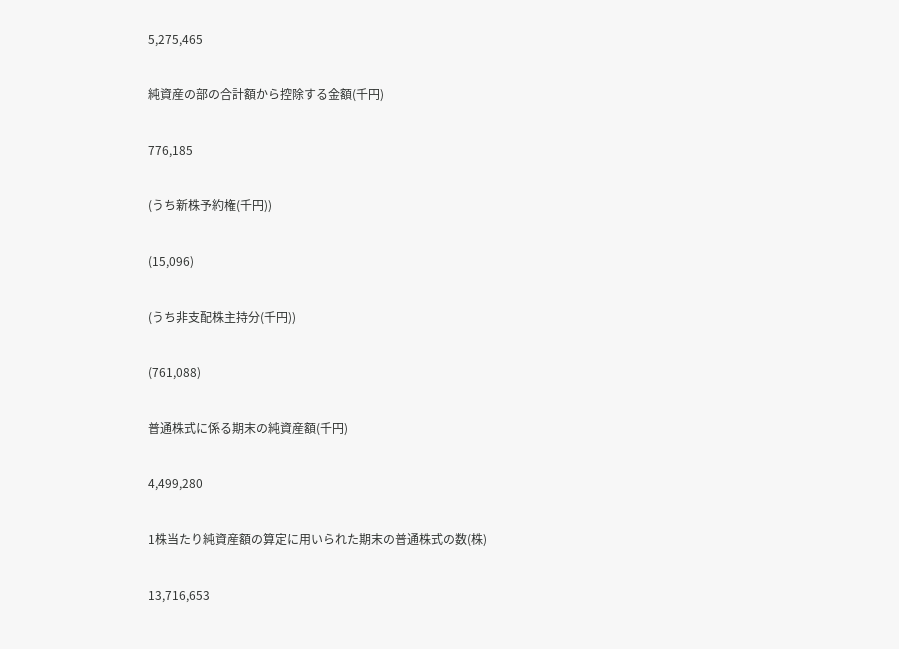5,275,465

純資産の部の合計額から控除する金額(千円)

776,185

(うち新株予約権(千円))

(15,096)

(うち非支配株主持分(千円))

(761,088)

普通株式に係る期末の純資産額(千円)

4,499,280

1株当たり純資産額の算定に用いられた期末の普通株式の数(株)

13,716,653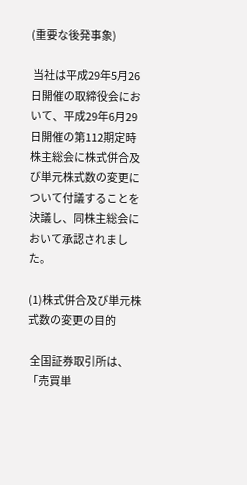(重要な後発事象)

 当社は平成29年5月26日開催の取締役会において、平成29年6月29日開催の第112期定時株主総会に株式併合及び単元株式数の変更について付議することを決議し、同株主総会において承認されました。

(1)株式併合及び単元株式数の変更の目的

 全国証券取引所は、「売買単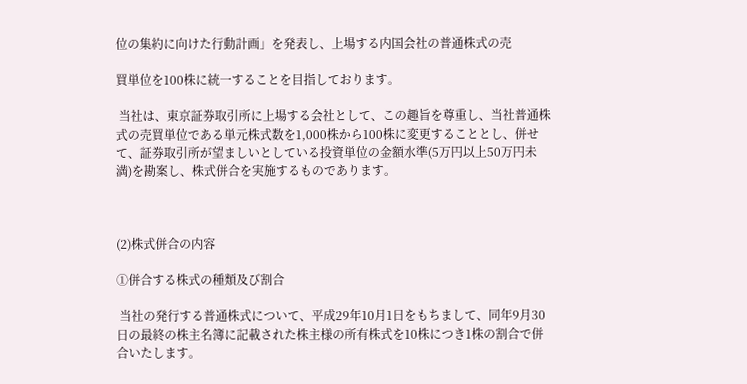位の集約に向けた行動計画」を発表し、上場する内国会社の普通株式の売

買単位を100株に統一することを目指しております。

 当社は、東京証券取引所に上場する会社として、この趣旨を尊重し、当社普通株式の売買単位である単元株式数を1,000株から100株に変更することとし、併せて、証券取引所が望ましいとしている投資単位の金額水準(5万円以上50万円未満)を勘案し、株式併合を実施するものであります。



(2)株式併合の内容

①併合する株式の種類及び割合

 当社の発行する普通株式について、平成29年10月1日をもちまして、同年9月30日の最終の株主名簿に記載された株主様の所有株式を10株につき1株の割合で併合いたします。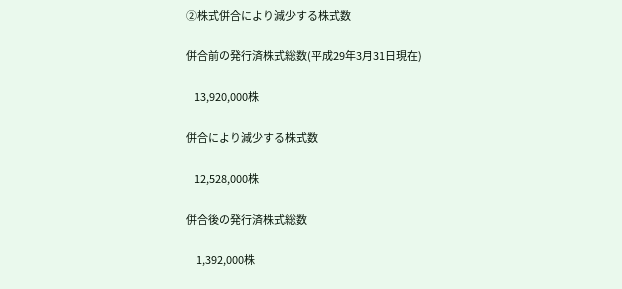②株式併合により減少する株式数

併合前の発行済株式総数(平成29年3月31日現在)

    13,920,000株

併合により減少する株式数

    12,528,000株

併合後の発行済株式総数

     1,392,000株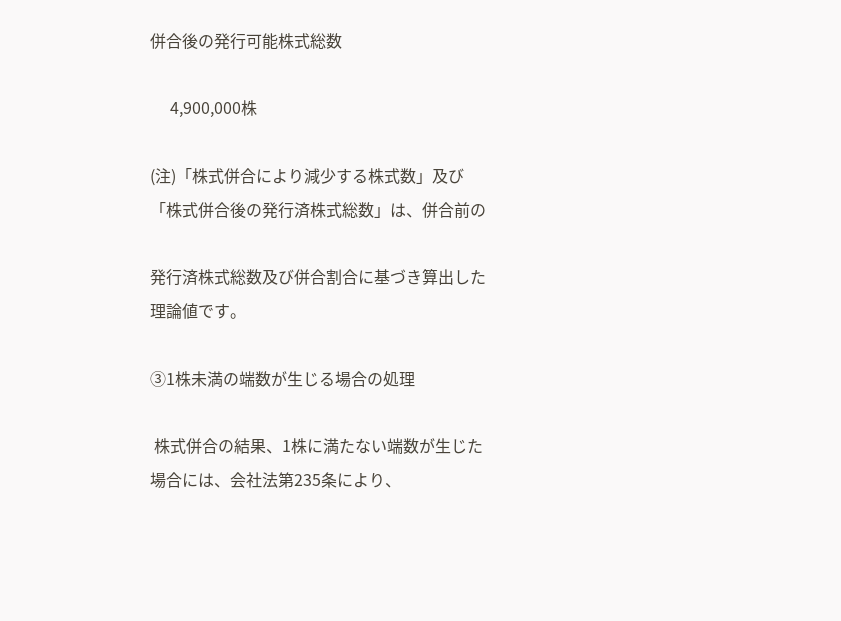併合後の発行可能株式総数

     4,900,000株

(注)「株式併合により減少する株式数」及び「株式併合後の発行済株式総数」は、併合前の

発行済株式総数及び併合割合に基づき算出した理論値です。

③1株未満の端数が生じる場合の処理

 株式併合の結果、1株に満たない端数が生じた場合には、会社法第235条により、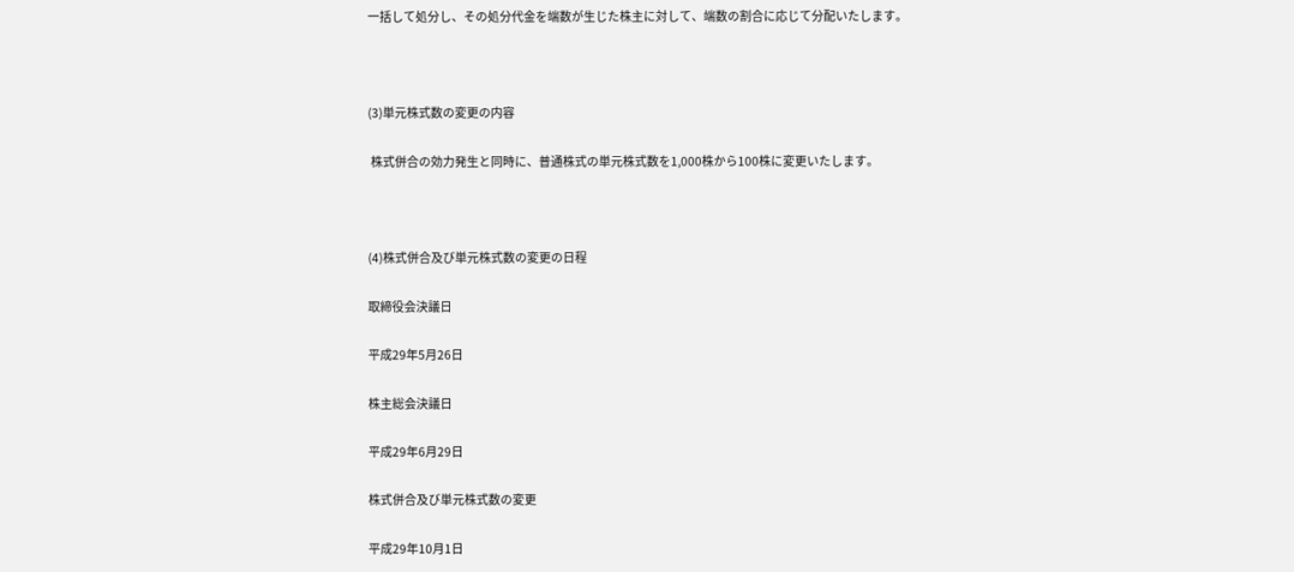一括して処分し、その処分代金を端数が生じた株主に対して、端数の割合に応じて分配いたします。



(3)単元株式数の変更の内容

 株式併合の効力発生と同時に、普通株式の単元株式数を1,000株から100株に変更いたします。



(4)株式併合及び単元株式数の変更の日程

取締役会決議日

平成29年5月26日

株主総会決議日

平成29年6月29日

株式併合及び単元株式数の変更

平成29年10月1日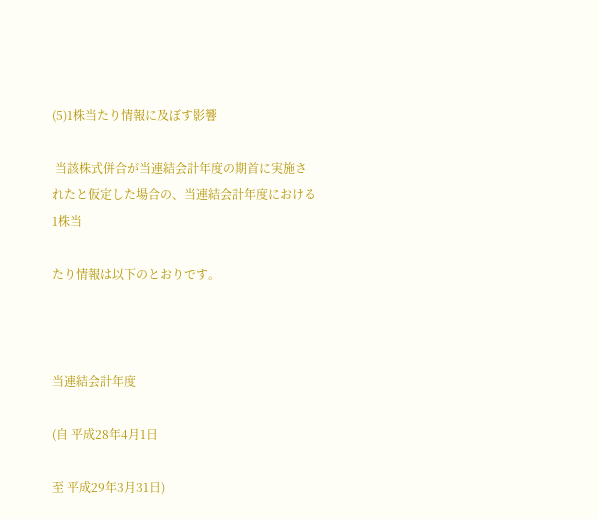(5)1株当たり情報に及ぼす影響

 当該株式併合が当連結会計年度の期首に実施されたと仮定した場合の、当連結会計年度における1株当

たり情報は以下のとおりです。



当連結会計年度

(自 平成28年4月1日

至 平成29年3月31日)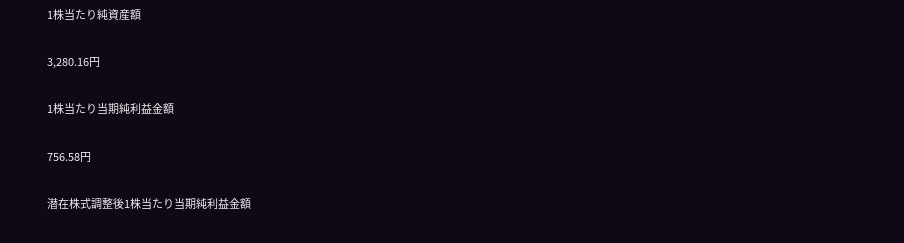1株当たり純資産額

3,280.16円

1株当たり当期純利益金額

756.58円

潜在株式調整後1株当たり当期純利益金額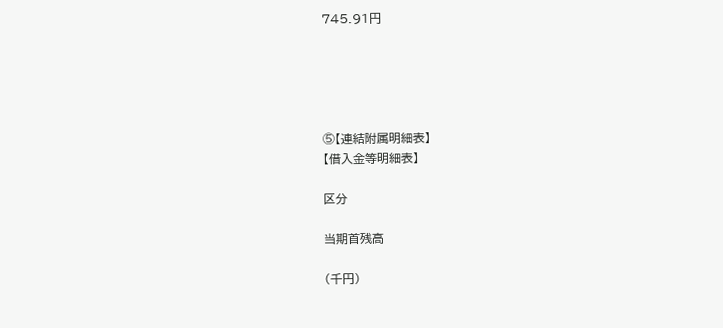745.91円





⑤【連結附属明細表】
【借入金等明細表】

区分

当期首残高

(千円)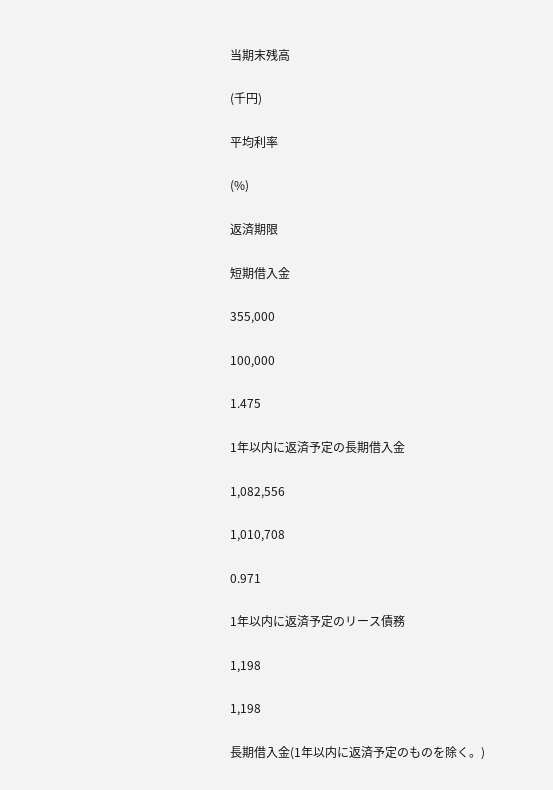当期末残高

(千円)

平均利率

(%)

返済期限

短期借入金

355,000

100,000

1.475

1年以内に返済予定の長期借入金

1,082,556

1,010,708

0.971

1年以内に返済予定のリース債務

1,198

1,198

長期借入金(1年以内に返済予定のものを除く。)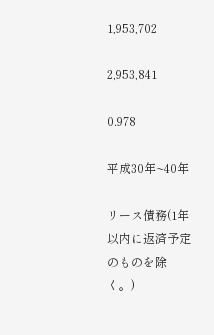1,953,702

2,953,841

0.978

平成30年~40年

リース債務(1年以内に返済予定のものを除く。)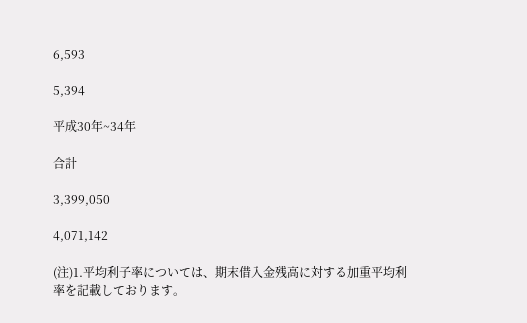6,593

5,394

平成30年~34年

合計

3,399,050

4,071,142

(注)1.平均利子率については、期末借入金残高に対する加重平均利率を記載しております。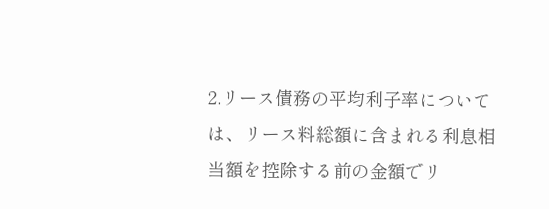2.リース債務の平均利子率については、リース料総額に含まれる利息相当額を控除する前の金額でリ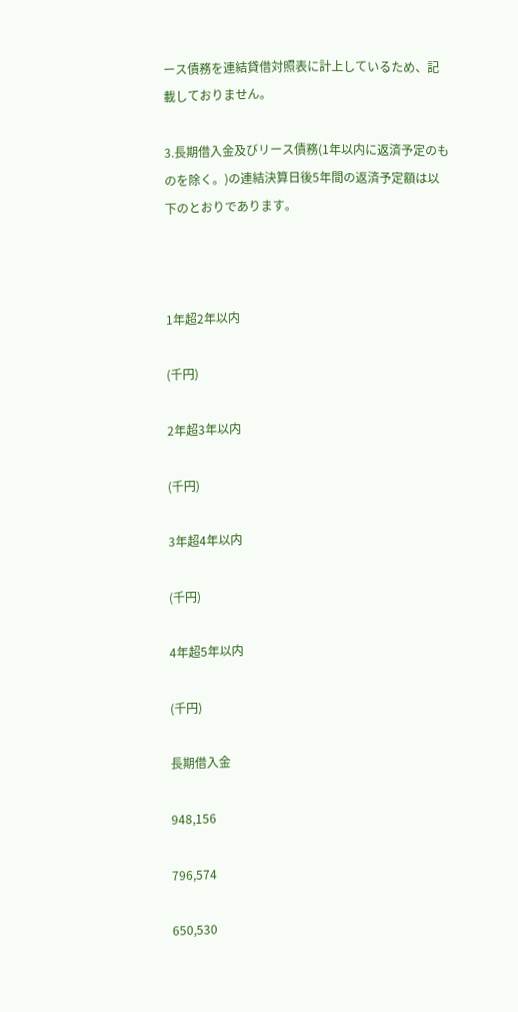ース債務を連結貸借対照表に計上しているため、記載しておりません。

3.長期借入金及びリース債務(1年以内に返済予定のものを除く。)の連結決算日後5年間の返済予定額は以下のとおりであります。



1年超2年以内

(千円)

2年超3年以内

(千円)

3年超4年以内

(千円)

4年超5年以内

(千円)

長期借入金

948,156

796,574

650,530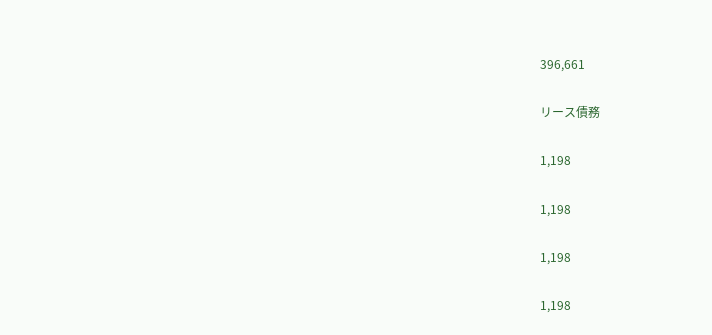396,661

リース債務

1,198

1,198

1,198

1,198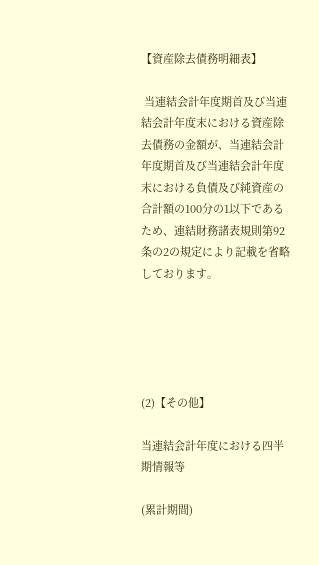【資産除去債務明細表】

 当連結会計年度期首及び当連結会計年度末における資産除去債務の金額が、当連結会計年度期首及び当連結会計年度末における負債及び純資産の合計額の100分の1以下であるため、連結財務諸表規則第92条の2の規定により記載を省略しております。





(2)【その他】

当連結会計年度における四半期情報等

(累計期間)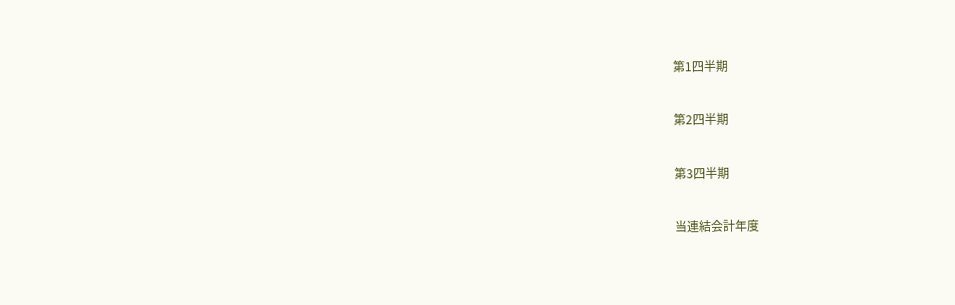第1四半期

第2四半期

第3四半期

当連結会計年度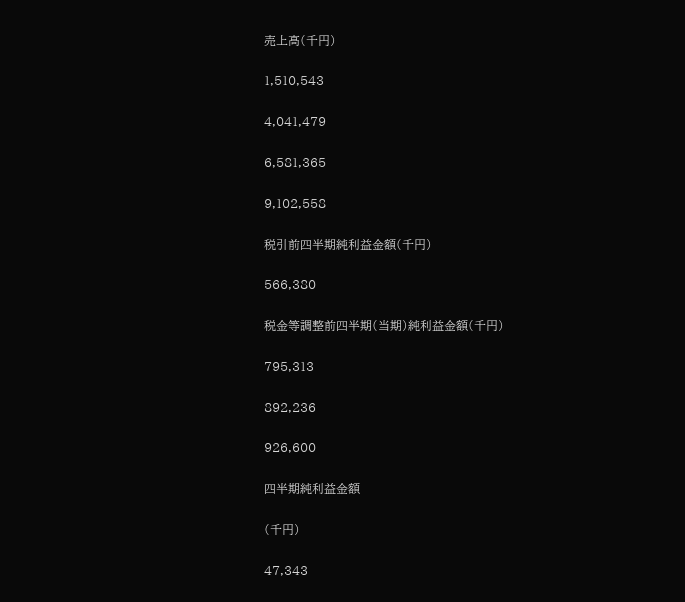売上高(千円)

1,510,543

4,041,479

6,581,365

9,102,558

税引前四半期純利益金額(千円)

566,380

税金等調整前四半期(当期)純利益金額(千円)

795,313

892,236

926,600

四半期純利益金額

(千円)

47,343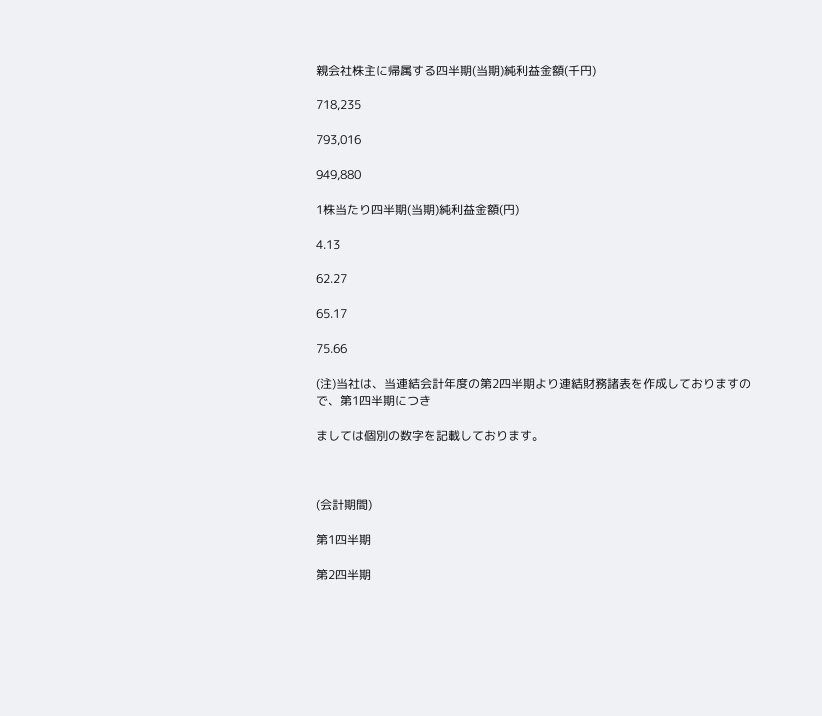親会社株主に帰属する四半期(当期)純利益金額(千円)

718,235

793,016

949,880

1株当たり四半期(当期)純利益金額(円)

4.13

62.27

65.17

75.66

(注)当社は、当連結会計年度の第2四半期より連結財務諸表を作成しておりますので、第1四半期につき

ましては個別の数字を記載しております。



(会計期間)

第1四半期

第2四半期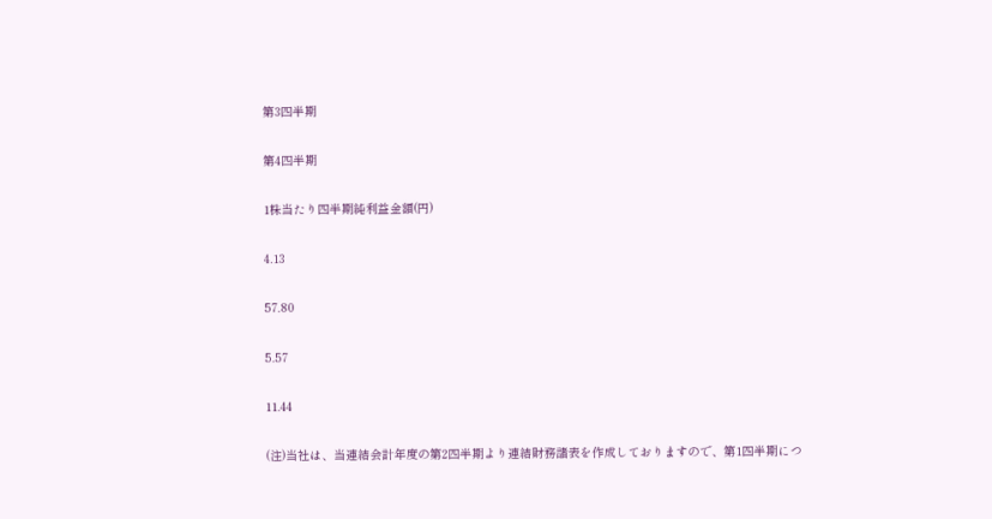第3四半期

第4四半期

1株当たり四半期純利益金額(円)

4.13

57.80

5.57

11.44

(注)当社は、当連結会計年度の第2四半期より連結財務諸表を作成しておりますので、第1四半期につ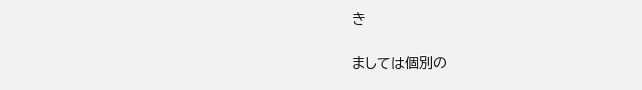き

ましては個別の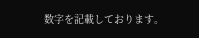数字を記載しております。